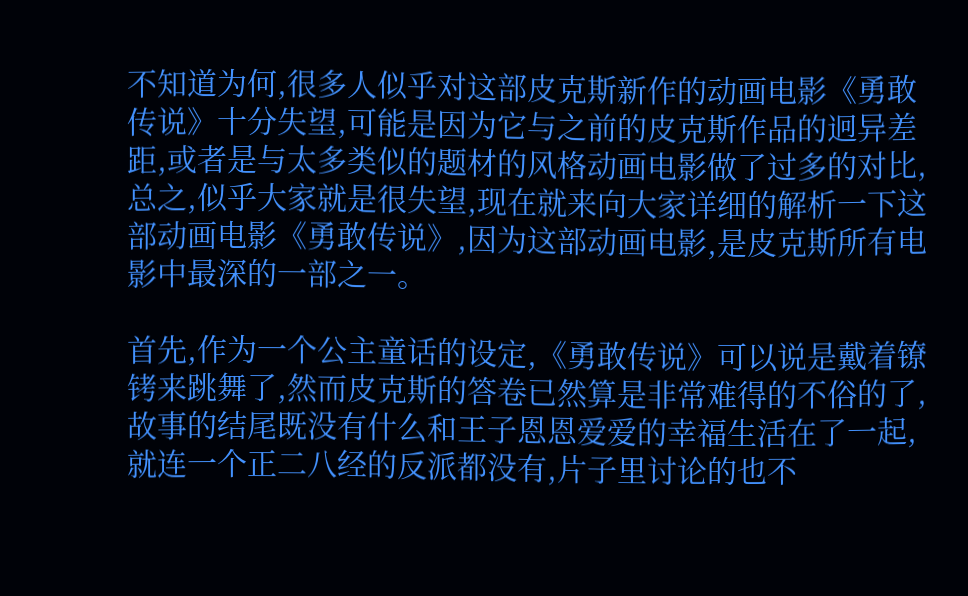不知道为何,很多人似乎对这部皮克斯新作的动画电影《勇敢传说》十分失望,可能是因为它与之前的皮克斯作品的迥异差距,或者是与太多类似的题材的风格动画电影做了过多的对比,总之,似乎大家就是很失望,现在就来向大家详细的解析一下这部动画电影《勇敢传说》,因为这部动画电影,是皮克斯所有电影中最深的一部之一。

首先,作为一个公主童话的设定,《勇敢传说》可以说是戴着镣铐来跳舞了,然而皮克斯的答卷已然算是非常难得的不俗的了,故事的结尾既没有什么和王子恩恩爱爱的幸福生活在了一起,就连一个正二八经的反派都没有,片子里讨论的也不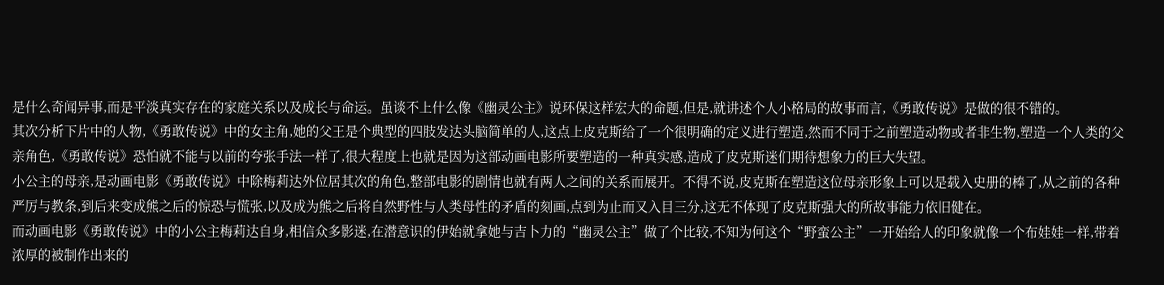是什么奇闻异事,而是平淡真实存在的家庭关系以及成长与命运。虽谈不上什么像《幽灵公主》说环保这样宏大的命题,但是,就讲述个人小格局的故事而言,《勇敢传说》是做的很不错的。
其次分析下片中的人物,《勇敢传说》中的女主角,她的父王是个典型的四肢发达头脑简单的人,这点上皮克斯给了一个很明确的定义进行塑造,然而不同于之前塑造动物或者非生物,塑造一个人类的父亲角色,《勇敢传说》恐怕就不能与以前的夸张手法一样了,很大程度上也就是因为这部动画电影所要塑造的一种真实感,造成了皮克斯迷们期待想象力的巨大失望。
小公主的母亲,是动画电影《勇敢传说》中除梅莉达外位居其次的角色,整部电影的剧情也就有两人之间的关系而展开。不得不说,皮克斯在塑造这位母亲形象上可以是载入史册的棒了,从之前的各种严厉与教条,到后来变成熊之后的惊恐与慌张,以及成为熊之后将自然野性与人类母性的矛盾的刻画,点到为止而又入目三分,这无不体现了皮克斯强大的所故事能力依旧健在。
而动画电影《勇敢传说》中的小公主梅莉达自身,相信众多影迷,在潜意识的伊始就拿她与吉卜力的“幽灵公主”做了个比较,不知为何这个“野蛮公主”一开始给人的印象就像一个布娃娃一样,带着浓厚的被制作出来的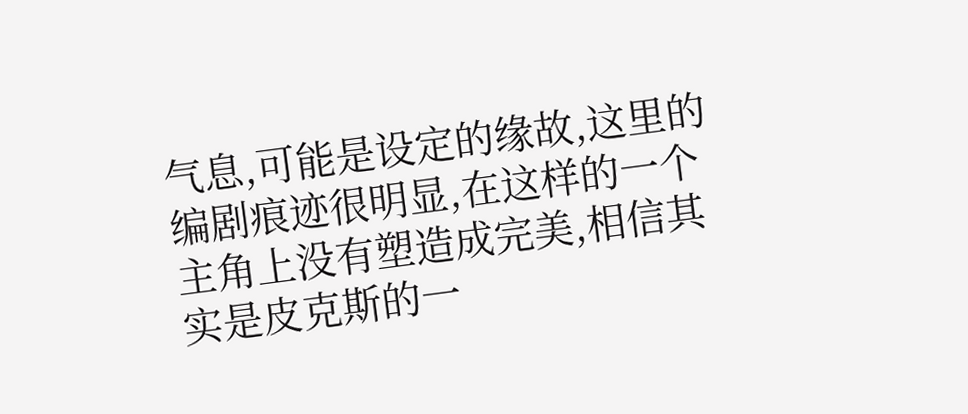气息,可能是设定的缘故,这里的编剧痕迹很明显,在这样的一个主角上没有塑造成完美,相信其实是皮克斯的一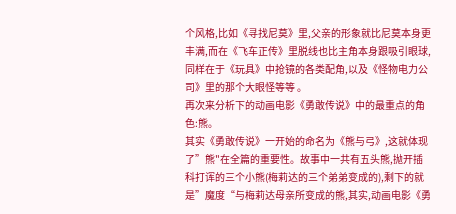个风格,比如《寻找尼莫》里,父亲的形象就比尼莫本身更丰满,而在《飞车正传》里脱线也比主角本身跟吸引眼球,同样在于《玩具》中抢镜的各类配角,以及《怪物电力公司》里的那个大眼怪等等 。
再次来分析下的动画电影《勇敢传说》中的最重点的角色:熊。
其实《勇敢传说》一开始的命名为《熊与弓》,这就体现了”熊"在全篇的重要性。故事中一共有五头熊,抛开插科打诨的三个小熊(梅莉达的三个弟弟变成的),剩下的就是”魔度“与梅莉达母亲所变成的熊,其实,动画电影《勇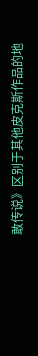敢传说》区别于其他皮克斯作品的地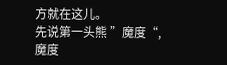方就在这儿。
先说第一头熊 ”魔度“,魔度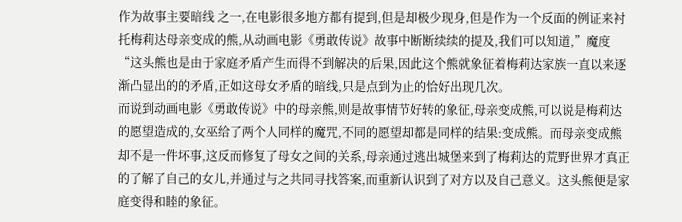作为故事主要暗线 之一,在电影很多地方都有提到,但是却极少现身,但是作为一个反面的例证来衬托梅莉达母亲变成的熊,从动画电影《勇敢传说》故事中断断续续的提及,我们可以知道,”魔度“这头熊也是由于家庭矛盾产生而得不到解决的后果,因此这个熊就象征着梅莉达家族一直以来逐渐凸显出的的矛盾,正如这母女矛盾的暗线,只是点到为止的恰好出现几次。
而说到动画电影《勇敢传说》中的母亲熊,则是故事情节好转的象征,母亲变成熊,可以说是梅莉达的愿望造成的,女巫给了两个人同样的魔咒,不同的愿望却都是同样的结果:变成熊。而母亲变成熊却不是一件坏事,这反而修复了母女之间的关系,母亲通过逃出城堡来到了梅莉达的荒野世界才真正的了解了自己的女儿,并通过与之共同寻找答案,而重新认识到了对方以及自己意义。这头熊便是家庭变得和睦的象征。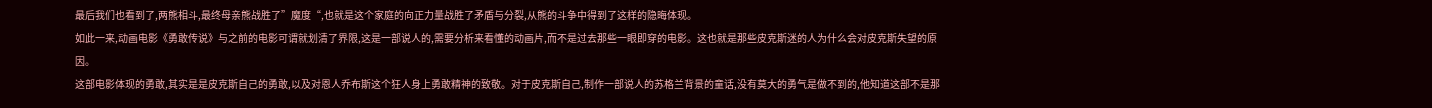最后我们也看到了,两熊相斗,最终母亲熊战胜了”魔度“,也就是这个家庭的向正力量战胜了矛盾与分裂,从熊的斗争中得到了这样的隐晦体现。
如此一来,动画电影《勇敢传说》与之前的电影可谓就划清了界限,这是一部说人的,需要分析来看懂的动画片,而不是过去那些一眼即穿的电影。这也就是那些皮克斯迷的人为什么会对皮克斯失望的原因。
这部电影体现的勇敢,其实是是皮克斯自己的勇敢,以及对恩人乔布斯这个狂人身上勇敢精神的致敬。对于皮克斯自己,制作一部说人的苏格兰背景的童话,没有莫大的勇气是做不到的,他知道这部不是那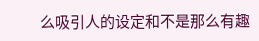么吸引人的设定和不是那么有趣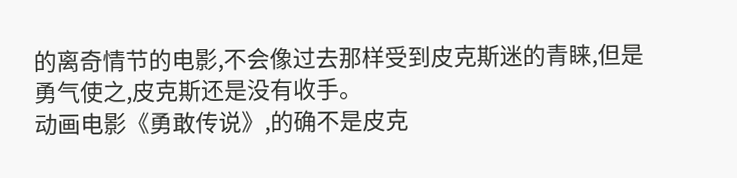的离奇情节的电影,不会像过去那样受到皮克斯迷的青睐,但是勇气使之,皮克斯还是没有收手。
动画电影《勇敢传说》,的确不是皮克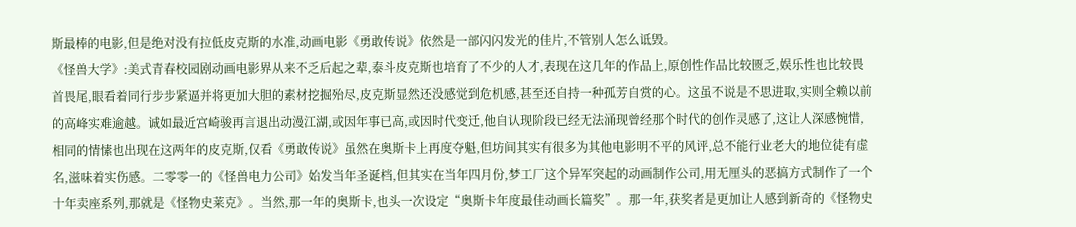斯最棒的电影,但是绝对没有拉低皮克斯的水准,动画电影《勇敢传说》依然是一部闪闪发光的佳片,不管别人怎么诋毁。
《怪兽大学》:美式青春校园剧动画电影界从来不乏后起之辈,泰斗皮克斯也培育了不少的人才,表现在这几年的作品上,原创性作品比较匮乏,娱乐性也比较畏首畏尾,眼看着同行步步紧逼并将更加大胆的素材挖掘殆尽,皮克斯显然还没感觉到危机感,甚至还自持一种孤芳自赏的心。这虽不说是不思进取,实则全赖以前的高峰实难逾越。诚如最近宫崎骏再言退出动漫江湖,或因年事已高,或因时代变迁,他自认现阶段已经无法涌现曾经那个时代的创作灵感了,这让人深感惋惜,相同的情愫也出现在这两年的皮克斯,仅看《勇敢传说》虽然在奥斯卡上再度夺魁,但坊间其实有很多为其他电影明不平的风评,总不能行业老大的地位徒有虚名,滋味着实伤感。二零零一的《怪兽电力公司》始发当年圣诞档,但其实在当年四月份,梦工厂这个异军突起的动画制作公司,用无厘头的恶搞方式制作了一个十年卖座系列,那就是《怪物史莱克》。当然,那一年的奥斯卡,也头一次设定“奥斯卡年度最佳动画长篇奖”。那一年,获奖者是更加让人感到新奇的《怪物史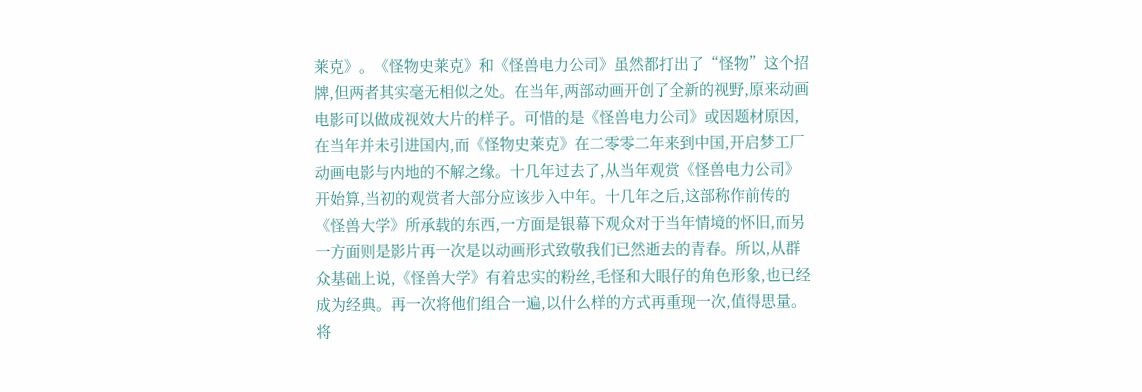莱克》。《怪物史莱克》和《怪兽电力公司》虽然都打出了“怪物”这个招牌,但两者其实毫无相似之处。在当年,两部动画开创了全新的视野,原来动画电影可以做成视效大片的样子。可惜的是《怪兽电力公司》或因题材原因,在当年并未引进国内,而《怪物史莱克》在二零零二年来到中国,开启梦工厂动画电影与内地的不解之缘。十几年过去了,从当年观赏《怪兽电力公司》开始算,当初的观赏者大部分应该步入中年。十几年之后,这部称作前传的《怪兽大学》所承载的东西,一方面是银幕下观众对于当年情境的怀旧,而另一方面则是影片再一次是以动画形式致敬我们已然逝去的青春。所以,从群众基础上说,《怪兽大学》有着忠实的粉丝,毛怪和大眼仔的角色形象,也已经成为经典。再一次将他们组合一遍,以什么样的方式再重现一次,值得思量。将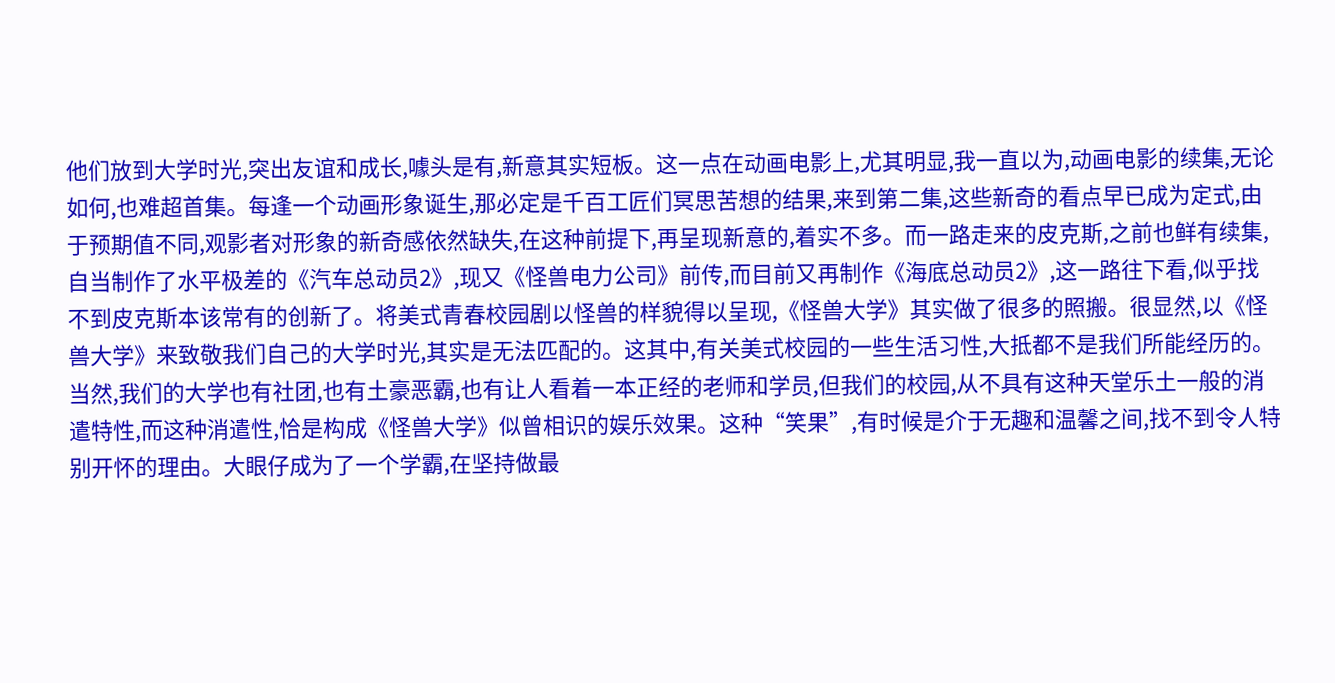他们放到大学时光,突出友谊和成长,噱头是有,新意其实短板。这一点在动画电影上,尤其明显,我一直以为,动画电影的续集,无论如何,也难超首集。每逢一个动画形象诞生,那必定是千百工匠们冥思苦想的结果,来到第二集,这些新奇的看点早已成为定式,由于预期值不同,观影者对形象的新奇感依然缺失,在这种前提下,再呈现新意的,着实不多。而一路走来的皮克斯,之前也鲜有续集,自当制作了水平极差的《汽车总动员2》,现又《怪兽电力公司》前传,而目前又再制作《海底总动员2》,这一路往下看,似乎找不到皮克斯本该常有的创新了。将美式青春校园剧以怪兽的样貌得以呈现,《怪兽大学》其实做了很多的照搬。很显然,以《怪兽大学》来致敬我们自己的大学时光,其实是无法匹配的。这其中,有关美式校园的一些生活习性,大抵都不是我们所能经历的。当然,我们的大学也有社团,也有土豪恶霸,也有让人看着一本正经的老师和学员,但我们的校园,从不具有这种天堂乐土一般的消遣特性,而这种消遣性,恰是构成《怪兽大学》似曾相识的娱乐效果。这种“笑果”,有时候是介于无趣和温馨之间,找不到令人特别开怀的理由。大眼仔成为了一个学霸,在坚持做最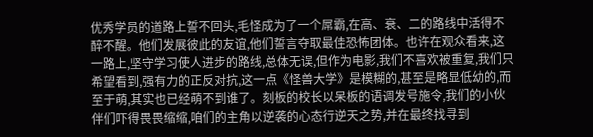优秀学员的道路上誓不回头,毛怪成为了一个屌霸,在高、衰、二的路线中活得不醉不醒。他们发展彼此的友谊,他们誓言夺取最佳恐怖团体。也许在观众看来,这一路上,坚守学习使人进步的路线,总体无误,但作为电影,我们不喜欢被重复,我们只希望看到,强有力的正反对抗,这一点《怪兽大学》是模糊的,甚至是略显低幼的,而至于萌,其实也已经萌不到谁了。刻板的校长以呆板的语调发号施令,我们的小伙伴们吓得畏畏缩缩,咱们的主角以逆袭的心态行逆天之势,并在最终找寻到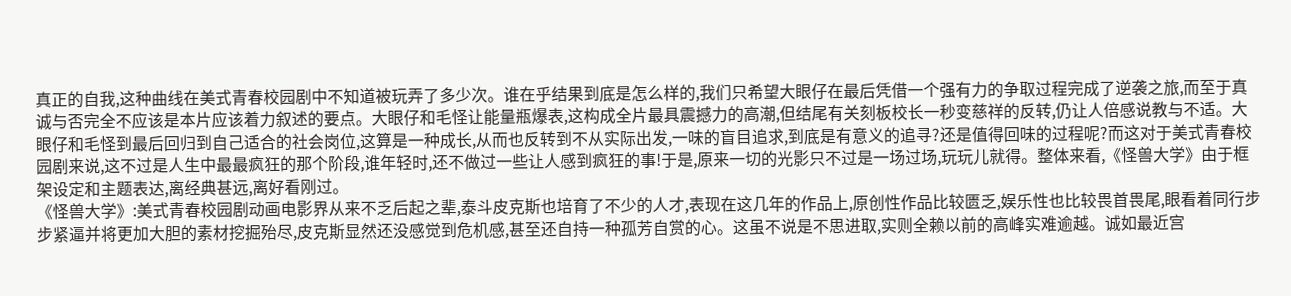真正的自我,这种曲线在美式青春校园剧中不知道被玩弄了多少次。谁在乎结果到底是怎么样的,我们只希望大眼仔在最后凭借一个强有力的争取过程完成了逆袭之旅,而至于真诚与否完全不应该是本片应该着力叙述的要点。大眼仔和毛怪让能量瓶爆表,这构成全片最具震撼力的高潮,但结尾有关刻板校长一秒变慈祥的反转,仍让人倍感说教与不适。大眼仔和毛怪到最后回归到自己适合的社会岗位,这算是一种成长,从而也反转到不从实际出发,一味的盲目追求,到底是有意义的追寻?还是值得回味的过程呢?而这对于美式青春校园剧来说,这不过是人生中最最疯狂的那个阶段,谁年轻时,还不做过一些让人感到疯狂的事!于是,原来一切的光影只不过是一场过场,玩玩儿就得。整体来看,《怪兽大学》由于框架设定和主题表达,离经典甚远,离好看刚过。
《怪兽大学》:美式青春校园剧动画电影界从来不乏后起之辈,泰斗皮克斯也培育了不少的人才,表现在这几年的作品上,原创性作品比较匮乏,娱乐性也比较畏首畏尾,眼看着同行步步紧逼并将更加大胆的素材挖掘殆尽,皮克斯显然还没感觉到危机感,甚至还自持一种孤芳自赏的心。这虽不说是不思进取,实则全赖以前的高峰实难逾越。诚如最近宫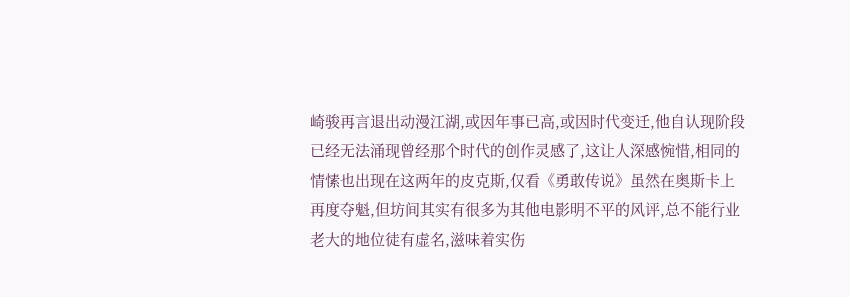崎骏再言退出动漫江湖,或因年事已高,或因时代变迁,他自认现阶段已经无法涌现曾经那个时代的创作灵感了,这让人深感惋惜,相同的情愫也出现在这两年的皮克斯,仅看《勇敢传说》虽然在奥斯卡上再度夺魁,但坊间其实有很多为其他电影明不平的风评,总不能行业老大的地位徒有虚名,滋味着实伤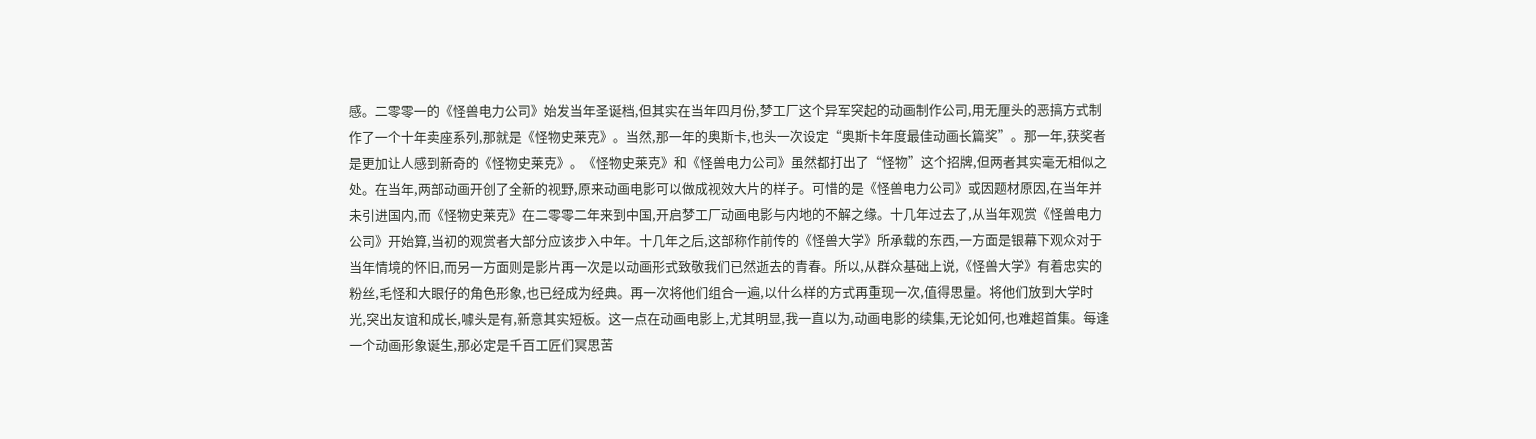感。二零零一的《怪兽电力公司》始发当年圣诞档,但其实在当年四月份,梦工厂这个异军突起的动画制作公司,用无厘头的恶搞方式制作了一个十年卖座系列,那就是《怪物史莱克》。当然,那一年的奥斯卡,也头一次设定“奥斯卡年度最佳动画长篇奖”。那一年,获奖者是更加让人感到新奇的《怪物史莱克》。《怪物史莱克》和《怪兽电力公司》虽然都打出了“怪物”这个招牌,但两者其实毫无相似之处。在当年,两部动画开创了全新的视野,原来动画电影可以做成视效大片的样子。可惜的是《怪兽电力公司》或因题材原因,在当年并未引进国内,而《怪物史莱克》在二零零二年来到中国,开启梦工厂动画电影与内地的不解之缘。十几年过去了,从当年观赏《怪兽电力公司》开始算,当初的观赏者大部分应该步入中年。十几年之后,这部称作前传的《怪兽大学》所承载的东西,一方面是银幕下观众对于当年情境的怀旧,而另一方面则是影片再一次是以动画形式致敬我们已然逝去的青春。所以,从群众基础上说,《怪兽大学》有着忠实的粉丝,毛怪和大眼仔的角色形象,也已经成为经典。再一次将他们组合一遍,以什么样的方式再重现一次,值得思量。将他们放到大学时光,突出友谊和成长,噱头是有,新意其实短板。这一点在动画电影上,尤其明显,我一直以为,动画电影的续集,无论如何,也难超首集。每逢一个动画形象诞生,那必定是千百工匠们冥思苦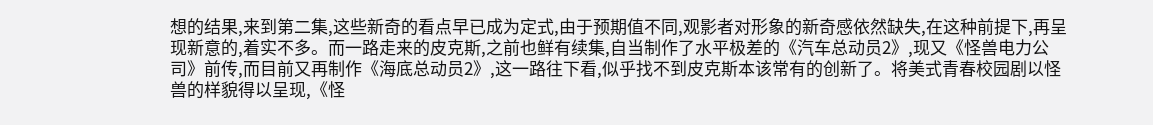想的结果,来到第二集,这些新奇的看点早已成为定式,由于预期值不同,观影者对形象的新奇感依然缺失,在这种前提下,再呈现新意的,着实不多。而一路走来的皮克斯,之前也鲜有续集,自当制作了水平极差的《汽车总动员2》,现又《怪兽电力公司》前传,而目前又再制作《海底总动员2》,这一路往下看,似乎找不到皮克斯本该常有的创新了。将美式青春校园剧以怪兽的样貌得以呈现,《怪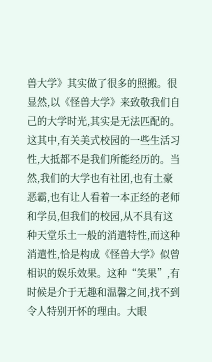兽大学》其实做了很多的照搬。很显然,以《怪兽大学》来致敬我们自己的大学时光,其实是无法匹配的。这其中,有关美式校园的一些生活习性,大抵都不是我们所能经历的。当然,我们的大学也有社团,也有土豪恶霸,也有让人看着一本正经的老师和学员,但我们的校园,从不具有这种天堂乐土一般的消遣特性,而这种消遣性,恰是构成《怪兽大学》似曾相识的娱乐效果。这种“笑果”,有时候是介于无趣和温馨之间,找不到令人特别开怀的理由。大眼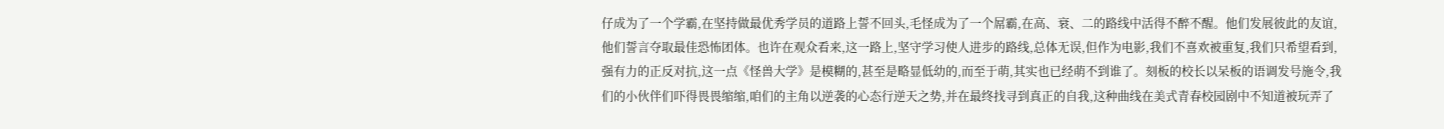仔成为了一个学霸,在坚持做最优秀学员的道路上誓不回头,毛怪成为了一个屌霸,在高、衰、二的路线中活得不醉不醒。他们发展彼此的友谊,他们誓言夺取最佳恐怖团体。也许在观众看来,这一路上,坚守学习使人进步的路线,总体无误,但作为电影,我们不喜欢被重复,我们只希望看到,强有力的正反对抗,这一点《怪兽大学》是模糊的,甚至是略显低幼的,而至于萌,其实也已经萌不到谁了。刻板的校长以呆板的语调发号施令,我们的小伙伴们吓得畏畏缩缩,咱们的主角以逆袭的心态行逆天之势,并在最终找寻到真正的自我,这种曲线在美式青春校园剧中不知道被玩弄了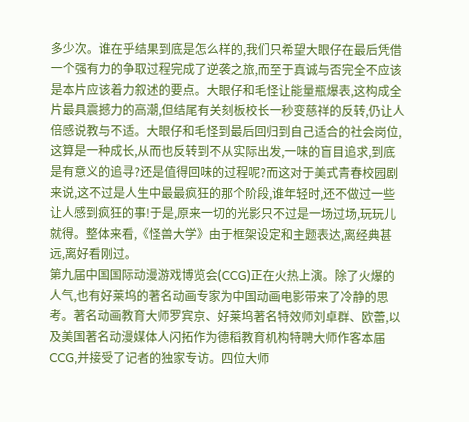多少次。谁在乎结果到底是怎么样的,我们只希望大眼仔在最后凭借一个强有力的争取过程完成了逆袭之旅,而至于真诚与否完全不应该是本片应该着力叙述的要点。大眼仔和毛怪让能量瓶爆表,这构成全片最具震撼力的高潮,但结尾有关刻板校长一秒变慈祥的反转,仍让人倍感说教与不适。大眼仔和毛怪到最后回归到自己适合的社会岗位,这算是一种成长,从而也反转到不从实际出发,一味的盲目追求,到底是有意义的追寻?还是值得回味的过程呢?而这对于美式青春校园剧来说,这不过是人生中最最疯狂的那个阶段,谁年轻时,还不做过一些让人感到疯狂的事!于是,原来一切的光影只不过是一场过场,玩玩儿就得。整体来看,《怪兽大学》由于框架设定和主题表达,离经典甚远,离好看刚过。
第九届中国国际动漫游戏博览会(CCG)正在火热上演。除了火爆的人气,也有好莱坞的著名动画专家为中国动画电影带来了冷静的思考。著名动画教育大师罗宾京、好莱坞著名特效师刘卓群、欧蕾,以及美国著名动漫媒体人闪拓作为德稻教育机构特聘大师作客本届CCG,并接受了记者的独家专访。四位大师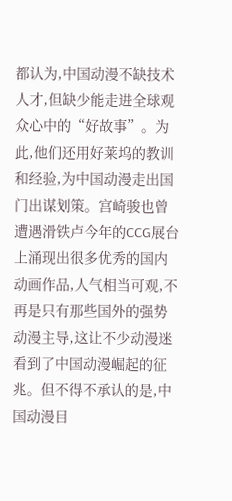都认为,中国动漫不缺技术人才,但缺少能走进全球观众心中的“好故事”。为此,他们还用好莱坞的教训和经验,为中国动漫走出国门出谋划策。宫崎骏也曾遭遇滑铁卢今年的CCG展台上涌现出很多优秀的国内动画作品,人气相当可观,不再是只有那些国外的强势动漫主导,这让不少动漫迷看到了中国动漫崛起的征兆。但不得不承认的是,中国动漫目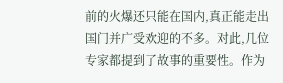前的火爆还只能在国内,真正能走出国门并广受欢迎的不多。对此,几位专家都提到了故事的重要性。作为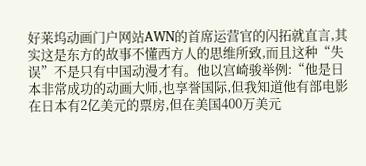好莱坞动画门户网站AWN的首席运营官的闪拓就直言,其实这是东方的故事不懂西方人的思维所致,而且这种“失误”不是只有中国动漫才有。他以宫崎骏举例:“他是日本非常成功的动画大师,也享誉国际,但我知道他有部电影在日本有2亿美元的票房,但在美国400万美元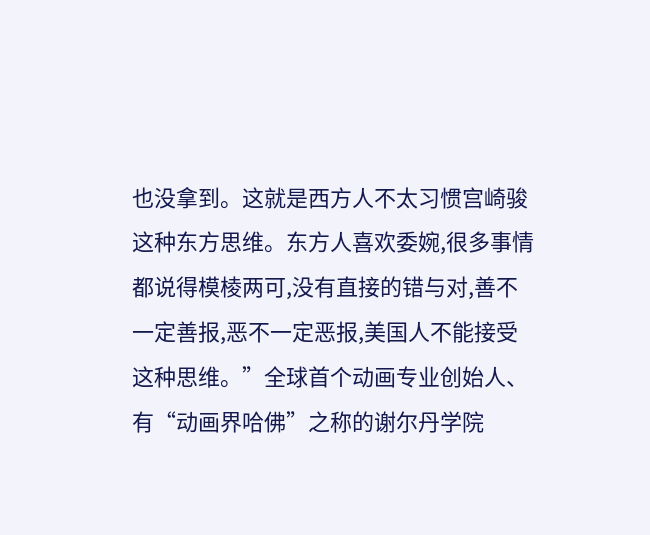也没拿到。这就是西方人不太习惯宫崎骏这种东方思维。东方人喜欢委婉,很多事情都说得模棱两可,没有直接的错与对,善不一定善报,恶不一定恶报,美国人不能接受这种思维。”全球首个动画专业创始人、有“动画界哈佛”之称的谢尔丹学院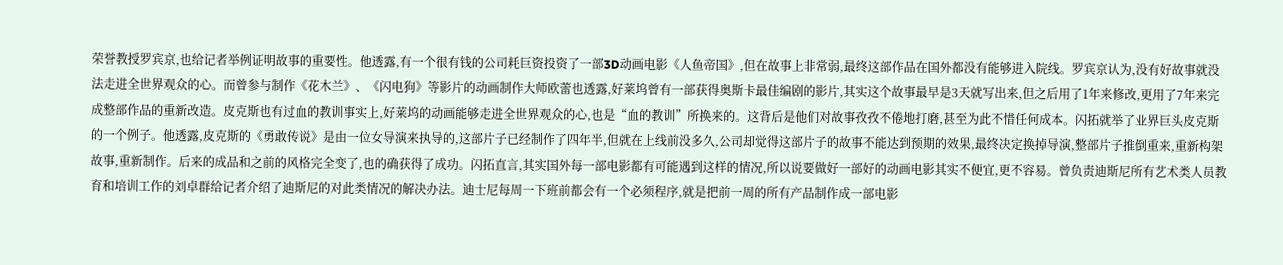荣誉教授罗宾京,也给记者举例证明故事的重要性。他透露,有一个很有钱的公司耗巨资投资了一部3D动画电影《人鱼帝国》,但在故事上非常弱,最终这部作品在国外都没有能够进入院线。罗宾京认为,没有好故事就没法走进全世界观众的心。而曾参与制作《花木兰》、《闪电狗》等影片的动画制作大师欧蕾也透露,好莱坞曾有一部获得奥斯卡最佳编剧的影片,其实这个故事最早是3天就写出来,但之后用了1年来修改,更用了7年来完成整部作品的重新改造。皮克斯也有过血的教训事实上,好莱坞的动画能够走进全世界观众的心,也是“血的教训”所换来的。这背后是他们对故事孜孜不倦地打磨,甚至为此不惜任何成本。闪拓就举了业界巨头皮克斯的一个例子。他透露,皮克斯的《勇敢传说》是由一位女导演来执导的,这部片子已经制作了四年半,但就在上线前没多久,公司却觉得这部片子的故事不能达到预期的效果,最终决定换掉导演,整部片子推倒重来,重新构架故事,重新制作。后来的成品和之前的风格完全变了,也的确获得了成功。闪拓直言,其实国外每一部电影都有可能遇到这样的情况,所以说要做好一部好的动画电影其实不便宜,更不容易。曾负责迪斯尼所有艺术类人员教育和培训工作的刘卓群给记者介绍了迪斯尼的对此类情况的解决办法。迪士尼每周一下班前都会有一个必须程序,就是把前一周的所有产品制作成一部电影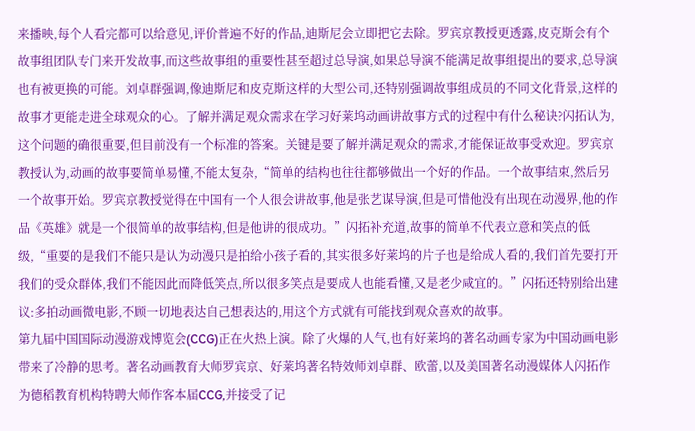来播映,每个人看完都可以给意见,评价普遍不好的作品,迪斯尼会立即把它去除。罗宾京教授更透露,皮克斯会有个故事组团队专门来开发故事,而这些故事组的重要性甚至超过总导演,如果总导演不能满足故事组提出的要求,总导演也有被更换的可能。刘卓群强调,像迪斯尼和皮克斯这样的大型公司,还特别强调故事组成员的不同文化背景,这样的故事才更能走进全球观众的心。了解并满足观众需求在学习好莱坞动画讲故事方式的过程中有什么秘诀?闪拓认为,这个问题的确很重要,但目前没有一个标准的答案。关键是要了解并满足观众的需求,才能保证故事受欢迎。罗宾京教授认为,动画的故事要简单易懂,不能太复杂,“简单的结构也往往都够做出一个好的作品。一个故事结束,然后另一个故事开始。罗宾京教授觉得在中国有一个人很会讲故事,他是张艺谋导演,但是可惜他没有出现在动漫界,他的作品《英雄》就是一个很简单的故事结构,但是他讲的很成功。”闪拓补充道,故事的简单不代表立意和笑点的低级,“重要的是我们不能只是认为动漫只是拍给小孩子看的,其实很多好莱坞的片子也是给成人看的,我们首先要打开我们的受众群体,我们不能因此而降低笑点,所以很多笑点是要成人也能看懂,又是老少咸宜的。”闪拓还特别给出建议:多拍动画微电影,不顾一切地表达自己想表达的,用这个方式就有可能找到观众喜欢的故事。
第九届中国国际动漫游戏博览会(CCG)正在火热上演。除了火爆的人气,也有好莱坞的著名动画专家为中国动画电影带来了冷静的思考。著名动画教育大师罗宾京、好莱坞著名特效师刘卓群、欧蕾,以及美国著名动漫媒体人闪拓作为德稻教育机构特聘大师作客本届CCG,并接受了记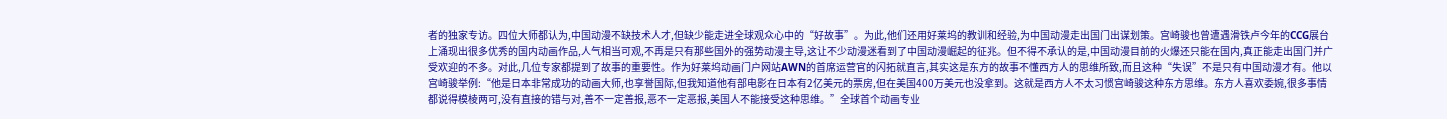者的独家专访。四位大师都认为,中国动漫不缺技术人才,但缺少能走进全球观众心中的“好故事”。为此,他们还用好莱坞的教训和经验,为中国动漫走出国门出谋划策。宫崎骏也曾遭遇滑铁卢今年的CCG展台上涌现出很多优秀的国内动画作品,人气相当可观,不再是只有那些国外的强势动漫主导,这让不少动漫迷看到了中国动漫崛起的征兆。但不得不承认的是,中国动漫目前的火爆还只能在国内,真正能走出国门并广受欢迎的不多。对此,几位专家都提到了故事的重要性。作为好莱坞动画门户网站AWN的首席运营官的闪拓就直言,其实这是东方的故事不懂西方人的思维所致,而且这种“失误”不是只有中国动漫才有。他以宫崎骏举例:“他是日本非常成功的动画大师,也享誉国际,但我知道他有部电影在日本有2亿美元的票房,但在美国400万美元也没拿到。这就是西方人不太习惯宫崎骏这种东方思维。东方人喜欢委婉,很多事情都说得模棱两可,没有直接的错与对,善不一定善报,恶不一定恶报,美国人不能接受这种思维。”全球首个动画专业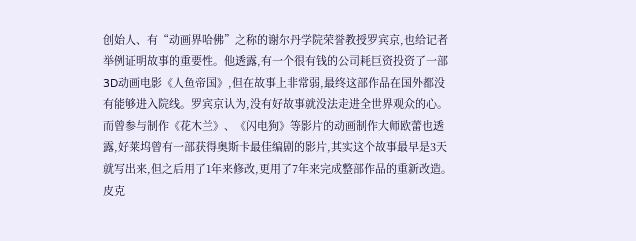创始人、有“动画界哈佛”之称的谢尔丹学院荣誉教授罗宾京,也给记者举例证明故事的重要性。他透露,有一个很有钱的公司耗巨资投资了一部3D动画电影《人鱼帝国》,但在故事上非常弱,最终这部作品在国外都没有能够进入院线。罗宾京认为,没有好故事就没法走进全世界观众的心。而曾参与制作《花木兰》、《闪电狗》等影片的动画制作大师欧蕾也透露,好莱坞曾有一部获得奥斯卡最佳编剧的影片,其实这个故事最早是3天就写出来,但之后用了1年来修改,更用了7年来完成整部作品的重新改造。皮克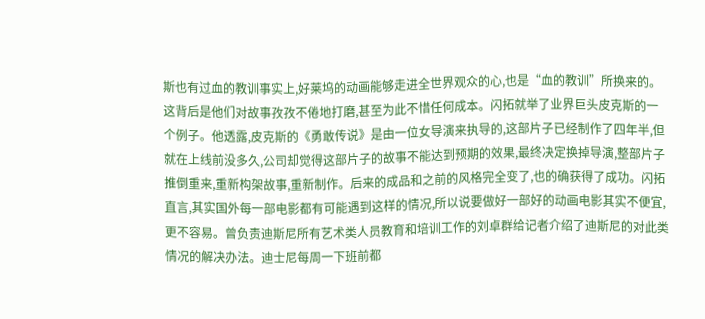斯也有过血的教训事实上,好莱坞的动画能够走进全世界观众的心,也是“血的教训”所换来的。这背后是他们对故事孜孜不倦地打磨,甚至为此不惜任何成本。闪拓就举了业界巨头皮克斯的一个例子。他透露,皮克斯的《勇敢传说》是由一位女导演来执导的,这部片子已经制作了四年半,但就在上线前没多久,公司却觉得这部片子的故事不能达到预期的效果,最终决定换掉导演,整部片子推倒重来,重新构架故事,重新制作。后来的成品和之前的风格完全变了,也的确获得了成功。闪拓直言,其实国外每一部电影都有可能遇到这样的情况,所以说要做好一部好的动画电影其实不便宜,更不容易。曾负责迪斯尼所有艺术类人员教育和培训工作的刘卓群给记者介绍了迪斯尼的对此类情况的解决办法。迪士尼每周一下班前都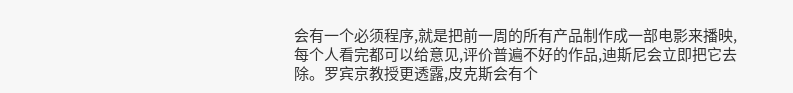会有一个必须程序,就是把前一周的所有产品制作成一部电影来播映,每个人看完都可以给意见,评价普遍不好的作品,迪斯尼会立即把它去除。罗宾京教授更透露,皮克斯会有个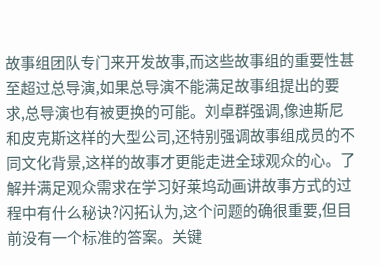故事组团队专门来开发故事,而这些故事组的重要性甚至超过总导演,如果总导演不能满足故事组提出的要求,总导演也有被更换的可能。刘卓群强调,像迪斯尼和皮克斯这样的大型公司,还特别强调故事组成员的不同文化背景,这样的故事才更能走进全球观众的心。了解并满足观众需求在学习好莱坞动画讲故事方式的过程中有什么秘诀?闪拓认为,这个问题的确很重要,但目前没有一个标准的答案。关键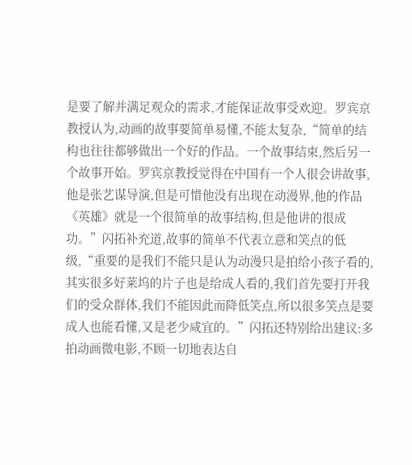是要了解并满足观众的需求,才能保证故事受欢迎。罗宾京教授认为,动画的故事要简单易懂,不能太复杂,“简单的结构也往往都够做出一个好的作品。一个故事结束,然后另一个故事开始。罗宾京教授觉得在中国有一个人很会讲故事,他是张艺谋导演,但是可惜他没有出现在动漫界,他的作品《英雄》就是一个很简单的故事结构,但是他讲的很成功。”闪拓补充道,故事的简单不代表立意和笑点的低级,“重要的是我们不能只是认为动漫只是拍给小孩子看的,其实很多好莱坞的片子也是给成人看的,我们首先要打开我们的受众群体,我们不能因此而降低笑点,所以很多笑点是要成人也能看懂,又是老少咸宜的。”闪拓还特别给出建议:多拍动画微电影,不顾一切地表达自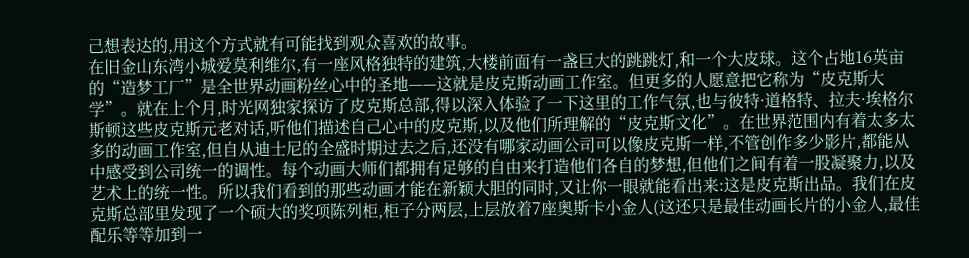己想表达的,用这个方式就有可能找到观众喜欢的故事。
在旧金山东湾小城爱莫利维尔,有一座风格独特的建筑,大楼前面有一盏巨大的跳跳灯,和一个大皮球。这个占地16英亩的“造梦工厂”是全世界动画粉丝心中的圣地——这就是皮克斯动画工作室。但更多的人愿意把它称为“皮克斯大学”。就在上个月,时光网独家探访了皮克斯总部,得以深入体验了一下这里的工作气氛,也与彼特·道格特、拉夫·埃格尔斯顿这些皮克斯元老对话,听他们描述自己心中的皮克斯,以及他们所理解的“皮克斯文化”。在世界范围内有着太多太多的动画工作室,但自从迪士尼的全盛时期过去之后,还没有哪家动画公司可以像皮克斯一样,不管创作多少影片,都能从中感受到公司统一的调性。每个动画大师们都拥有足够的自由来打造他们各自的梦想,但他们之间有着一股凝聚力,以及艺术上的统一性。所以我们看到的那些动画才能在新颖大胆的同时,又让你一眼就能看出来:这是皮克斯出品。我们在皮克斯总部里发现了一个硕大的奖项陈列柜,柜子分两层,上层放着7座奥斯卡小金人(这还只是最佳动画长片的小金人,最佳配乐等等加到一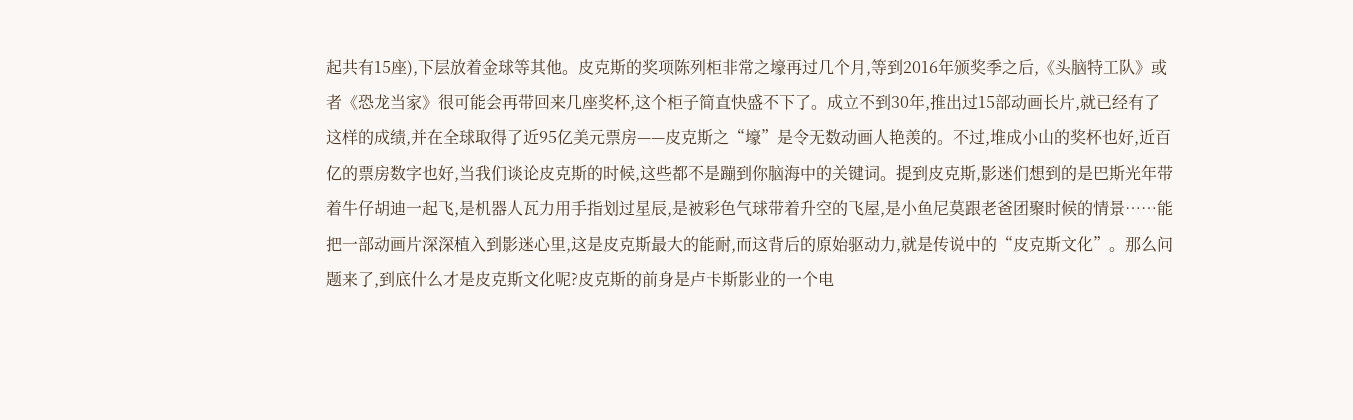起共有15座),下层放着金球等其他。皮克斯的奖项陈列柜非常之壕再过几个月,等到2016年颁奖季之后,《头脑特工队》或者《恐龙当家》很可能会再带回来几座奖杯,这个柜子简直快盛不下了。成立不到30年,推出过15部动画长片,就已经有了这样的成绩,并在全球取得了近95亿美元票房——皮克斯之“壕”是令无数动画人艳羡的。不过,堆成小山的奖杯也好,近百亿的票房数字也好,当我们谈论皮克斯的时候,这些都不是蹦到你脑海中的关键词。提到皮克斯,影迷们想到的是巴斯光年带着牛仔胡迪一起飞,是机器人瓦力用手指划过星辰,是被彩色气球带着升空的飞屋,是小鱼尼莫跟老爸团聚时候的情景……能把一部动画片深深植入到影迷心里,这是皮克斯最大的能耐,而这背后的原始驱动力,就是传说中的“皮克斯文化”。那么问题来了,到底什么才是皮克斯文化呢?皮克斯的前身是卢卡斯影业的一个电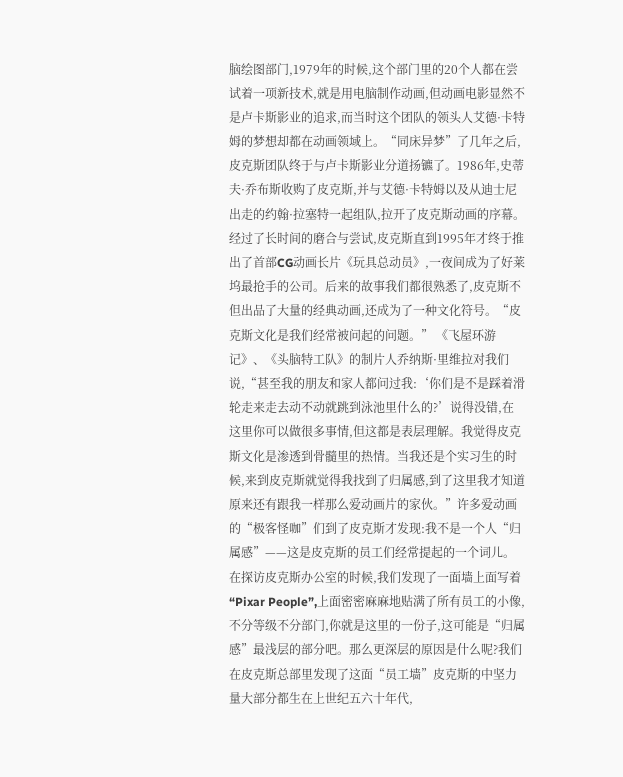脑绘图部门,1979年的时候,这个部门里的20个人都在尝试着一项新技术,就是用电脑制作动画,但动画电影显然不是卢卡斯影业的追求,而当时这个团队的领头人艾德·卡特姆的梦想却都在动画领域上。“同床异梦”了几年之后,皮克斯团队终于与卢卡斯影业分道扬镳了。1986年,史蒂夫·乔布斯收购了皮克斯,并与艾德·卡特姆以及从迪士尼出走的约翰·拉塞特一起组队,拉开了皮克斯动画的序幕。经过了长时间的磨合与尝试,皮克斯直到1995年才终于推出了首部CG动画长片《玩具总动员》,一夜间成为了好莱坞最抢手的公司。后来的故事我们都很熟悉了,皮克斯不但出品了大量的经典动画,还成为了一种文化符号。“皮克斯文化是我们经常被问起的问题。” 《飞屋环游记》、《头脑特工队》的制片人乔纳斯·里维拉对我们说,“甚至我的朋友和家人都问过我:‘你们是不是踩着滑轮走来走去动不动就跳到泳池里什么的?’说得没错,在这里你可以做很多事情,但这都是表层理解。我觉得皮克斯文化是渗透到骨髓里的热情。当我还是个实习生的时候,来到皮克斯就觉得我找到了归属感,到了这里我才知道原来还有跟我一样那么爱动画片的家伙。”许多爱动画的“极客怪咖”们到了皮克斯才发现:我不是一个人“归属感”——这是皮克斯的员工们经常提起的一个词儿。在探访皮克斯办公室的时候,我们发现了一面墙上面写着“Pixar People”,上面密密麻麻地贴满了所有员工的小像, 不分等级不分部门,你就是这里的一份子,这可能是“归属感”最浅层的部分吧。那么更深层的原因是什么呢?我们在皮克斯总部里发现了这面“员工墙”皮克斯的中坚力量大部分都生在上世纪五六十年代,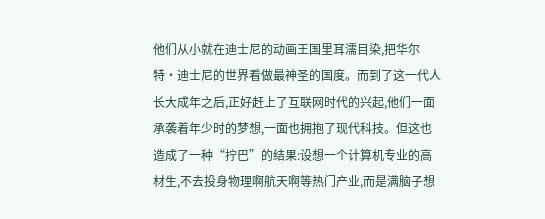他们从小就在迪士尼的动画王国里耳濡目染,把华尔特·迪士尼的世界看做最神圣的国度。而到了这一代人长大成年之后,正好赶上了互联网时代的兴起,他们一面承袭着年少时的梦想,一面也拥抱了现代科技。但这也造成了一种“拧巴”的结果:设想一个计算机专业的高材生,不去投身物理啊航天啊等热门产业,而是满脑子想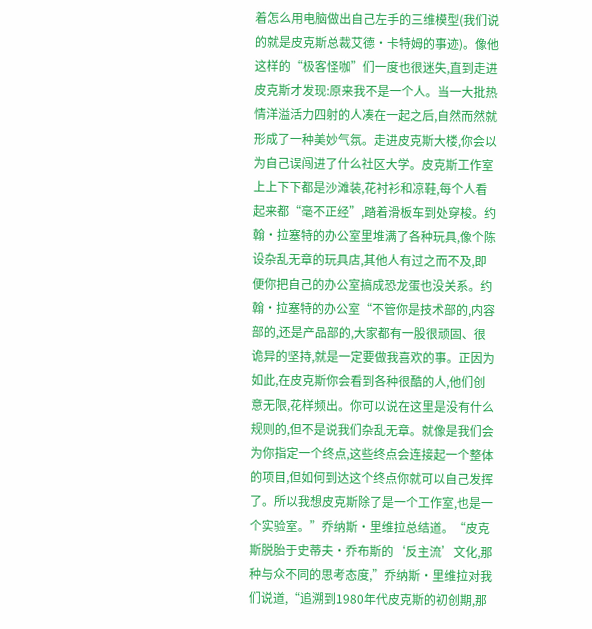着怎么用电脑做出自己左手的三维模型(我们说的就是皮克斯总裁艾德·卡特姆的事迹)。像他这样的“极客怪咖”们一度也很迷失,直到走进皮克斯才发现:原来我不是一个人。当一大批热情洋溢活力四射的人凑在一起之后,自然而然就形成了一种美妙气氛。走进皮克斯大楼,你会以为自己误闯进了什么社区大学。皮克斯工作室上上下下都是沙滩装,花衬衫和凉鞋,每个人看起来都“毫不正经”,踏着滑板车到处穿梭。约翰·拉塞特的办公室里堆满了各种玩具,像个陈设杂乱无章的玩具店,其他人有过之而不及,即便你把自己的办公室搞成恐龙蛋也没关系。约翰·拉塞特的办公室“不管你是技术部的,内容部的,还是产品部的,大家都有一股很顽固、很诡异的坚持,就是一定要做我喜欢的事。正因为如此,在皮克斯你会看到各种很酷的人,他们创意无限,花样频出。你可以说在这里是没有什么规则的,但不是说我们杂乱无章。就像是我们会为你指定一个终点,这些终点会连接起一个整体的项目,但如何到达这个终点你就可以自己发挥了。所以我想皮克斯除了是一个工作室,也是一个实验室。”乔纳斯·里维拉总结道。“皮克斯脱胎于史蒂夫·乔布斯的‘反主流’文化,那种与众不同的思考态度,”乔纳斯·里维拉对我们说道,“追溯到1980年代皮克斯的初创期,那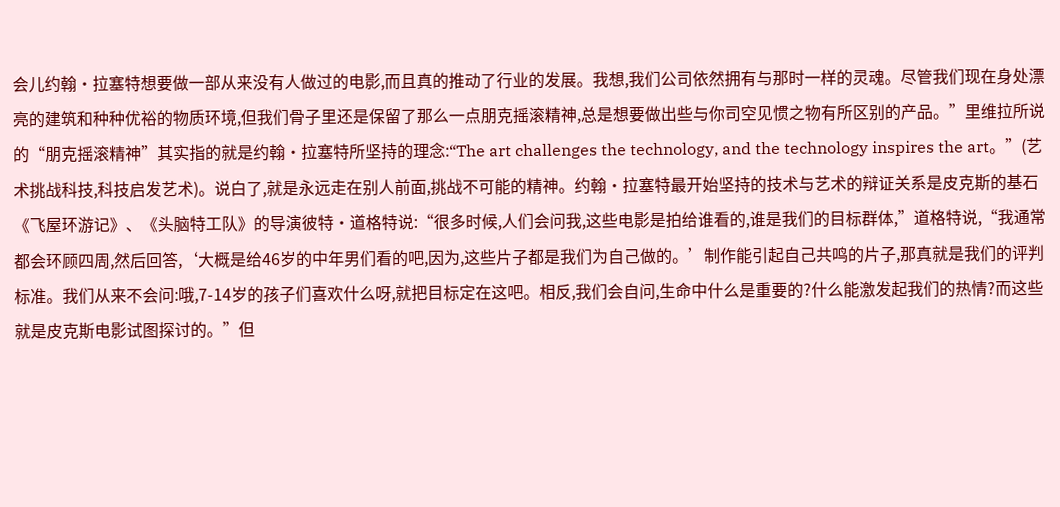会儿约翰·拉塞特想要做一部从来没有人做过的电影,而且真的推动了行业的发展。我想,我们公司依然拥有与那时一样的灵魂。尽管我们现在身处漂亮的建筑和种种优裕的物质环境,但我们骨子里还是保留了那么一点朋克摇滚精神,总是想要做出些与你司空见惯之物有所区别的产品。”里维拉所说的“朋克摇滚精神”其实指的就是约翰·拉塞特所坚持的理念:“The art challenges the technology, and the technology inspires the art。”(艺术挑战科技,科技启发艺术)。说白了,就是永远走在别人前面,挑战不可能的精神。约翰·拉塞特最开始坚持的技术与艺术的辩证关系是皮克斯的基石《飞屋环游记》、《头脑特工队》的导演彼特·道格特说:“很多时候,人们会问我,这些电影是拍给谁看的,谁是我们的目标群体,”道格特说,“我通常都会环顾四周,然后回答,‘大概是给46岁的中年男们看的吧,因为,这些片子都是我们为自己做的。’制作能引起自己共鸣的片子,那真就是我们的评判标准。我们从来不会问:哦,7-14岁的孩子们喜欢什么呀,就把目标定在这吧。相反,我们会自问,生命中什么是重要的?什么能激发起我们的热情?而这些就是皮克斯电影试图探讨的。”但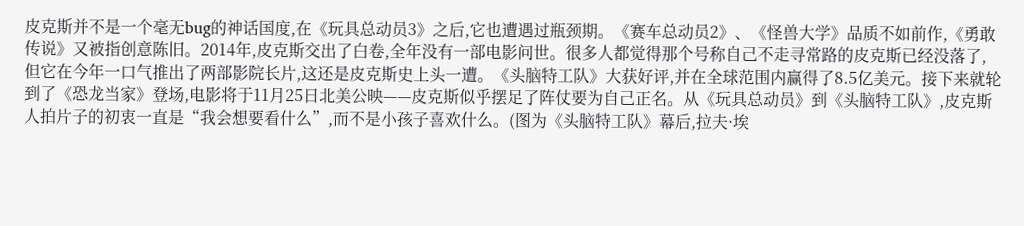皮克斯并不是一个毫无bug的神话国度,在《玩具总动员3》之后,它也遭遇过瓶颈期。《赛车总动员2》、《怪兽大学》品质不如前作,《勇敢传说》又被指创意陈旧。2014年,皮克斯交出了白卷,全年没有一部电影问世。很多人都觉得那个号称自己不走寻常路的皮克斯已经没落了,但它在今年一口气推出了两部影院长片,这还是皮克斯史上头一遭。《头脑特工队》大获好评,并在全球范围内赢得了8.5亿美元。接下来就轮到了《恐龙当家》登场,电影将于11月25日北美公映——皮克斯似乎摆足了阵仗要为自己正名。从《玩具总动员》到《头脑特工队》,皮克斯人拍片子的初衷一直是“我会想要看什么”,而不是小孩子喜欢什么。(图为《头脑特工队》幕后,拉夫·埃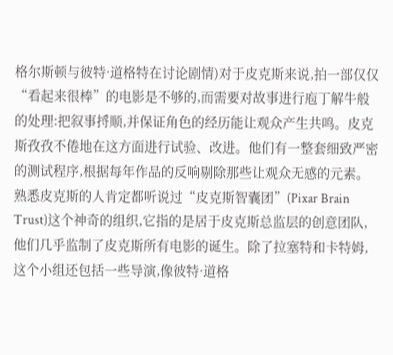格尔斯顿与彼特·道格特在讨论剧情)对于皮克斯来说,拍一部仅仅“看起来很棒”的电影是不够的,而需要对故事进行庖丁解牛般的处理:把叙事捋顺,并保证角色的经历能让观众产生共鸣。皮克斯孜孜不倦地在这方面进行试验、改进。他们有一整套细致严密的测试程序,根据每年作品的反响剔除那些让观众无感的元素。熟悉皮克斯的人肯定都听说过“皮克斯智囊团”(Pixar Brain Trust)这个神奇的组织,它指的是居于皮克斯总监层的创意团队,他们几乎监制了皮克斯所有电影的诞生。除了拉塞特和卡特姆,这个小组还包括一些导演,像彼特·道格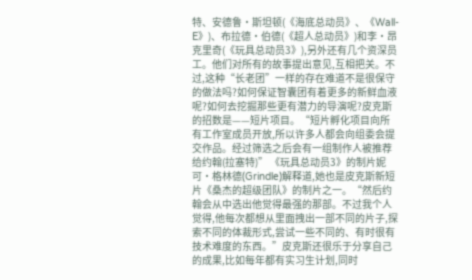特、安德鲁·斯坦顿(《海底总动员》、《Wall-E》)、布拉德·伯德(《超人总动员》)和李·昂克里奇(《玩具总动员3》),另外还有几个资深员工。他们对所有的故事提出意见,互相把关。不过,这种“长老团”一样的存在难道不是很保守的做法吗?如何保证智囊团有着更多的新鲜血液呢?如何去挖掘那些更有潜力的导演呢?皮克斯的招数是——短片项目。“短片孵化项目向所有工作室成员开放,所以许多人都会向组委会提交作品。经过筛选之后会有一组制作人被推荐给约翰(拉塞特)” 《玩具总动员3》的制片妮可·格林德(Grindle)解释道,她也是皮克斯新短片《桑杰的超级团队》的制片之一。“然后约翰会从中选出他觉得最强的那部。不过我个人觉得,他每次都想从里面拽出一部不同的片子,探索不同的体裁形式,尝试一些不同的、有时很有技术难度的东西。”皮克斯还很乐于分享自己的成果,比如每年都有实习生计划,同时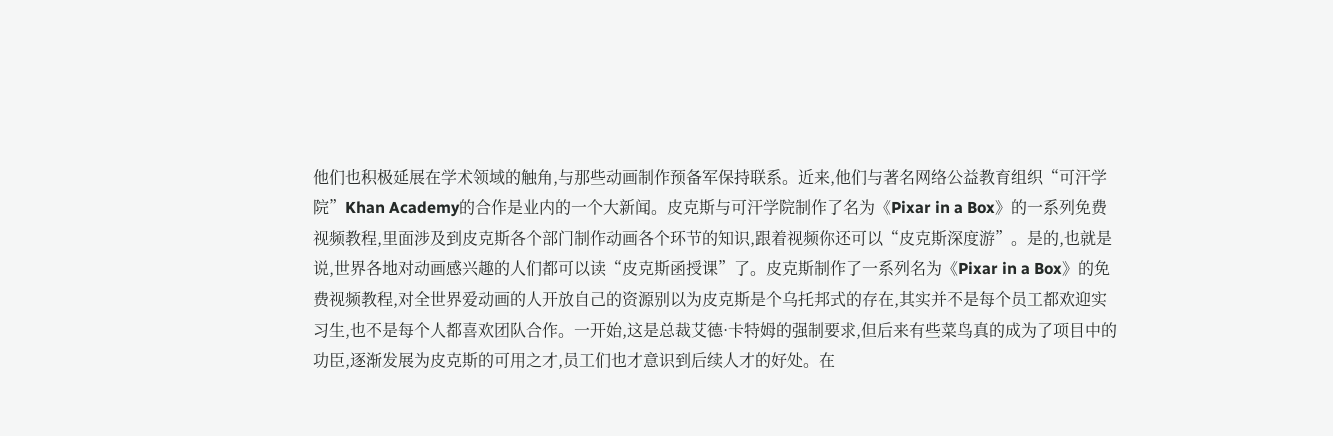他们也积极延展在学术领域的触角,与那些动画制作预备军保持联系。近来,他们与著名网络公益教育组织“可汗学院”Khan Academy的合作是业内的一个大新闻。皮克斯与可汗学院制作了名为《Pixar in a Box》的一系列免费视频教程,里面涉及到皮克斯各个部门制作动画各个环节的知识,跟着视频你还可以“皮克斯深度游”。是的,也就是说,世界各地对动画感兴趣的人们都可以读“皮克斯函授课”了。皮克斯制作了一系列名为《Pixar in a Box》的免费视频教程,对全世界爱动画的人开放自己的资源别以为皮克斯是个乌托邦式的存在,其实并不是每个员工都欢迎实习生,也不是每个人都喜欢团队合作。一开始,这是总裁艾德·卡特姆的强制要求,但后来有些菜鸟真的成为了项目中的功臣,逐渐发展为皮克斯的可用之才,员工们也才意识到后续人才的好处。在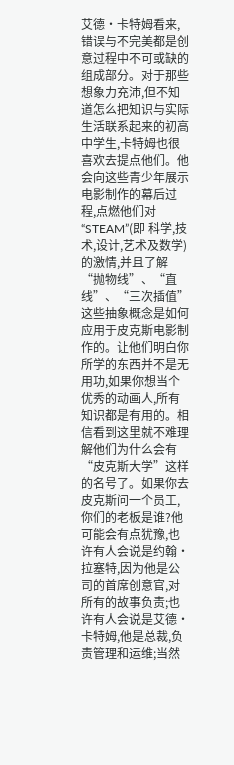艾德·卡特姆看来,错误与不完美都是创意过程中不可或缺的组成部分。对于那些想象力充沛,但不知道怎么把知识与实际生活联系起来的初高中学生,卡特姆也很喜欢去提点他们。他会向这些青少年展示电影制作的幕后过程,点燃他们对“STEAM”(即 科学,技术,设计,艺术及数学)的激情,并且了解“抛物线”、“直线”、“三次插值”这些抽象概念是如何应用于皮克斯电影制作的。让他们明白你所学的东西并不是无用功,如果你想当个优秀的动画人,所有知识都是有用的。相信看到这里就不难理解他们为什么会有“皮克斯大学”这样的名号了。如果你去皮克斯问一个员工,你们的老板是谁?他可能会有点犹豫,也许有人会说是约翰·拉塞特,因为他是公司的首席创意官,对所有的故事负责;也许有人会说是艾德·卡特姆,他是总裁,负责管理和运维;当然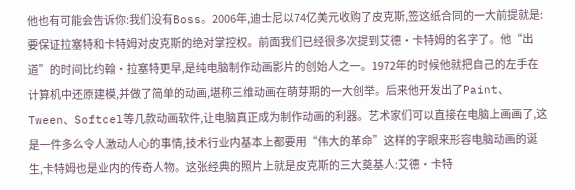他也有可能会告诉你:我们没有Boss。2006年,迪士尼以74亿美元收购了皮克斯,签这纸合同的一大前提就是:要保证拉塞特和卡特姆对皮克斯的绝对掌控权。前面我们已经很多次提到艾德·卡特姆的名字了。他“出道”的时间比约翰·拉塞特更早,是纯电脑制作动画影片的创始人之一。1972年的时候他就把自己的左手在计算机中还原建模,并做了简单的动画,堪称三维动画在萌芽期的一大创举。后来他开发出了Paint、Tween、Softcel等几款动画软件,让电脑真正成为制作动画的利器。艺术家们可以直接在电脑上画画了,这是一件多么令人激动人心的事情,技术行业内基本上都要用“伟大的革命”这样的字眼来形容电脑动画的诞生,卡特姆也是业内的传奇人物。这张经典的照片上就是皮克斯的三大奠基人:艾德·卡特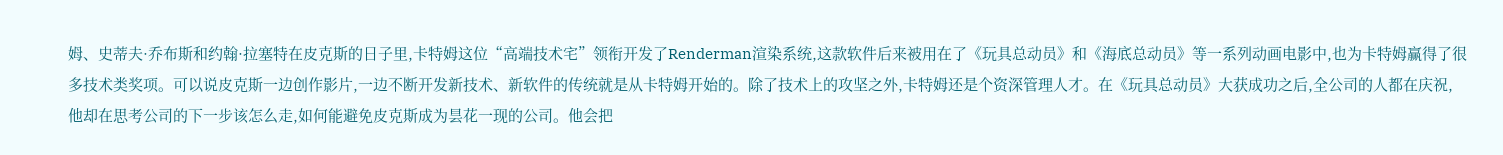姆、史蒂夫·乔布斯和约翰·拉塞特在皮克斯的日子里,卡特姆这位“高端技术宅”领衔开发了Renderman渲染系统,这款软件后来被用在了《玩具总动员》和《海底总动员》等一系列动画电影中,也为卡特姆赢得了很多技术类奖项。可以说皮克斯一边创作影片,一边不断开发新技术、新软件的传统就是从卡特姆开始的。除了技术上的攻坚之外,卡特姆还是个资深管理人才。在《玩具总动员》大获成功之后,全公司的人都在庆祝,他却在思考公司的下一步该怎么走,如何能避免皮克斯成为昙花一现的公司。他会把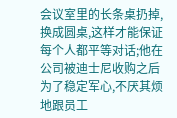会议室里的长条桌扔掉,换成圆桌,这样才能保证每个人都平等对话;他在公司被迪士尼收购之后为了稳定军心,不厌其烦地跟员工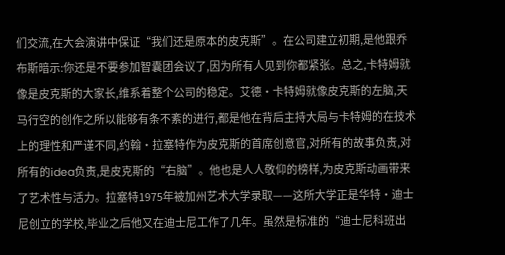们交流,在大会演讲中保证“我们还是原本的皮克斯”。在公司建立初期,是他跟乔布斯暗示:你还是不要参加智囊团会议了,因为所有人见到你都紧张。总之,卡特姆就像是皮克斯的大家长,维系着整个公司的稳定。艾德·卡特姆就像皮克斯的左脑,天马行空的创作之所以能够有条不紊的进行,都是他在背后主持大局与卡特姆的在技术上的理性和严谨不同,约翰·拉塞特作为皮克斯的首席创意官,对所有的故事负责,对所有的idea负责,是皮克斯的“右脑”。他也是人人敬仰的榜样,为皮克斯动画带来了艺术性与活力。拉塞特1975年被加州艺术大学录取——这所大学正是华特·迪士尼创立的学校,毕业之后他又在迪士尼工作了几年。虽然是标准的“迪士尼科班出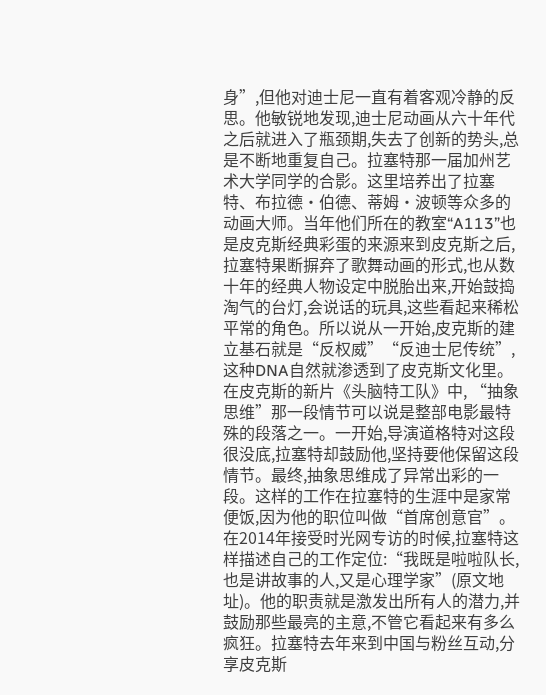身”,但他对迪士尼一直有着客观冷静的反思。他敏锐地发现,迪士尼动画从六十年代之后就进入了瓶颈期,失去了创新的势头,总是不断地重复自己。拉塞特那一届加州艺术大学同学的合影。这里培养出了拉塞特、布拉德·伯德、蒂姆·波顿等众多的动画大师。当年他们所在的教室“A113”也是皮克斯经典彩蛋的来源来到皮克斯之后,拉塞特果断摒弃了歌舞动画的形式,也从数十年的经典人物设定中脱胎出来,开始鼓捣淘气的台灯,会说话的玩具,这些看起来稀松平常的角色。所以说从一开始,皮克斯的建立基石就是“反权威”“反迪士尼传统”,这种DNA自然就渗透到了皮克斯文化里。在皮克斯的新片《头脑特工队》中, “抽象思维”那一段情节可以说是整部电影最特殊的段落之一。一开始,导演道格特对这段很没底,拉塞特却鼓励他,坚持要他保留这段情节。最终,抽象思维成了异常出彩的一段。这样的工作在拉塞特的生涯中是家常便饭,因为他的职位叫做“首席创意官”。在2014年接受时光网专访的时候,拉塞特这样描述自己的工作定位:“我既是啦啦队长,也是讲故事的人,又是心理学家”(原文地址)。他的职责就是激发出所有人的潜力,并鼓励那些最亮的主意,不管它看起来有多么疯狂。拉塞特去年来到中国与粉丝互动,分享皮克斯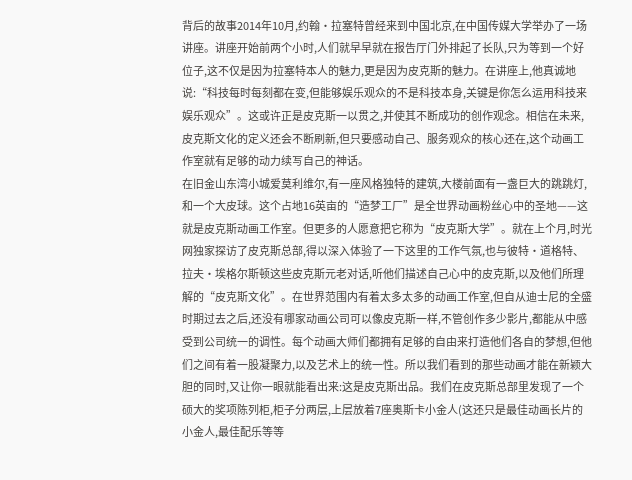背后的故事2014年10月,约翰·拉塞特曾经来到中国北京,在中国传媒大学举办了一场讲座。讲座开始前两个小时,人们就早早就在报告厅门外排起了长队,只为等到一个好位子,这不仅是因为拉塞特本人的魅力,更是因为皮克斯的魅力。在讲座上,他真诚地说:“科技每时每刻都在变,但能够娱乐观众的不是科技本身,关键是你怎么运用科技来娱乐观众”。这或许正是皮克斯一以贯之,并使其不断成功的创作观念。相信在未来,皮克斯文化的定义还会不断刷新,但只要感动自己、服务观众的核心还在,这个动画工作室就有足够的动力续写自己的神话。
在旧金山东湾小城爱莫利维尔,有一座风格独特的建筑,大楼前面有一盏巨大的跳跳灯,和一个大皮球。这个占地16英亩的“造梦工厂”是全世界动画粉丝心中的圣地——这就是皮克斯动画工作室。但更多的人愿意把它称为“皮克斯大学”。就在上个月,时光网独家探访了皮克斯总部,得以深入体验了一下这里的工作气氛,也与彼特·道格特、拉夫·埃格尔斯顿这些皮克斯元老对话,听他们描述自己心中的皮克斯,以及他们所理解的“皮克斯文化”。在世界范围内有着太多太多的动画工作室,但自从迪士尼的全盛时期过去之后,还没有哪家动画公司可以像皮克斯一样,不管创作多少影片,都能从中感受到公司统一的调性。每个动画大师们都拥有足够的自由来打造他们各自的梦想,但他们之间有着一股凝聚力,以及艺术上的统一性。所以我们看到的那些动画才能在新颖大胆的同时,又让你一眼就能看出来:这是皮克斯出品。我们在皮克斯总部里发现了一个硕大的奖项陈列柜,柜子分两层,上层放着7座奥斯卡小金人(这还只是最佳动画长片的小金人,最佳配乐等等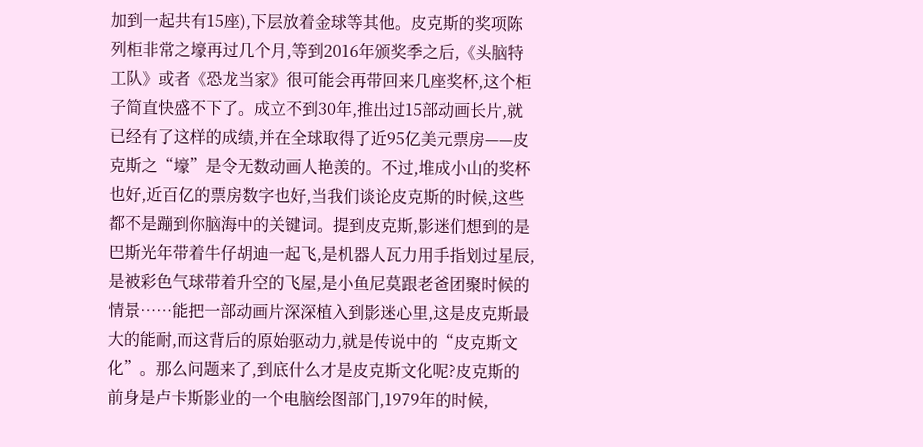加到一起共有15座),下层放着金球等其他。皮克斯的奖项陈列柜非常之壕再过几个月,等到2016年颁奖季之后,《头脑特工队》或者《恐龙当家》很可能会再带回来几座奖杯,这个柜子简直快盛不下了。成立不到30年,推出过15部动画长片,就已经有了这样的成绩,并在全球取得了近95亿美元票房——皮克斯之“壕”是令无数动画人艳羡的。不过,堆成小山的奖杯也好,近百亿的票房数字也好,当我们谈论皮克斯的时候,这些都不是蹦到你脑海中的关键词。提到皮克斯,影迷们想到的是巴斯光年带着牛仔胡迪一起飞,是机器人瓦力用手指划过星辰,是被彩色气球带着升空的飞屋,是小鱼尼莫跟老爸团聚时候的情景……能把一部动画片深深植入到影迷心里,这是皮克斯最大的能耐,而这背后的原始驱动力,就是传说中的“皮克斯文化”。那么问题来了,到底什么才是皮克斯文化呢?皮克斯的前身是卢卡斯影业的一个电脑绘图部门,1979年的时候,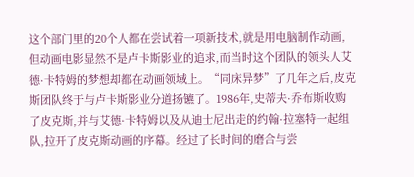这个部门里的20个人都在尝试着一项新技术,就是用电脑制作动画,但动画电影显然不是卢卡斯影业的追求,而当时这个团队的领头人艾德·卡特姆的梦想却都在动画领域上。“同床异梦”了几年之后,皮克斯团队终于与卢卡斯影业分道扬镳了。1986年,史蒂夫·乔布斯收购了皮克斯,并与艾德·卡特姆以及从迪士尼出走的约翰·拉塞特一起组队,拉开了皮克斯动画的序幕。经过了长时间的磨合与尝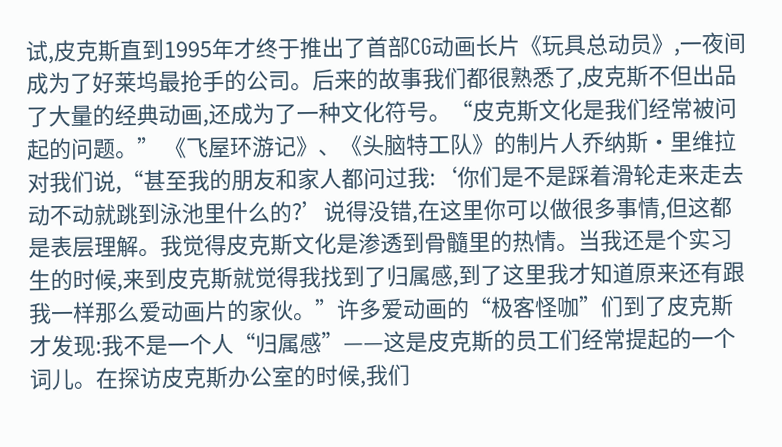试,皮克斯直到1995年才终于推出了首部CG动画长片《玩具总动员》,一夜间成为了好莱坞最抢手的公司。后来的故事我们都很熟悉了,皮克斯不但出品了大量的经典动画,还成为了一种文化符号。“皮克斯文化是我们经常被问起的问题。” 《飞屋环游记》、《头脑特工队》的制片人乔纳斯·里维拉对我们说,“甚至我的朋友和家人都问过我:‘你们是不是踩着滑轮走来走去动不动就跳到泳池里什么的?’说得没错,在这里你可以做很多事情,但这都是表层理解。我觉得皮克斯文化是渗透到骨髓里的热情。当我还是个实习生的时候,来到皮克斯就觉得我找到了归属感,到了这里我才知道原来还有跟我一样那么爱动画片的家伙。”许多爱动画的“极客怪咖”们到了皮克斯才发现:我不是一个人“归属感”——这是皮克斯的员工们经常提起的一个词儿。在探访皮克斯办公室的时候,我们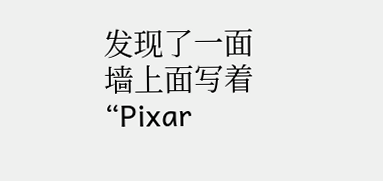发现了一面墙上面写着“Pixar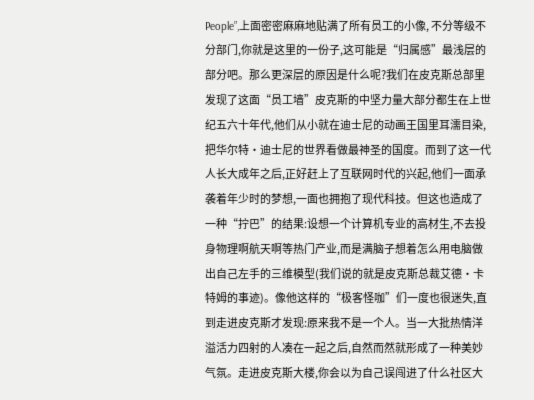People”,上面密密麻麻地贴满了所有员工的小像, 不分等级不分部门,你就是这里的一份子,这可能是“归属感”最浅层的部分吧。那么更深层的原因是什么呢?我们在皮克斯总部里发现了这面“员工墙”皮克斯的中坚力量大部分都生在上世纪五六十年代,他们从小就在迪士尼的动画王国里耳濡目染,把华尔特·迪士尼的世界看做最神圣的国度。而到了这一代人长大成年之后,正好赶上了互联网时代的兴起,他们一面承袭着年少时的梦想,一面也拥抱了现代科技。但这也造成了一种“拧巴”的结果:设想一个计算机专业的高材生,不去投身物理啊航天啊等热门产业,而是满脑子想着怎么用电脑做出自己左手的三维模型(我们说的就是皮克斯总裁艾德·卡特姆的事迹)。像他这样的“极客怪咖”们一度也很迷失,直到走进皮克斯才发现:原来我不是一个人。当一大批热情洋溢活力四射的人凑在一起之后,自然而然就形成了一种美妙气氛。走进皮克斯大楼,你会以为自己误闯进了什么社区大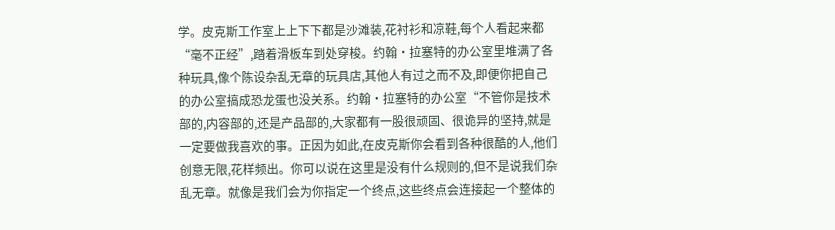学。皮克斯工作室上上下下都是沙滩装,花衬衫和凉鞋,每个人看起来都“毫不正经”,踏着滑板车到处穿梭。约翰·拉塞特的办公室里堆满了各种玩具,像个陈设杂乱无章的玩具店,其他人有过之而不及,即便你把自己的办公室搞成恐龙蛋也没关系。约翰·拉塞特的办公室“不管你是技术部的,内容部的,还是产品部的,大家都有一股很顽固、很诡异的坚持,就是一定要做我喜欢的事。正因为如此,在皮克斯你会看到各种很酷的人,他们创意无限,花样频出。你可以说在这里是没有什么规则的,但不是说我们杂乱无章。就像是我们会为你指定一个终点,这些终点会连接起一个整体的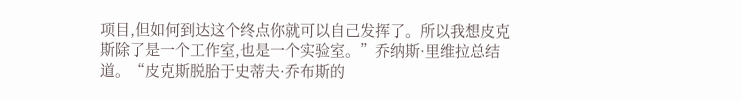项目,但如何到达这个终点你就可以自己发挥了。所以我想皮克斯除了是一个工作室,也是一个实验室。”乔纳斯·里维拉总结道。“皮克斯脱胎于史蒂夫·乔布斯的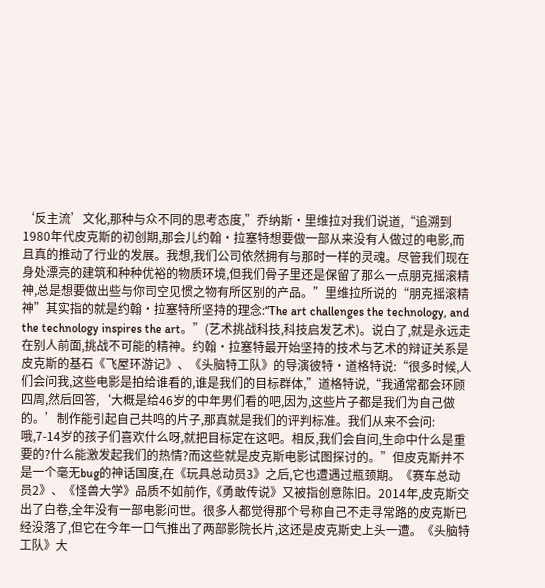‘反主流’文化,那种与众不同的思考态度,”乔纳斯·里维拉对我们说道,“追溯到1980年代皮克斯的初创期,那会儿约翰·拉塞特想要做一部从来没有人做过的电影,而且真的推动了行业的发展。我想,我们公司依然拥有与那时一样的灵魂。尽管我们现在身处漂亮的建筑和种种优裕的物质环境,但我们骨子里还是保留了那么一点朋克摇滚精神,总是想要做出些与你司空见惯之物有所区别的产品。”里维拉所说的“朋克摇滚精神”其实指的就是约翰·拉塞特所坚持的理念:“The art challenges the technology, and the technology inspires the art。”(艺术挑战科技,科技启发艺术)。说白了,就是永远走在别人前面,挑战不可能的精神。约翰·拉塞特最开始坚持的技术与艺术的辩证关系是皮克斯的基石《飞屋环游记》、《头脑特工队》的导演彼特·道格特说:“很多时候,人们会问我,这些电影是拍给谁看的,谁是我们的目标群体,”道格特说,“我通常都会环顾四周,然后回答,‘大概是给46岁的中年男们看的吧,因为,这些片子都是我们为自己做的。’制作能引起自己共鸣的片子,那真就是我们的评判标准。我们从来不会问:哦,7-14岁的孩子们喜欢什么呀,就把目标定在这吧。相反,我们会自问,生命中什么是重要的?什么能激发起我们的热情?而这些就是皮克斯电影试图探讨的。”但皮克斯并不是一个毫无bug的神话国度,在《玩具总动员3》之后,它也遭遇过瓶颈期。《赛车总动员2》、《怪兽大学》品质不如前作,《勇敢传说》又被指创意陈旧。2014年,皮克斯交出了白卷,全年没有一部电影问世。很多人都觉得那个号称自己不走寻常路的皮克斯已经没落了,但它在今年一口气推出了两部影院长片,这还是皮克斯史上头一遭。《头脑特工队》大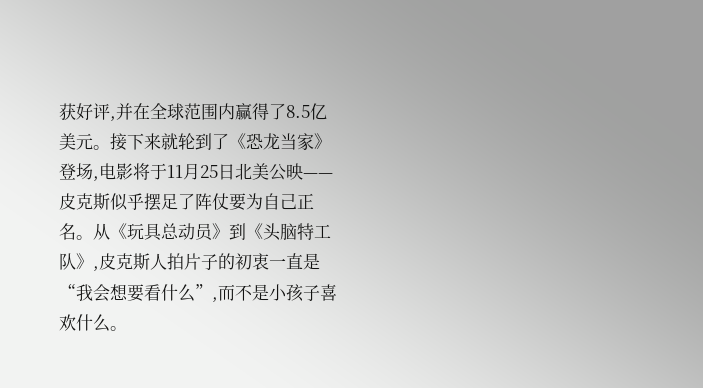获好评,并在全球范围内赢得了8.5亿美元。接下来就轮到了《恐龙当家》登场,电影将于11月25日北美公映——皮克斯似乎摆足了阵仗要为自己正名。从《玩具总动员》到《头脑特工队》,皮克斯人拍片子的初衷一直是“我会想要看什么”,而不是小孩子喜欢什么。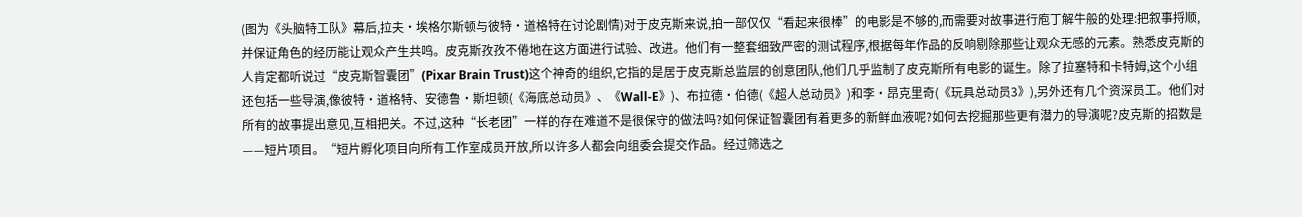(图为《头脑特工队》幕后,拉夫·埃格尔斯顿与彼特·道格特在讨论剧情)对于皮克斯来说,拍一部仅仅“看起来很棒”的电影是不够的,而需要对故事进行庖丁解牛般的处理:把叙事捋顺,并保证角色的经历能让观众产生共鸣。皮克斯孜孜不倦地在这方面进行试验、改进。他们有一整套细致严密的测试程序,根据每年作品的反响剔除那些让观众无感的元素。熟悉皮克斯的人肯定都听说过“皮克斯智囊团”(Pixar Brain Trust)这个神奇的组织,它指的是居于皮克斯总监层的创意团队,他们几乎监制了皮克斯所有电影的诞生。除了拉塞特和卡特姆,这个小组还包括一些导演,像彼特·道格特、安德鲁·斯坦顿(《海底总动员》、《Wall-E》)、布拉德·伯德(《超人总动员》)和李·昂克里奇(《玩具总动员3》),另外还有几个资深员工。他们对所有的故事提出意见,互相把关。不过,这种“长老团”一样的存在难道不是很保守的做法吗?如何保证智囊团有着更多的新鲜血液呢?如何去挖掘那些更有潜力的导演呢?皮克斯的招数是——短片项目。“短片孵化项目向所有工作室成员开放,所以许多人都会向组委会提交作品。经过筛选之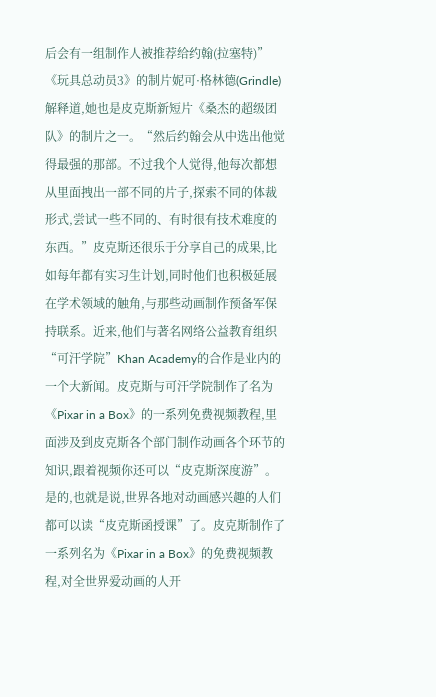后会有一组制作人被推荐给约翰(拉塞特)” 《玩具总动员3》的制片妮可·格林德(Grindle)解释道,她也是皮克斯新短片《桑杰的超级团队》的制片之一。“然后约翰会从中选出他觉得最强的那部。不过我个人觉得,他每次都想从里面拽出一部不同的片子,探索不同的体裁形式,尝试一些不同的、有时很有技术难度的东西。”皮克斯还很乐于分享自己的成果,比如每年都有实习生计划,同时他们也积极延展在学术领域的触角,与那些动画制作预备军保持联系。近来,他们与著名网络公益教育组织“可汗学院”Khan Academy的合作是业内的一个大新闻。皮克斯与可汗学院制作了名为《Pixar in a Box》的一系列免费视频教程,里面涉及到皮克斯各个部门制作动画各个环节的知识,跟着视频你还可以“皮克斯深度游”。是的,也就是说,世界各地对动画感兴趣的人们都可以读“皮克斯函授课”了。皮克斯制作了一系列名为《Pixar in a Box》的免费视频教程,对全世界爱动画的人开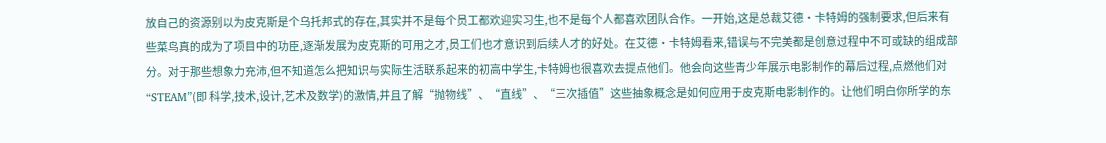放自己的资源别以为皮克斯是个乌托邦式的存在,其实并不是每个员工都欢迎实习生,也不是每个人都喜欢团队合作。一开始,这是总裁艾德·卡特姆的强制要求,但后来有些菜鸟真的成为了项目中的功臣,逐渐发展为皮克斯的可用之才,员工们也才意识到后续人才的好处。在艾德·卡特姆看来,错误与不完美都是创意过程中不可或缺的组成部分。对于那些想象力充沛,但不知道怎么把知识与实际生活联系起来的初高中学生,卡特姆也很喜欢去提点他们。他会向这些青少年展示电影制作的幕后过程,点燃他们对“STEAM”(即 科学,技术,设计,艺术及数学)的激情,并且了解“抛物线”、“直线”、“三次插值”这些抽象概念是如何应用于皮克斯电影制作的。让他们明白你所学的东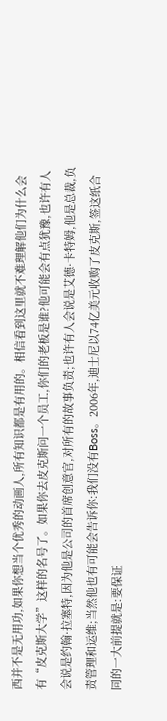西并不是无用功,如果你想当个优秀的动画人,所有知识都是有用的。相信看到这里就不难理解他们为什么会有“皮克斯大学”这样的名号了。如果你去皮克斯问一个员工,你们的老板是谁?他可能会有点犹豫,也许有人会说是约翰·拉塞特,因为他是公司的首席创意官,对所有的故事负责;也许有人会说是艾德·卡特姆,他是总裁,负责管理和运维;当然他也有可能会告诉你:我们没有Boss。2006年,迪士尼以74亿美元收购了皮克斯,签这纸合同的一大前提就是:要保证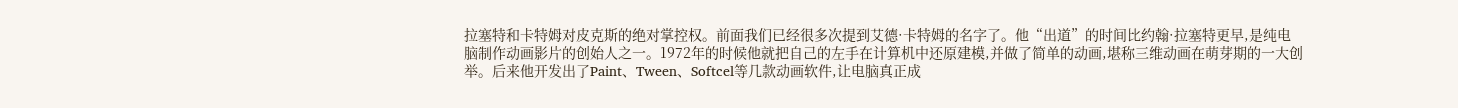拉塞特和卡特姆对皮克斯的绝对掌控权。前面我们已经很多次提到艾德·卡特姆的名字了。他“出道”的时间比约翰·拉塞特更早,是纯电脑制作动画影片的创始人之一。1972年的时候他就把自己的左手在计算机中还原建模,并做了简单的动画,堪称三维动画在萌芽期的一大创举。后来他开发出了Paint、Tween、Softcel等几款动画软件,让电脑真正成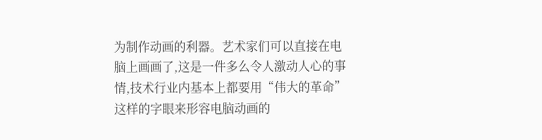为制作动画的利器。艺术家们可以直接在电脑上画画了,这是一件多么令人激动人心的事情,技术行业内基本上都要用“伟大的革命”这样的字眼来形容电脑动画的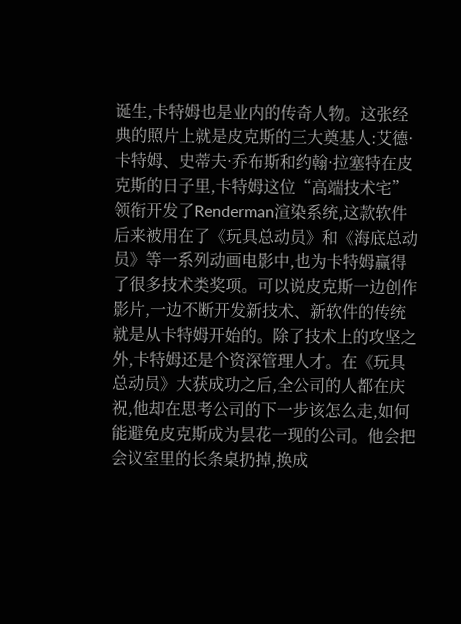诞生,卡特姆也是业内的传奇人物。这张经典的照片上就是皮克斯的三大奠基人:艾德·卡特姆、史蒂夫·乔布斯和约翰·拉塞特在皮克斯的日子里,卡特姆这位“高端技术宅”领衔开发了Renderman渲染系统,这款软件后来被用在了《玩具总动员》和《海底总动员》等一系列动画电影中,也为卡特姆赢得了很多技术类奖项。可以说皮克斯一边创作影片,一边不断开发新技术、新软件的传统就是从卡特姆开始的。除了技术上的攻坚之外,卡特姆还是个资深管理人才。在《玩具总动员》大获成功之后,全公司的人都在庆祝,他却在思考公司的下一步该怎么走,如何能避免皮克斯成为昙花一现的公司。他会把会议室里的长条桌扔掉,换成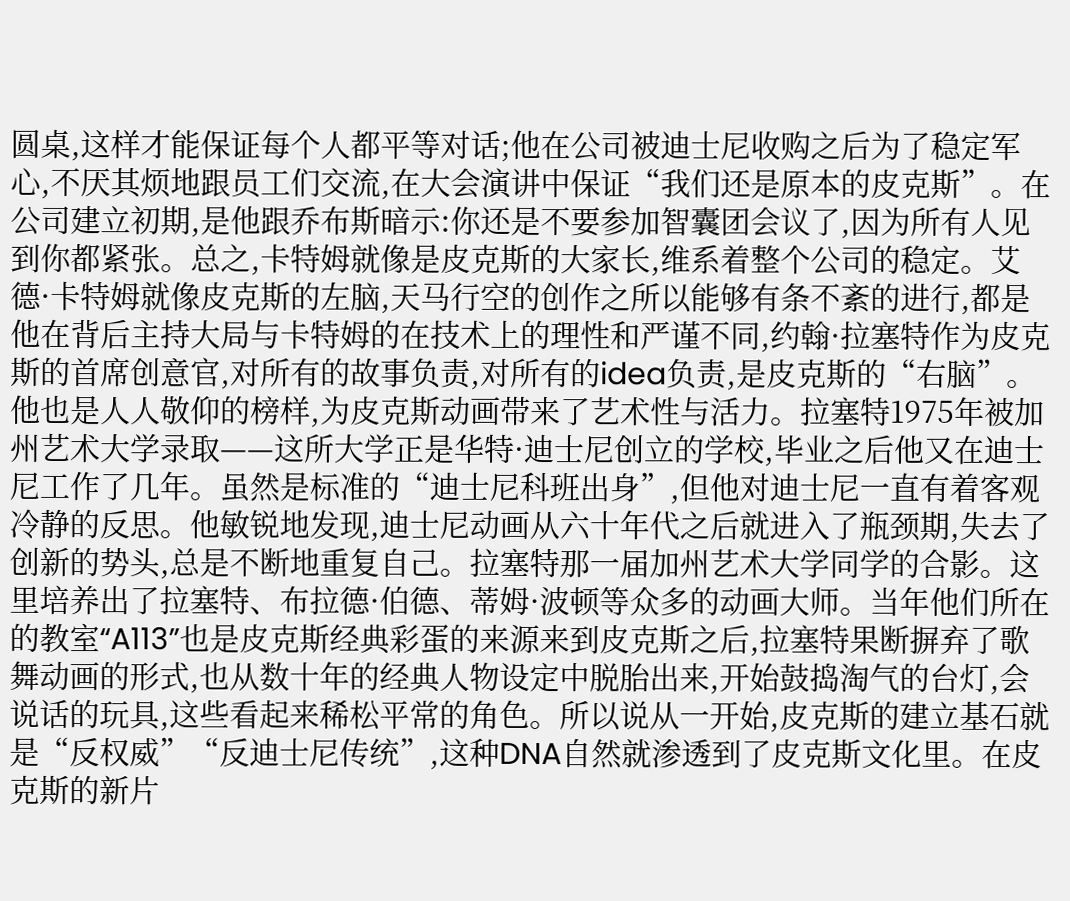圆桌,这样才能保证每个人都平等对话;他在公司被迪士尼收购之后为了稳定军心,不厌其烦地跟员工们交流,在大会演讲中保证“我们还是原本的皮克斯”。在公司建立初期,是他跟乔布斯暗示:你还是不要参加智囊团会议了,因为所有人见到你都紧张。总之,卡特姆就像是皮克斯的大家长,维系着整个公司的稳定。艾德·卡特姆就像皮克斯的左脑,天马行空的创作之所以能够有条不紊的进行,都是他在背后主持大局与卡特姆的在技术上的理性和严谨不同,约翰·拉塞特作为皮克斯的首席创意官,对所有的故事负责,对所有的idea负责,是皮克斯的“右脑”。他也是人人敬仰的榜样,为皮克斯动画带来了艺术性与活力。拉塞特1975年被加州艺术大学录取——这所大学正是华特·迪士尼创立的学校,毕业之后他又在迪士尼工作了几年。虽然是标准的“迪士尼科班出身”,但他对迪士尼一直有着客观冷静的反思。他敏锐地发现,迪士尼动画从六十年代之后就进入了瓶颈期,失去了创新的势头,总是不断地重复自己。拉塞特那一届加州艺术大学同学的合影。这里培养出了拉塞特、布拉德·伯德、蒂姆·波顿等众多的动画大师。当年他们所在的教室“A113”也是皮克斯经典彩蛋的来源来到皮克斯之后,拉塞特果断摒弃了歌舞动画的形式,也从数十年的经典人物设定中脱胎出来,开始鼓捣淘气的台灯,会说话的玩具,这些看起来稀松平常的角色。所以说从一开始,皮克斯的建立基石就是“反权威”“反迪士尼传统”,这种DNA自然就渗透到了皮克斯文化里。在皮克斯的新片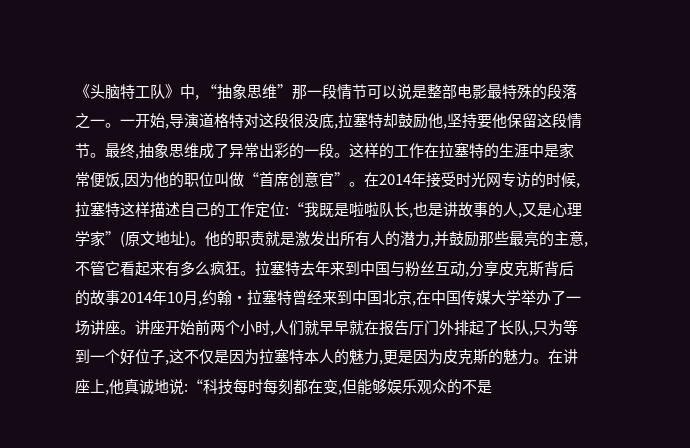《头脑特工队》中, “抽象思维”那一段情节可以说是整部电影最特殊的段落之一。一开始,导演道格特对这段很没底,拉塞特却鼓励他,坚持要他保留这段情节。最终,抽象思维成了异常出彩的一段。这样的工作在拉塞特的生涯中是家常便饭,因为他的职位叫做“首席创意官”。在2014年接受时光网专访的时候,拉塞特这样描述自己的工作定位:“我既是啦啦队长,也是讲故事的人,又是心理学家”(原文地址)。他的职责就是激发出所有人的潜力,并鼓励那些最亮的主意,不管它看起来有多么疯狂。拉塞特去年来到中国与粉丝互动,分享皮克斯背后的故事2014年10月,约翰·拉塞特曾经来到中国北京,在中国传媒大学举办了一场讲座。讲座开始前两个小时,人们就早早就在报告厅门外排起了长队,只为等到一个好位子,这不仅是因为拉塞特本人的魅力,更是因为皮克斯的魅力。在讲座上,他真诚地说:“科技每时每刻都在变,但能够娱乐观众的不是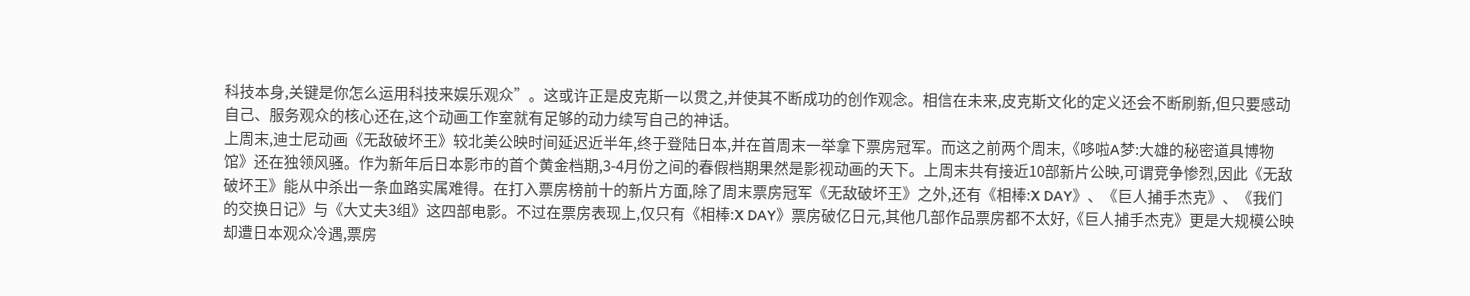科技本身,关键是你怎么运用科技来娱乐观众”。这或许正是皮克斯一以贯之,并使其不断成功的创作观念。相信在未来,皮克斯文化的定义还会不断刷新,但只要感动自己、服务观众的核心还在,这个动画工作室就有足够的动力续写自己的神话。
上周末,迪士尼动画《无敌破坏王》较北美公映时间延迟近半年,终于登陆日本,并在首周末一举拿下票房冠军。而这之前两个周末,《哆啦A梦:大雄的秘密道具博物馆》还在独领风骚。作为新年后日本影市的首个黄金档期,3-4月份之间的春假档期果然是影视动画的天下。上周末共有接近10部新片公映,可谓竞争惨烈,因此《无敌破坏王》能从中杀出一条血路实属难得。在打入票房榜前十的新片方面,除了周末票房冠军《无敌破坏王》之外,还有《相棒:X DAY》、《巨人捕手杰克》、《我们的交换日记》与《大丈夫3组》这四部电影。不过在票房表现上,仅只有《相棒:X DAY》票房破亿日元,其他几部作品票房都不太好,《巨人捕手杰克》更是大规模公映却遭日本观众冷遇,票房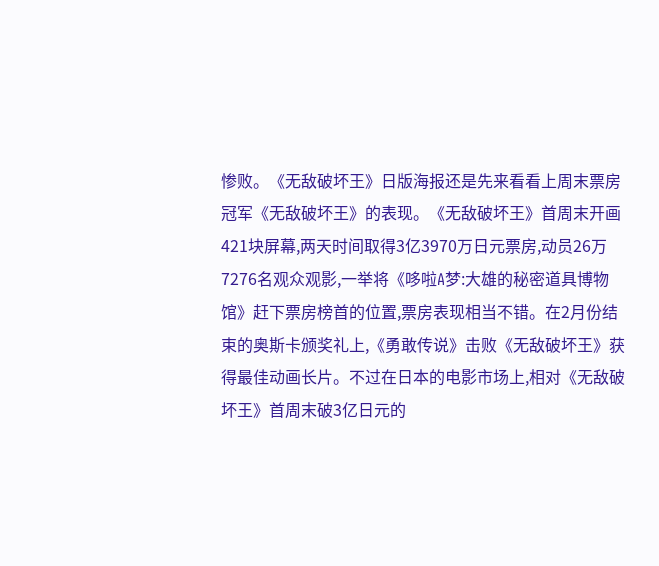惨败。《无敌破坏王》日版海报还是先来看看上周末票房冠军《无敌破坏王》的表现。《无敌破坏王》首周末开画421块屏幕,两天时间取得3亿3970万日元票房,动员26万7276名观众观影,一举将《哆啦A梦:大雄的秘密道具博物馆》赶下票房榜首的位置,票房表现相当不错。在2月份结束的奥斯卡颁奖礼上,《勇敢传说》击败《无敌破坏王》获得最佳动画长片。不过在日本的电影市场上,相对《无敌破坏王》首周末破3亿日元的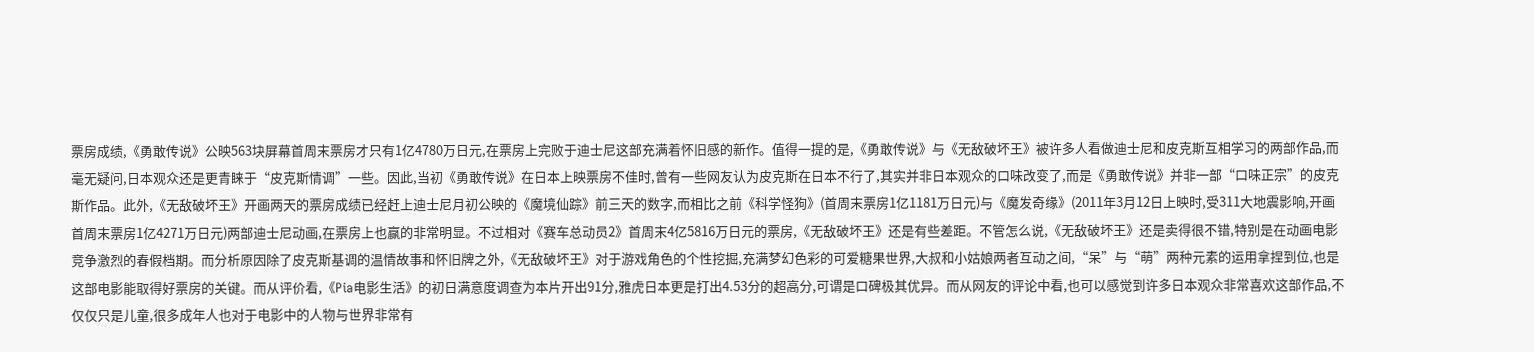票房成绩,《勇敢传说》公映563块屏幕首周末票房才只有1亿4780万日元,在票房上完败于迪士尼这部充满着怀旧感的新作。值得一提的是,《勇敢传说》与《无敌破坏王》被许多人看做迪士尼和皮克斯互相学习的两部作品,而毫无疑问,日本观众还是更青睐于“皮克斯情调”一些。因此,当初《勇敢传说》在日本上映票房不佳时,曾有一些网友认为皮克斯在日本不行了,其实并非日本观众的口味改变了,而是《勇敢传说》并非一部“口味正宗”的皮克斯作品。此外,《无敌破坏王》开画两天的票房成绩已经赶上迪士尼月初公映的《魔境仙踪》前三天的数字,而相比之前《科学怪狗》(首周末票房1亿1181万日元)与《魔发奇缘》(2011年3月12日上映时,受311大地震影响,开画首周末票房1亿4271万日元)两部迪士尼动画,在票房上也赢的非常明显。不过相对《赛车总动员2》首周末4亿5816万日元的票房,《无敌破坏王》还是有些差距。不管怎么说,《无敌破坏王》还是卖得很不错,特别是在动画电影竞争激烈的春假档期。而分析原因除了皮克斯基调的温情故事和怀旧牌之外,《无敌破坏王》对于游戏角色的个性挖掘,充满梦幻色彩的可爱糖果世界,大叔和小姑娘两者互动之间,“呆”与“萌”两种元素的运用拿捏到位,也是这部电影能取得好票房的关键。而从评价看,《Pia电影生活》的初日满意度调查为本片开出91分,雅虎日本更是打出4.53分的超高分,可谓是口碑极其优异。而从网友的评论中看,也可以感觉到许多日本观众非常喜欢这部作品,不仅仅只是儿童,很多成年人也对于电影中的人物与世界非常有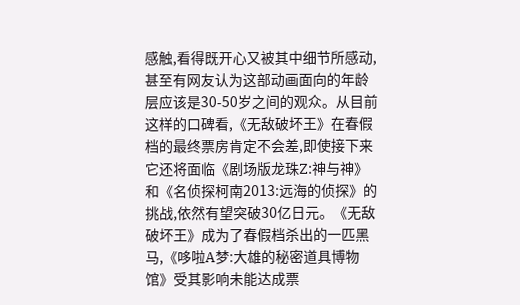感触,看得既开心又被其中细节所感动,甚至有网友认为这部动画面向的年龄层应该是30-50岁之间的观众。从目前这样的口碑看,《无敌破坏王》在春假档的最终票房肯定不会差,即使接下来它还将面临《剧场版龙珠Z:神与神》和《名侦探柯南2013:远海的侦探》的挑战,依然有望突破30亿日元。《无敌破坏王》成为了春假档杀出的一匹黑马,《哆啦A梦:大雄的秘密道具博物馆》受其影响未能达成票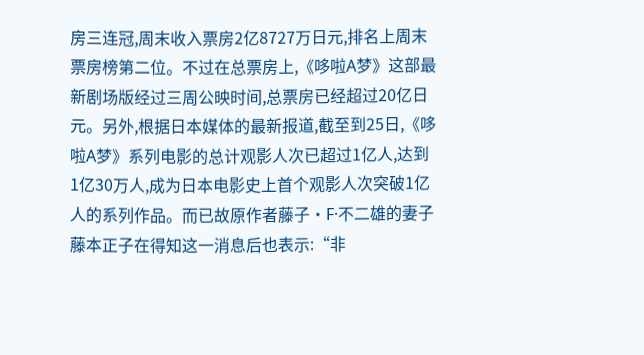房三连冠,周末收入票房2亿8727万日元,排名上周末票房榜第二位。不过在总票房上,《哆啦A梦》这部最新剧场版经过三周公映时间,总票房已经超过20亿日元。另外,根据日本媒体的最新报道,截至到25日,《哆啦A梦》系列电影的总计观影人次已超过1亿人,达到1亿30万人,成为日本电影史上首个观影人次突破1亿人的系列作品。而已故原作者藤子·F·不二雄的妻子藤本正子在得知这一消息后也表示:“非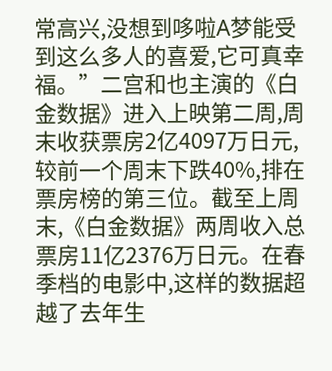常高兴,没想到哆啦A梦能受到这么多人的喜爱,它可真幸福。”二宫和也主演的《白金数据》进入上映第二周,周末收获票房2亿4097万日元,较前一个周末下跌40%,排在票房榜的第三位。截至上周末,《白金数据》两周收入总票房11亿2376万日元。在春季档的电影中,这样的数据超越了去年生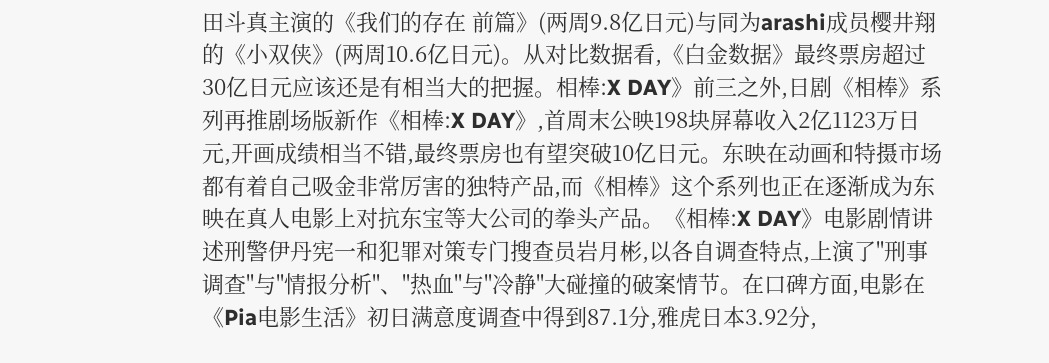田斗真主演的《我们的存在 前篇》(两周9.8亿日元)与同为arashi成员樱井翔的《小双侠》(两周10.6亿日元)。从对比数据看,《白金数据》最终票房超过30亿日元应该还是有相当大的把握。相棒:X DAY》前三之外,日剧《相棒》系列再推剧场版新作《相棒:X DAY》,首周末公映198块屏幕收入2亿1123万日元,开画成绩相当不错,最终票房也有望突破10亿日元。东映在动画和特摄市场都有着自己吸金非常厉害的独特产品,而《相棒》这个系列也正在逐渐成为东映在真人电影上对抗东宝等大公司的拳头产品。《相棒:X DAY》电影剧情讲述刑警伊丹宪一和犯罪对策专门搜查员岩月彬,以各自调查特点,上演了"刑事调查"与"情报分析"、"热血"与"冷静"大碰撞的破案情节。在口碑方面,电影在《Pia电影生活》初日满意度调查中得到87.1分,雅虎日本3.92分,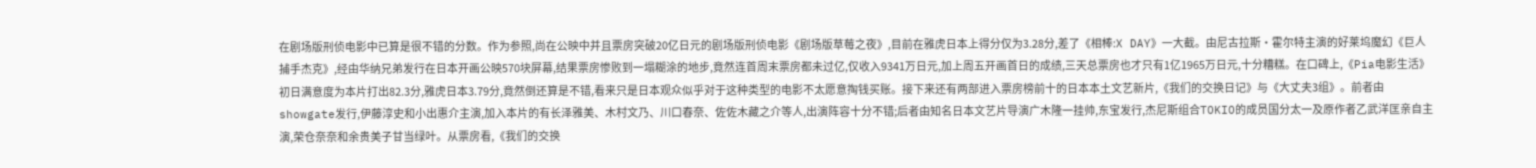在剧场版刑侦电影中已算是很不错的分数。作为参照,尚在公映中并且票房突破20亿日元的剧场版刑侦电影《剧场版草莓之夜》,目前在雅虎日本上得分仅为3.28分,差了《相棒:X DAY》一大截。由尼古拉斯·霍尔特主演的好莱坞魔幻《巨人捕手杰克》,经由华纳兄弟发行在日本开画公映570块屏幕,结果票房惨败到一塌糊涂的地步,竟然连首周末票房都未过亿,仅收入9341万日元,加上周五开画首日的成绩,三天总票房也才只有1亿1965万日元,十分糟糕。在口碑上,《Pia电影生活》初日满意度为本片打出82.3分,雅虎日本3.79分,竟然倒还算是不错,看来只是日本观众似乎对于这种类型的电影不太愿意掏钱买账。接下来还有两部进入票房榜前十的日本本土文艺新片,《我们的交换日记》与《大丈夫3组》。前者由showgate发行,伊藤淳史和小出惠介主演,加入本片的有长泽雅美、木村文乃、川口春奈、佐佐木藏之介等人,出演阵容十分不错;后者由知名日本文艺片导演广木隆一挂帅,东宝发行,杰尼斯组合TOKIO的成员国分太一及原作者乙武洋匡亲自主演,荣仓奈奈和余贵美子甘当绿叶。从票房看,《我们的交换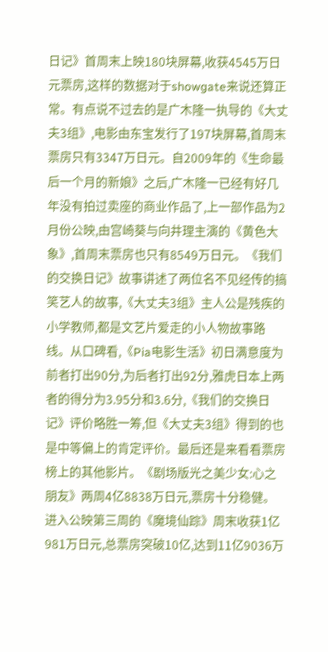日记》首周末上映180块屏幕,收获4545万日元票房,这样的数据对于showgate来说还算正常。有点说不过去的是广木隆一执导的《大丈夫3组》,电影由东宝发行了197块屏幕,首周末票房只有3347万日元。自2009年的《生命最后一个月的新娘》之后,广木隆一已经有好几年没有拍过卖座的商业作品了,上一部作品为2月份公映,由宫崎葵与向井理主演的《黄色大象》,首周末票房也只有8549万日元。《我们的交换日记》故事讲述了两位名不见经传的搞笑艺人的故事,《大丈夫3组》主人公是残疾的小学教师,都是文艺片爱走的小人物故事路线。从口碑看,《Pia电影生活》初日满意度为前者打出90分,为后者打出92分,雅虎日本上两者的得分为3.95分和3.6分,《我们的交换日记》评价略胜一筹,但《大丈夫3组》得到的也是中等偏上的肯定评价。最后还是来看看票房榜上的其他影片。《剧场版光之美少女:心之朋友》两周4亿8838万日元,票房十分稳健。进入公映第三周的《魔境仙踪》周末收获1亿981万日元,总票房突破10亿,达到11亿9036万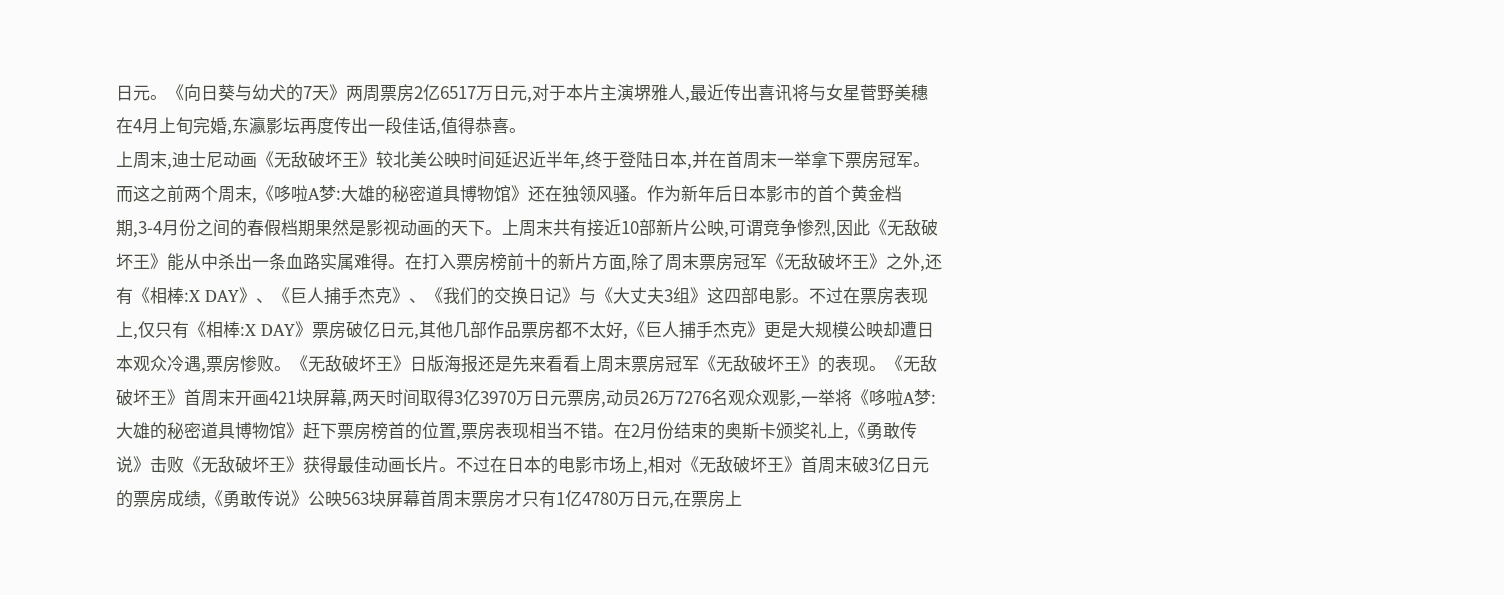日元。《向日葵与幼犬的7天》两周票房2亿6517万日元,对于本片主演堺雅人,最近传出喜讯将与女星菅野美穗在4月上旬完婚,东瀛影坛再度传出一段佳话,值得恭喜。
上周末,迪士尼动画《无敌破坏王》较北美公映时间延迟近半年,终于登陆日本,并在首周末一举拿下票房冠军。而这之前两个周末,《哆啦A梦:大雄的秘密道具博物馆》还在独领风骚。作为新年后日本影市的首个黄金档期,3-4月份之间的春假档期果然是影视动画的天下。上周末共有接近10部新片公映,可谓竞争惨烈,因此《无敌破坏王》能从中杀出一条血路实属难得。在打入票房榜前十的新片方面,除了周末票房冠军《无敌破坏王》之外,还有《相棒:X DAY》、《巨人捕手杰克》、《我们的交换日记》与《大丈夫3组》这四部电影。不过在票房表现上,仅只有《相棒:X DAY》票房破亿日元,其他几部作品票房都不太好,《巨人捕手杰克》更是大规模公映却遭日本观众冷遇,票房惨败。《无敌破坏王》日版海报还是先来看看上周末票房冠军《无敌破坏王》的表现。《无敌破坏王》首周末开画421块屏幕,两天时间取得3亿3970万日元票房,动员26万7276名观众观影,一举将《哆啦A梦:大雄的秘密道具博物馆》赶下票房榜首的位置,票房表现相当不错。在2月份结束的奥斯卡颁奖礼上,《勇敢传说》击败《无敌破坏王》获得最佳动画长片。不过在日本的电影市场上,相对《无敌破坏王》首周末破3亿日元的票房成绩,《勇敢传说》公映563块屏幕首周末票房才只有1亿4780万日元,在票房上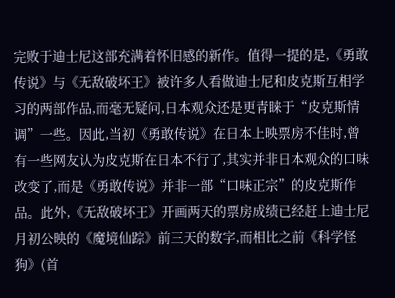完败于迪士尼这部充满着怀旧感的新作。值得一提的是,《勇敢传说》与《无敌破坏王》被许多人看做迪士尼和皮克斯互相学习的两部作品,而毫无疑问,日本观众还是更青睐于“皮克斯情调”一些。因此,当初《勇敢传说》在日本上映票房不佳时,曾有一些网友认为皮克斯在日本不行了,其实并非日本观众的口味改变了,而是《勇敢传说》并非一部“口味正宗”的皮克斯作品。此外,《无敌破坏王》开画两天的票房成绩已经赶上迪士尼月初公映的《魔境仙踪》前三天的数字,而相比之前《科学怪狗》(首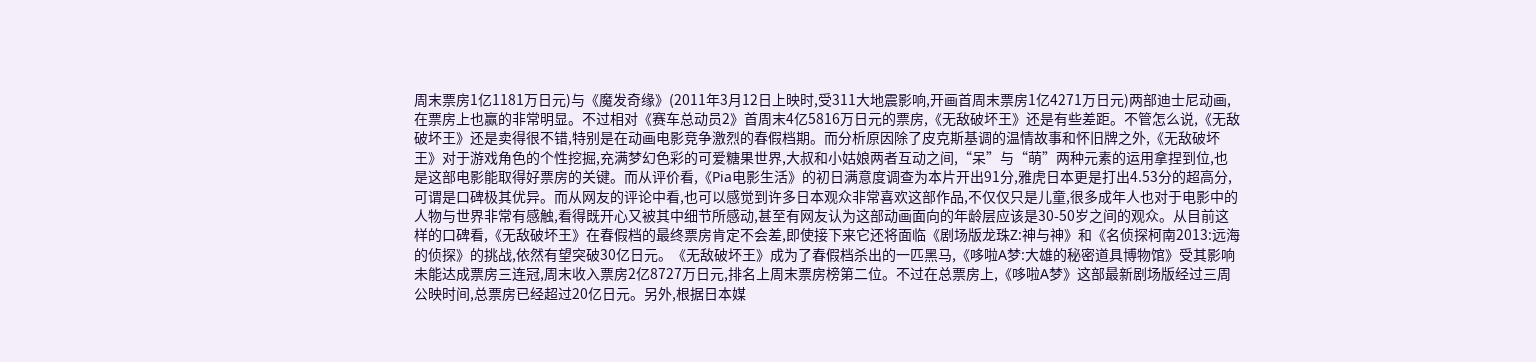周末票房1亿1181万日元)与《魔发奇缘》(2011年3月12日上映时,受311大地震影响,开画首周末票房1亿4271万日元)两部迪士尼动画,在票房上也赢的非常明显。不过相对《赛车总动员2》首周末4亿5816万日元的票房,《无敌破坏王》还是有些差距。不管怎么说,《无敌破坏王》还是卖得很不错,特别是在动画电影竞争激烈的春假档期。而分析原因除了皮克斯基调的温情故事和怀旧牌之外,《无敌破坏王》对于游戏角色的个性挖掘,充满梦幻色彩的可爱糖果世界,大叔和小姑娘两者互动之间,“呆”与“萌”两种元素的运用拿捏到位,也是这部电影能取得好票房的关键。而从评价看,《Pia电影生活》的初日满意度调查为本片开出91分,雅虎日本更是打出4.53分的超高分,可谓是口碑极其优异。而从网友的评论中看,也可以感觉到许多日本观众非常喜欢这部作品,不仅仅只是儿童,很多成年人也对于电影中的人物与世界非常有感触,看得既开心又被其中细节所感动,甚至有网友认为这部动画面向的年龄层应该是30-50岁之间的观众。从目前这样的口碑看,《无敌破坏王》在春假档的最终票房肯定不会差,即使接下来它还将面临《剧场版龙珠Z:神与神》和《名侦探柯南2013:远海的侦探》的挑战,依然有望突破30亿日元。《无敌破坏王》成为了春假档杀出的一匹黑马,《哆啦A梦:大雄的秘密道具博物馆》受其影响未能达成票房三连冠,周末收入票房2亿8727万日元,排名上周末票房榜第二位。不过在总票房上,《哆啦A梦》这部最新剧场版经过三周公映时间,总票房已经超过20亿日元。另外,根据日本媒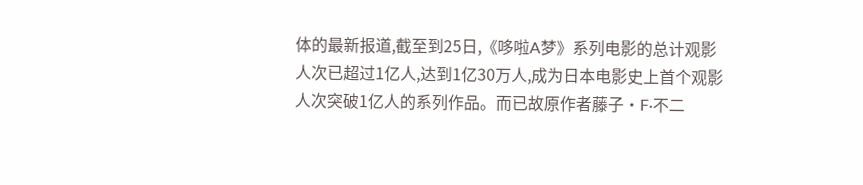体的最新报道,截至到25日,《哆啦A梦》系列电影的总计观影人次已超过1亿人,达到1亿30万人,成为日本电影史上首个观影人次突破1亿人的系列作品。而已故原作者藤子·F·不二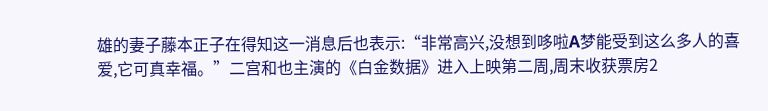雄的妻子藤本正子在得知这一消息后也表示:“非常高兴,没想到哆啦A梦能受到这么多人的喜爱,它可真幸福。”二宫和也主演的《白金数据》进入上映第二周,周末收获票房2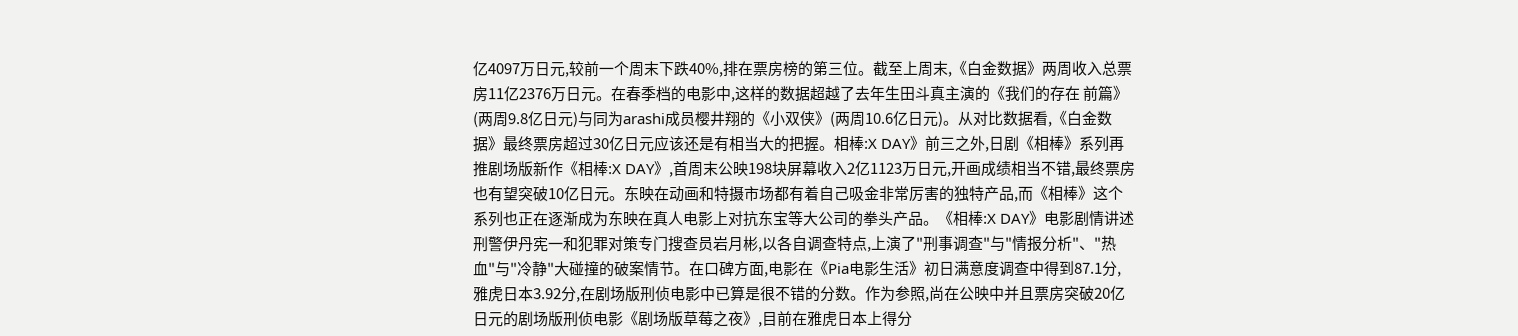亿4097万日元,较前一个周末下跌40%,排在票房榜的第三位。截至上周末,《白金数据》两周收入总票房11亿2376万日元。在春季档的电影中,这样的数据超越了去年生田斗真主演的《我们的存在 前篇》(两周9.8亿日元)与同为arashi成员樱井翔的《小双侠》(两周10.6亿日元)。从对比数据看,《白金数据》最终票房超过30亿日元应该还是有相当大的把握。相棒:X DAY》前三之外,日剧《相棒》系列再推剧场版新作《相棒:X DAY》,首周末公映198块屏幕收入2亿1123万日元,开画成绩相当不错,最终票房也有望突破10亿日元。东映在动画和特摄市场都有着自己吸金非常厉害的独特产品,而《相棒》这个系列也正在逐渐成为东映在真人电影上对抗东宝等大公司的拳头产品。《相棒:X DAY》电影剧情讲述刑警伊丹宪一和犯罪对策专门搜查员岩月彬,以各自调查特点,上演了"刑事调查"与"情报分析"、"热血"与"冷静"大碰撞的破案情节。在口碑方面,电影在《Pia电影生活》初日满意度调查中得到87.1分,雅虎日本3.92分,在剧场版刑侦电影中已算是很不错的分数。作为参照,尚在公映中并且票房突破20亿日元的剧场版刑侦电影《剧场版草莓之夜》,目前在雅虎日本上得分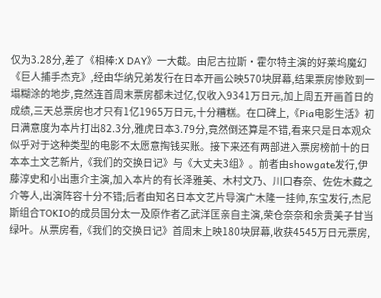仅为3.28分,差了《相棒:X DAY》一大截。由尼古拉斯·霍尔特主演的好莱坞魔幻《巨人捕手杰克》,经由华纳兄弟发行在日本开画公映570块屏幕,结果票房惨败到一塌糊涂的地步,竟然连首周末票房都未过亿,仅收入9341万日元,加上周五开画首日的成绩,三天总票房也才只有1亿1965万日元,十分糟糕。在口碑上,《Pia电影生活》初日满意度为本片打出82.3分,雅虎日本3.79分,竟然倒还算是不错,看来只是日本观众似乎对于这种类型的电影不太愿意掏钱买账。接下来还有两部进入票房榜前十的日本本土文艺新片,《我们的交换日记》与《大丈夫3组》。前者由showgate发行,伊藤淳史和小出惠介主演,加入本片的有长泽雅美、木村文乃、川口春奈、佐佐木藏之介等人,出演阵容十分不错;后者由知名日本文艺片导演广木隆一挂帅,东宝发行,杰尼斯组合TOKIO的成员国分太一及原作者乙武洋匡亲自主演,荣仓奈奈和余贵美子甘当绿叶。从票房看,《我们的交换日记》首周末上映180块屏幕,收获4545万日元票房,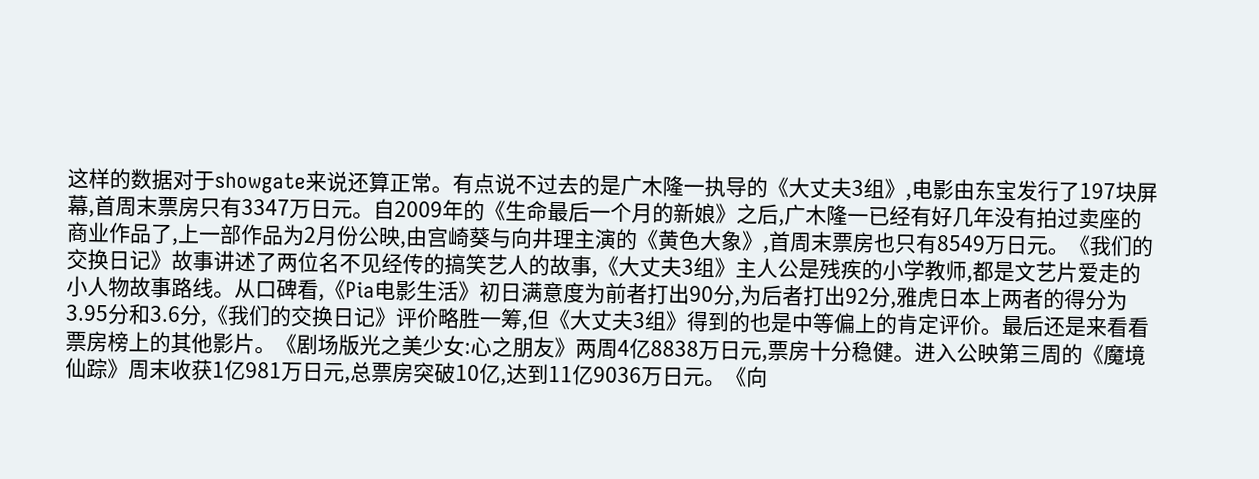这样的数据对于showgate来说还算正常。有点说不过去的是广木隆一执导的《大丈夫3组》,电影由东宝发行了197块屏幕,首周末票房只有3347万日元。自2009年的《生命最后一个月的新娘》之后,广木隆一已经有好几年没有拍过卖座的商业作品了,上一部作品为2月份公映,由宫崎葵与向井理主演的《黄色大象》,首周末票房也只有8549万日元。《我们的交换日记》故事讲述了两位名不见经传的搞笑艺人的故事,《大丈夫3组》主人公是残疾的小学教师,都是文艺片爱走的小人物故事路线。从口碑看,《Pia电影生活》初日满意度为前者打出90分,为后者打出92分,雅虎日本上两者的得分为3.95分和3.6分,《我们的交换日记》评价略胜一筹,但《大丈夫3组》得到的也是中等偏上的肯定评价。最后还是来看看票房榜上的其他影片。《剧场版光之美少女:心之朋友》两周4亿8838万日元,票房十分稳健。进入公映第三周的《魔境仙踪》周末收获1亿981万日元,总票房突破10亿,达到11亿9036万日元。《向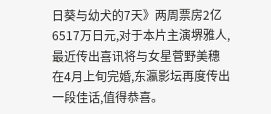日葵与幼犬的7天》两周票房2亿6517万日元,对于本片主演堺雅人,最近传出喜讯将与女星菅野美穗在4月上旬完婚,东瀛影坛再度传出一段佳话,值得恭喜。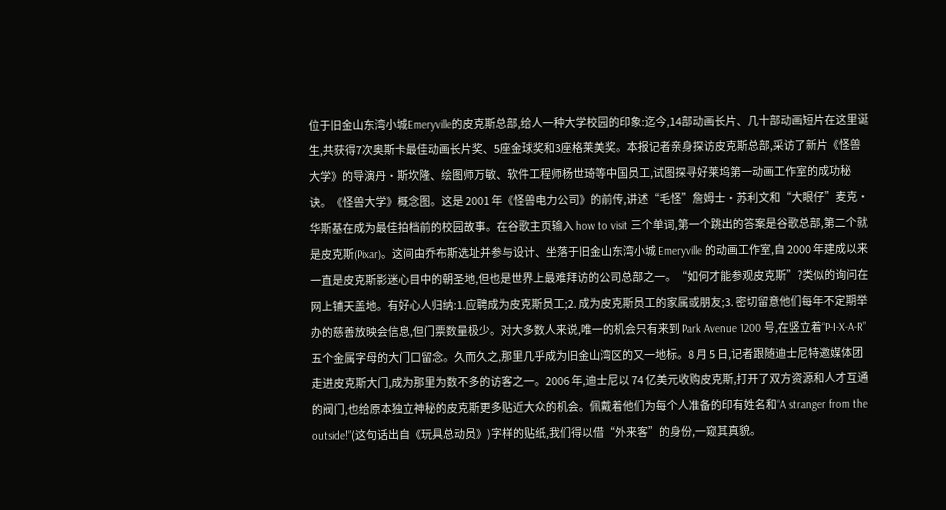位于旧金山东湾小城Emeryville的皮克斯总部,给人一种大学校园的印象:迄今,14部动画长片、几十部动画短片在这里诞生,共获得7次奥斯卡最佳动画长片奖、5座金球奖和3座格莱美奖。本报记者亲身探访皮克斯总部,采访了新片《怪兽大学》的导演丹·斯坎隆、绘图师万敏、软件工程师杨世琦等中国员工,试图探寻好莱坞第一动画工作室的成功秘诀。《怪兽大学》概念图。这是 2001 年《怪兽电力公司》的前传,讲述“毛怪”詹姆士·苏利文和“大眼仔”麦克·华斯基在成为最佳拍档前的校园故事。在谷歌主页输入 how to visit 三个单词,第一个跳出的答案是谷歌总部,第二个就是皮克斯(Pixar)。这间由乔布斯选址并参与设计、坐落于旧金山东湾小城 Emeryville 的动画工作室,自 2000 年建成以来一直是皮克斯影迷心目中的朝圣地,但也是世界上最难拜访的公司总部之一。“如何才能参观皮克斯”?类似的询问在网上铺天盖地。有好心人归纳:1.应聘成为皮克斯员工;2. 成为皮克斯员工的家属或朋友;3. 密切留意他们每年不定期举办的慈善放映会信息,但门票数量极少。对大多数人来说,唯一的机会只有来到 Park Avenue 1200 号,在竖立着“P-I-X-A-R” 五个金属字母的大门口留念。久而久之,那里几乎成为旧金山湾区的又一地标。8 月 5 日,记者跟随迪士尼特邀媒体团走进皮克斯大门,成为那里为数不多的访客之一。2006 年,迪士尼以 74 亿美元收购皮克斯,打开了双方资源和人才互通的阀门,也给原本独立神秘的皮克斯更多贴近大众的机会。佩戴着他们为每个人准备的印有姓名和“A stranger from the outside!”(这句话出自《玩具总动员》)字样的贴纸,我们得以借“外来客”的身份,一窥其真貌。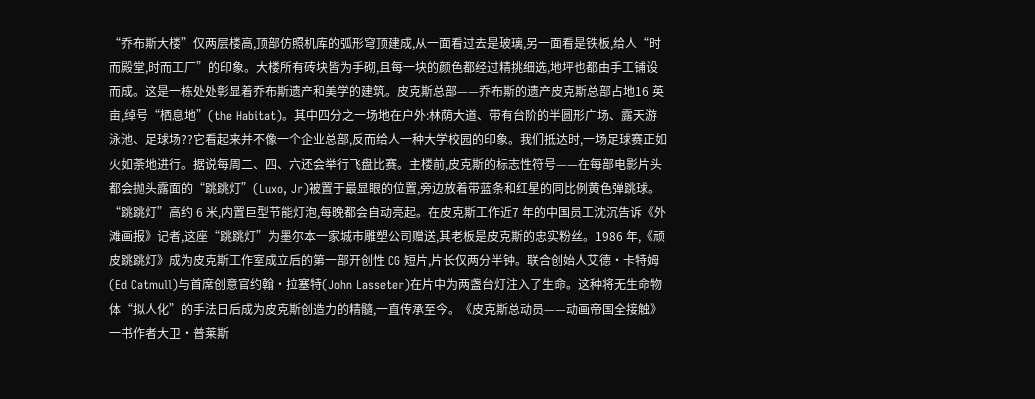“乔布斯大楼”仅两层楼高,顶部仿照机库的弧形穹顶建成,从一面看过去是玻璃,另一面看是铁板,给人“时而殿堂,时而工厂”的印象。大楼所有砖块皆为手砌,且每一块的颜色都经过精挑细选,地坪也都由手工铺设而成。这是一栋处处彰显着乔布斯遗产和美学的建筑。皮克斯总部——乔布斯的遗产皮克斯总部占地16 英亩,绰号“栖息地”(the Habitat)。其中四分之一场地在户外:林荫大道、带有台阶的半圆形广场、露天游泳池、足球场??它看起来并不像一个企业总部,反而给人一种大学校园的印象。我们抵达时,一场足球赛正如火如荼地进行。据说每周二、四、六还会举行飞盘比赛。主楼前,皮克斯的标志性符号——在每部电影片头都会抛头露面的“跳跳灯”(Luxo, Jr)被置于最显眼的位置,旁边放着带蓝条和红星的同比例黄色弹跳球。“跳跳灯”高约 6 米,内置巨型节能灯泡,每晚都会自动亮起。在皮克斯工作近7 年的中国员工沈沉告诉《外滩画报》记者,这座“跳跳灯”为墨尔本一家城市雕塑公司赠送,其老板是皮克斯的忠实粉丝。1986 年,《顽皮跳跳灯》成为皮克斯工作室成立后的第一部开创性 CG 短片,片长仅两分半钟。联合创始人艾德·卡特姆(Ed Catmull)与首席创意官约翰·拉塞特(John Lasseter)在片中为两盏台灯注入了生命。这种将无生命物体“拟人化”的手法日后成为皮克斯创造力的精髓,一直传承至今。《皮克斯总动员——动画帝国全接触》一书作者大卫·普莱斯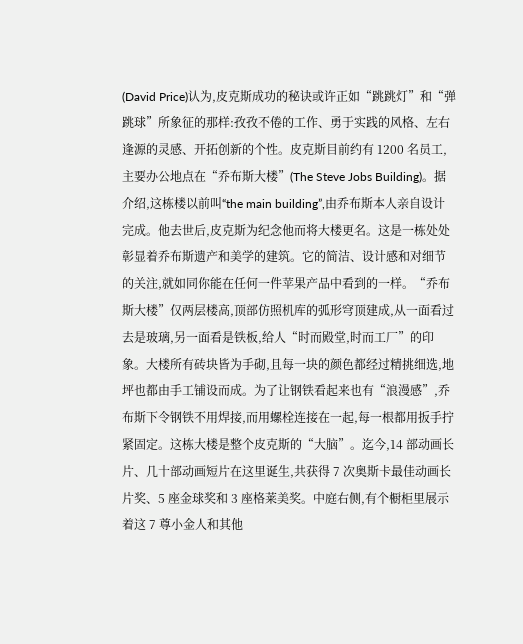(David Price)认为,皮克斯成功的秘诀或许正如“跳跳灯”和“弹跳球”所象征的那样:孜孜不倦的工作、勇于实践的风格、左右逢源的灵感、开拓创新的个性。皮克斯目前约有 1200 名员工,主要办公地点在“乔布斯大楼”(The Steve Jobs Building)。据介绍,这栋楼以前叫“the main building”,由乔布斯本人亲自设计完成。他去世后,皮克斯为纪念他而将大楼更名。这是一栋处处彰显着乔布斯遗产和美学的建筑。它的简洁、设计感和对细节的关注,就如同你能在任何一件苹果产品中看到的一样。“乔布斯大楼”仅两层楼高,顶部仿照机库的弧形穹顶建成,从一面看过去是玻璃,另一面看是铁板,给人“时而殿堂,时而工厂”的印象。大楼所有砖块皆为手砌,且每一块的颜色都经过精挑细选,地坪也都由手工铺设而成。为了让钢铁看起来也有“浪漫感”,乔布斯下令钢铁不用焊接,而用螺栓连接在一起,每一根都用扳手拧紧固定。这栋大楼是整个皮克斯的“大脑”。迄今,14 部动画长片、几十部动画短片在这里诞生,共获得 7 次奥斯卡最佳动画长片奖、5 座金球奖和 3 座格莱美奖。中庭右侧,有个橱柜里展示着这 7 尊小金人和其他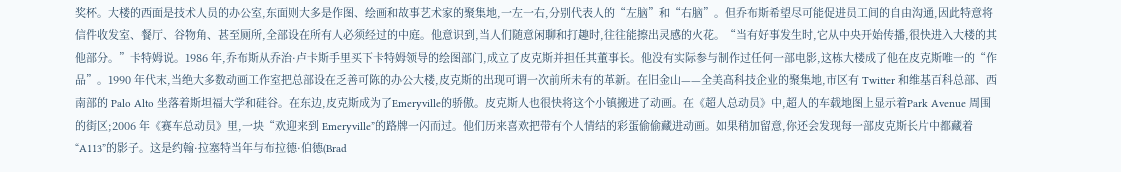奖杯。大楼的西面是技术人员的办公室,东面则大多是作图、绘画和故事艺术家的聚集地,一左一右,分别代表人的“左脑”和“右脑”。但乔布斯希望尽可能促进员工间的自由沟通,因此特意将信件收发室、餐厅、谷物角、甚至厕所,全部设在所有人必须经过的中庭。他意识到,当人们随意闲聊和打趣时,往往能擦出灵感的火花。“当有好事发生时,它从中央开始传播,很快进入大楼的其他部分。”卡特姆说。1986 年,乔布斯从乔治·卢卡斯手里买下卡特姆领导的绘图部门,成立了皮克斯并担任其董事长。他没有实际参与制作过任何一部电影,这栋大楼成了他在皮克斯唯一的“作品”。1990 年代末,当绝大多数动画工作室把总部设在乏善可陈的办公大楼,皮克斯的出现可谓一次前所未有的革新。在旧金山——全美高科技企业的聚集地,市区有 Twitter 和维基百科总部、西南部的 Palo Alto 坐落着斯坦福大学和硅谷。在东边,皮克斯成为了Emeryville的骄傲。皮克斯人也很快将这个小镇搬进了动画。在《超人总动员》中,超人的车载地图上显示着Park Avenue 周围的街区;2006 年《赛车总动员》里,一块“欢迎来到 Emeryville”的路牌一闪而过。他们历来喜欢把带有个人情结的彩蛋偷偷藏进动画。如果稍加留意,你还会发现每一部皮克斯长片中都藏着“A113”的影子。这是约翰·拉塞特当年与布拉德·伯德(Brad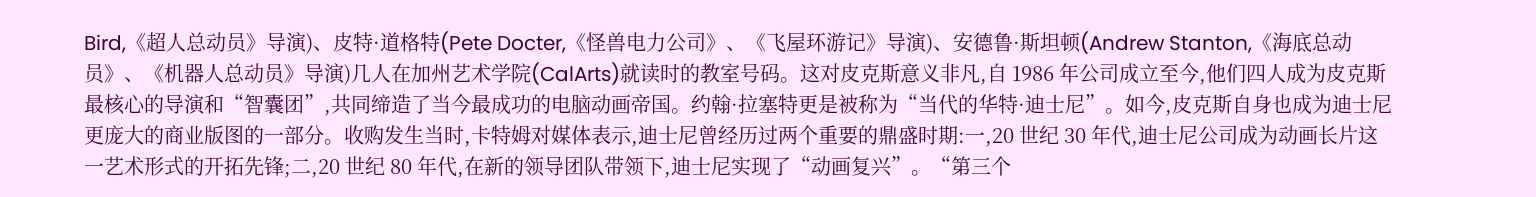Bird,《超人总动员》导演)、皮特·道格特(Pete Docter,《怪兽电力公司》、《飞屋环游记》导演)、安德鲁·斯坦顿(Andrew Stanton,《海底总动员》、《机器人总动员》导演)几人在加州艺术学院(CalArts)就读时的教室号码。这对皮克斯意义非凡,自 1986 年公司成立至今,他们四人成为皮克斯最核心的导演和“智囊团”,共同缔造了当今最成功的电脑动画帝国。约翰·拉塞特更是被称为“当代的华特·迪士尼”。如今,皮克斯自身也成为迪士尼更庞大的商业版图的一部分。收购发生当时,卡特姆对媒体表示,迪士尼曾经历过两个重要的鼎盛时期:一,20 世纪 30 年代,迪士尼公司成为动画长片这一艺术形式的开拓先锋;二,20 世纪 80 年代,在新的领导团队带领下,迪士尼实现了“动画复兴”。“第三个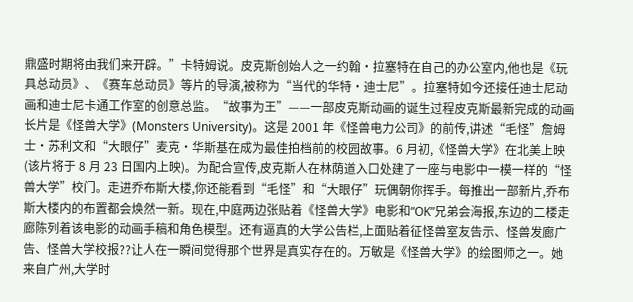鼎盛时期将由我们来开辟。”卡特姆说。皮克斯创始人之一约翰·拉塞特在自己的办公室内,他也是《玩具总动员》、《赛车总动员》等片的导演,被称为“当代的华特·迪士尼”。拉塞特如今还接任迪士尼动画和迪士尼卡通工作室的创意总监。“故事为王”——一部皮克斯动画的诞生过程皮克斯最新完成的动画长片是《怪兽大学》(Monsters University)。这是 2001 年《怪兽电力公司》的前传,讲述“毛怪”詹姆士·苏利文和“大眼仔”麦克·华斯基在成为最佳拍档前的校园故事。6 月初,《怪兽大学》在北美上映(该片将于 8 月 23 日国内上映)。为配合宣传,皮克斯人在林荫道入口处建了一座与电影中一模一样的“怪兽大学”校门。走进乔布斯大楼,你还能看到“毛怪”和“大眼仔”玩偶朝你挥手。每推出一部新片,乔布斯大楼内的布置都会焕然一新。现在,中庭两边张贴着《怪兽大学》电影和“OK”兄弟会海报,东边的二楼走廊陈列着该电影的动画手稿和角色模型。还有逼真的大学公告栏,上面贴着征怪兽室友告示、怪兽发廊广告、怪兽大学校报??让人在一瞬间觉得那个世界是真实存在的。万敏是《怪兽大学》的绘图师之一。她来自广州,大学时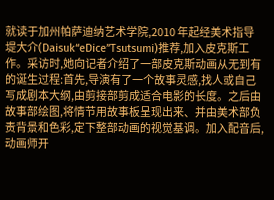就读于加州帕萨迪纳艺术学院,2010 年起经美术指导堤大介(Daisuk“eDice”Tsutsumi)推荐,加入皮克斯工作。采访时,她向记者介绍了一部皮克斯动画从无到有的诞生过程:首先,导演有了一个故事灵感,找人或自己写成剧本大纲,由剪接部剪成适合电影的长度。之后由故事部绘图,将情节用故事板呈现出来、并由美术部负责背景和色彩,定下整部动画的视觉基调。加入配音后,动画师开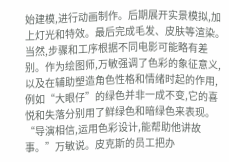始建模,进行动画制作。后期展开实景模拟,加上灯光和特效。最后完成毛发、皮肤等渲染。当然,步骤和工序根据不同电影可能略有差别。作为绘图师,万敏强调了色彩的象征意义,以及在辅助塑造角色性格和情绪时起的作用,例如“大眼仔”的绿色并非一成不变,它的喜悦和失落分别用了鲜绿色和暗绿色来表现。“导演相信,运用色彩设计,能帮助他讲故事。”万敏说。皮克斯的员工把办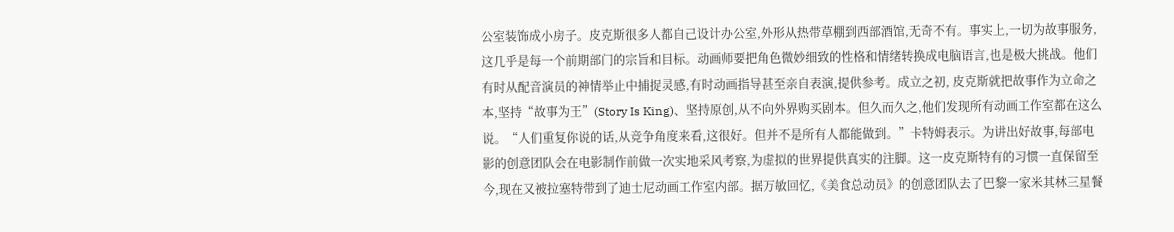公室装饰成小房子。皮克斯很多人都自己设计办公室,外形从热带草棚到西部酒馆,无奇不有。事实上,一切为故事服务,这几乎是每一个前期部门的宗旨和目标。动画师要把角色微妙细致的性格和情绪转换成电脑语言,也是极大挑战。他们有时从配音演员的神情举止中捕捉灵感,有时动画指导甚至亲自表演,提供参考。成立之初, 皮克斯就把故事作为立命之本,坚持“故事为王”(Story Is King)、坚持原创,从不向外界购买剧本。但久而久之,他们发现所有动画工作室都在这么说。“人们重复你说的话,从竞争角度来看,这很好。但并不是所有人都能做到。”卡特姆表示。为讲出好故事,每部电影的创意团队会在电影制作前做一次实地采风考察,为虚拟的世界提供真实的注脚。这一皮克斯特有的习惯一直保留至今,现在又被拉塞特带到了迪士尼动画工作室内部。据万敏回忆,《美食总动员》的创意团队去了巴黎一家米其林三星餐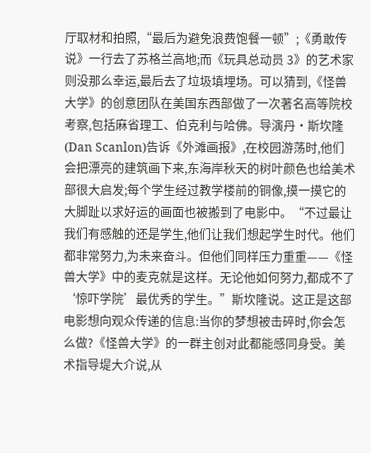厅取材和拍照,“最后为避免浪费饱餐一顿”;《勇敢传说》一行去了苏格兰高地;而《玩具总动员 3》的艺术家则没那么幸运,最后去了垃圾填埋场。可以猜到,《怪兽大学》的创意团队在美国东西部做了一次著名高等院校考察,包括麻省理工、伯克利与哈佛。导演丹·斯坎隆(Dan Scanlon)告诉《外滩画报》,在校园游荡时,他们会把漂亮的建筑画下来,东海岸秋天的树叶颜色也给美术部很大启发;每个学生经过教学楼前的铜像,摸一摸它的大脚趾以求好运的画面也被搬到了电影中。“不过最让我们有感触的还是学生,他们让我们想起学生时代。他们都非常努力,为未来奋斗。但他们同样压力重重——《怪兽大学》中的麦克就是这样。无论他如何努力,都成不了‘惊吓学院’最优秀的学生。”斯坎隆说。这正是这部电影想向观众传递的信息:当你的梦想被击碎时,你会怎么做?《怪兽大学》的一群主创对此都能感同身受。美术指导堤大介说,从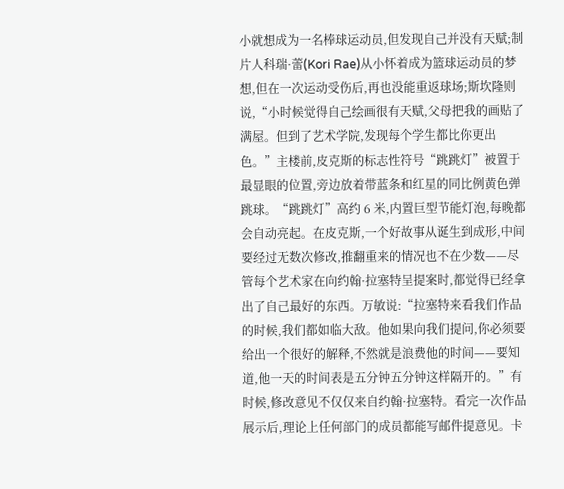小就想成为一名棒球运动员,但发现自己并没有天赋;制片人科瑞·蕾(Kori Rae)从小怀着成为篮球运动员的梦想,但在一次运动受伤后,再也没能重返球场;斯坎隆则说,“小时候觉得自己绘画很有天赋,父母把我的画贴了满屋。但到了艺术学院,发现每个学生都比你更出色。”主楼前,皮克斯的标志性符号“跳跳灯”被置于最显眼的位置,旁边放着带蓝条和红星的同比例黄色弹跳球。“跳跳灯”高约 6 米,内置巨型节能灯泡,每晚都会自动亮起。在皮克斯,一个好故事从诞生到成形,中间要经过无数次修改,推翻重来的情况也不在少数——尽管每个艺术家在向约翰·拉塞特呈提案时,都觉得已经拿出了自己最好的东西。万敏说:“拉塞特来看我们作品的时候,我们都如临大敌。他如果向我们提问,你必须要给出一个很好的解释,不然就是浪费他的时间——要知道,他一天的时间表是五分钟五分钟这样隔开的。”有时候,修改意见不仅仅来自约翰·拉塞特。看完一次作品展示后,理论上任何部门的成员都能写邮件提意见。卡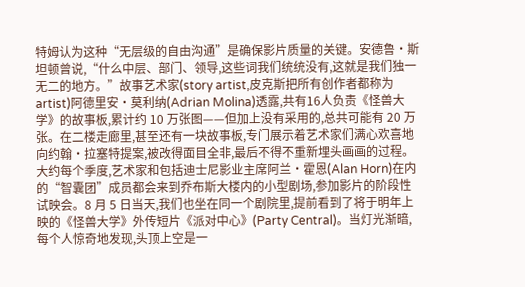特姆认为这种“无层级的自由沟通”是确保影片质量的关键。安德鲁·斯坦顿曾说,“什么中层、部门、领导,这些词我们统统没有,这就是我们独一无二的地方。”故事艺术家(story artist,皮克斯把所有创作者都称为 artist)阿德里安·莫利纳(Adrian Molina)透露,共有16人负责《怪兽大学》的故事板,累计约 10 万张图——但加上没有采用的,总共可能有 20 万张。在二楼走廊里,甚至还有一块故事板,专门展示着艺术家们满心欢喜地向约翰·拉塞特提案,被改得面目全非,最后不得不重新埋头画画的过程。大约每个季度,艺术家和包括迪士尼影业主席阿兰·霍恩(Alan Horn)在内的“智囊团”成员都会来到乔布斯大楼内的小型剧场,参加影片的阶段性试映会。8 月 5 日当天,我们也坐在同一个剧院里,提前看到了将于明年上映的《怪兽大学》外传短片《派对中心》(Party Central)。当灯光渐暗,每个人惊奇地发现,头顶上空是一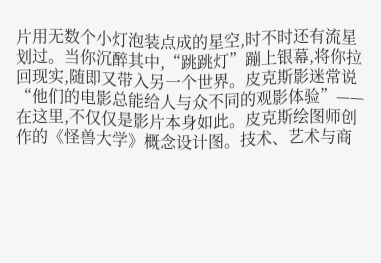片用无数个小灯泡装点成的星空,时不时还有流星划过。当你沉醉其中,“跳跳灯”蹦上银幕,将你拉回现实,随即又带入另一个世界。皮克斯影迷常说“他们的电影总能给人与众不同的观影体验”——在这里,不仅仅是影片本身如此。皮克斯绘图师创作的《怪兽大学》概念设计图。技术、艺术与商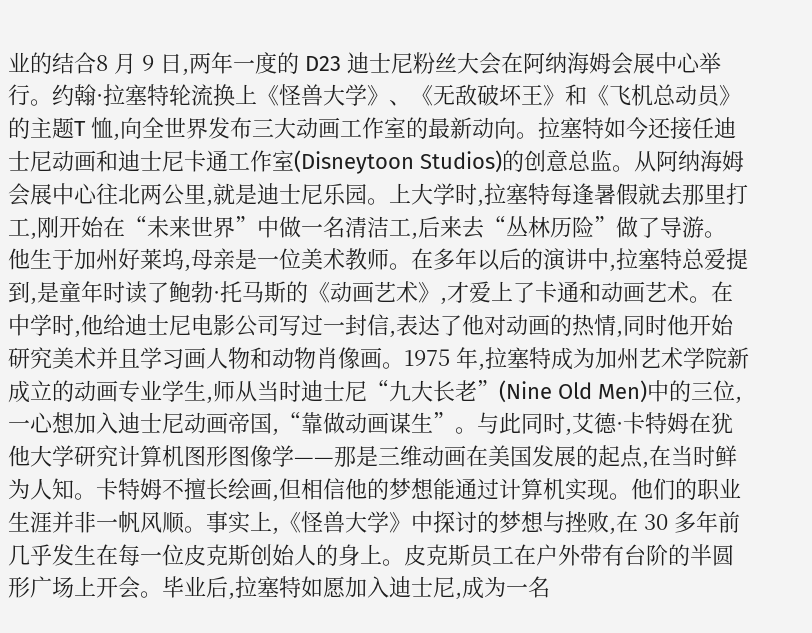业的结合8 月 9 日,两年一度的 D23 迪士尼粉丝大会在阿纳海姆会展中心举行。约翰·拉塞特轮流换上《怪兽大学》、《无敌破坏王》和《飞机总动员》的主题T 恤,向全世界发布三大动画工作室的最新动向。拉塞特如今还接任迪士尼动画和迪士尼卡通工作室(Disneytoon Studios)的创意总监。从阿纳海姆会展中心往北两公里,就是迪士尼乐园。上大学时,拉塞特每逢暑假就去那里打工,刚开始在“未来世界”中做一名清洁工,后来去“丛林历险”做了导游。 他生于加州好莱坞,母亲是一位美术教师。在多年以后的演讲中,拉塞特总爱提到,是童年时读了鲍勃·托马斯的《动画艺术》,才爱上了卡通和动画艺术。在中学时,他给迪士尼电影公司写过一封信,表达了他对动画的热情,同时他开始研究美术并且学习画人物和动物肖像画。1975 年,拉塞特成为加州艺术学院新成立的动画专业学生,师从当时迪士尼“九大长老”(Nine Old Men)中的三位,一心想加入迪士尼动画帝国,“靠做动画谋生”。与此同时,艾德·卡特姆在犹他大学研究计算机图形图像学——那是三维动画在美国发展的起点,在当时鲜为人知。卡特姆不擅长绘画,但相信他的梦想能通过计算机实现。他们的职业生涯并非一帆风顺。事实上,《怪兽大学》中探讨的梦想与挫败,在 30 多年前几乎发生在每一位皮克斯创始人的身上。皮克斯员工在户外带有台阶的半圆形广场上开会。毕业后,拉塞特如愿加入迪士尼,成为一名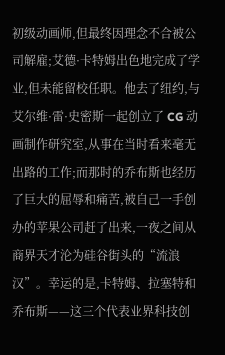初级动画师,但最终因理念不合被公司解雇;艾德·卡特姆出色地完成了学业,但未能留校任职。他去了纽约,与艾尔维·雷·史密斯一起创立了 CG 动画制作研究室,从事在当时看来毫无出路的工作;而那时的乔布斯也经历了巨大的屈辱和痛苦,被自己一手创办的苹果公司赶了出来,一夜之间从商界天才沦为硅谷街头的“流浪汉”。幸运的是,卡特姆、拉塞特和乔布斯——这三个代表业界科技创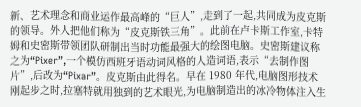新、艺术理念和商业运作最高峰的“巨人”,走到了一起,共同成为皮克斯的领导。外人把他们称为“皮克斯铁三角”。此前在卢卡斯工作室,卡特姆和史密斯带领团队研制出当时功能最强大的绘图电脑。史密斯建议称之为“Pixer”,一个模仿西班牙语动词风格的人造词语,表示“去制作图片”,后改为“Pixar”。皮克斯由此得名。早在 1980 年代,电脑图形技术刚起步之时,拉塞特就用独到的艺术眼光,为电脑制造出的冰冷物体注入生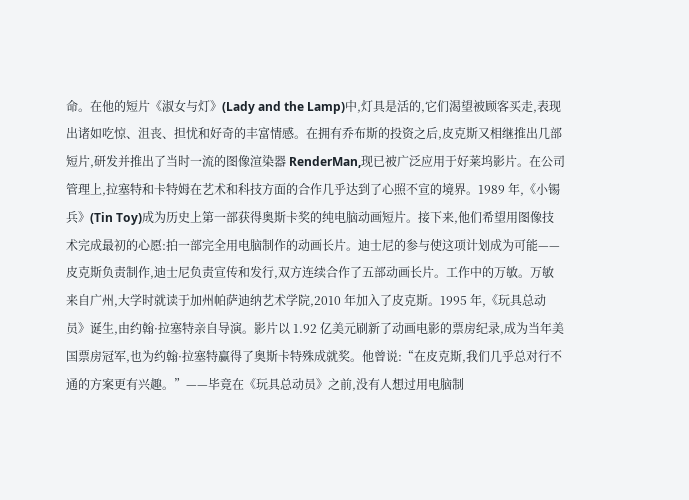命。在他的短片《淑女与灯》(Lady and the Lamp)中,灯具是活的,它们渴望被顾客买走,表现出诸如吃惊、沮丧、担忧和好奇的丰富情感。在拥有乔布斯的投资之后,皮克斯又相继推出几部短片,研发并推出了当时一流的图像渲染器 RenderMan,现已被广泛应用于好莱坞影片。在公司管理上,拉塞特和卡特姆在艺术和科技方面的合作几乎达到了心照不宣的境界。1989 年,《小锡兵》(Tin Toy)成为历史上第一部获得奥斯卡奖的纯电脑动画短片。接下来,他们希望用图像技术完成最初的心愿:拍一部完全用电脑制作的动画长片。迪士尼的参与使这项计划成为可能——皮克斯负责制作,迪士尼负责宣传和发行,双方连续合作了五部动画长片。工作中的万敏。万敏来自广州,大学时就读于加州帕萨迪纳艺术学院,2010 年加入了皮克斯。1995 年,《玩具总动员》诞生,由约翰·拉塞特亲自导演。影片以 1.92 亿美元刷新了动画电影的票房纪录,成为当年美国票房冠军,也为约翰·拉塞特赢得了奥斯卡特殊成就奖。他曾说:“在皮克斯,我们几乎总对行不通的方案更有兴趣。”——毕竟在《玩具总动员》之前,没有人想过用电脑制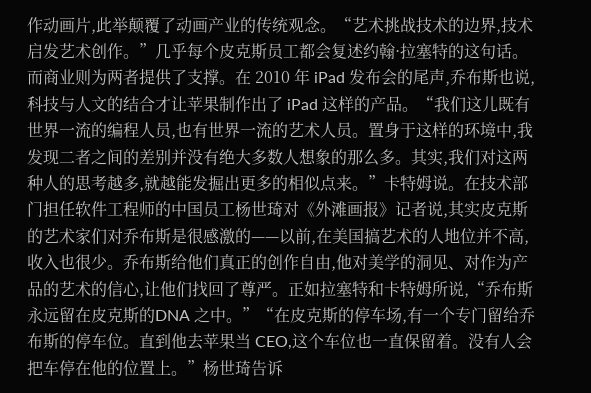作动画片,此举颠覆了动画产业的传统观念。“艺术挑战技术的边界,技术启发艺术创作。”几乎每个皮克斯员工都会复述约翰·拉塞特的这句话。而商业则为两者提供了支撑。在 2010 年 iPad 发布会的尾声,乔布斯也说,科技与人文的结合才让苹果制作出了 iPad 这样的产品。“我们这儿既有世界一流的编程人员,也有世界一流的艺术人员。置身于这样的环境中,我发现二者之间的差别并没有绝大多数人想象的那么多。其实,我们对这两种人的思考越多,就越能发掘出更多的相似点来。”卡特姆说。在技术部门担任软件工程师的中国员工杨世琦对《外滩画报》记者说,其实皮克斯的艺术家们对乔布斯是很感激的——以前,在美国搞艺术的人地位并不高,收入也很少。乔布斯给他们真正的创作自由,他对美学的洞见、对作为产品的艺术的信心,让他们找回了尊严。正如拉塞特和卡特姆所说,“乔布斯永远留在皮克斯的DNA 之中。”“在皮克斯的停车场,有一个专门留给乔布斯的停车位。直到他去苹果当 CEO,这个车位也一直保留着。没有人会把车停在他的位置上。”杨世琦告诉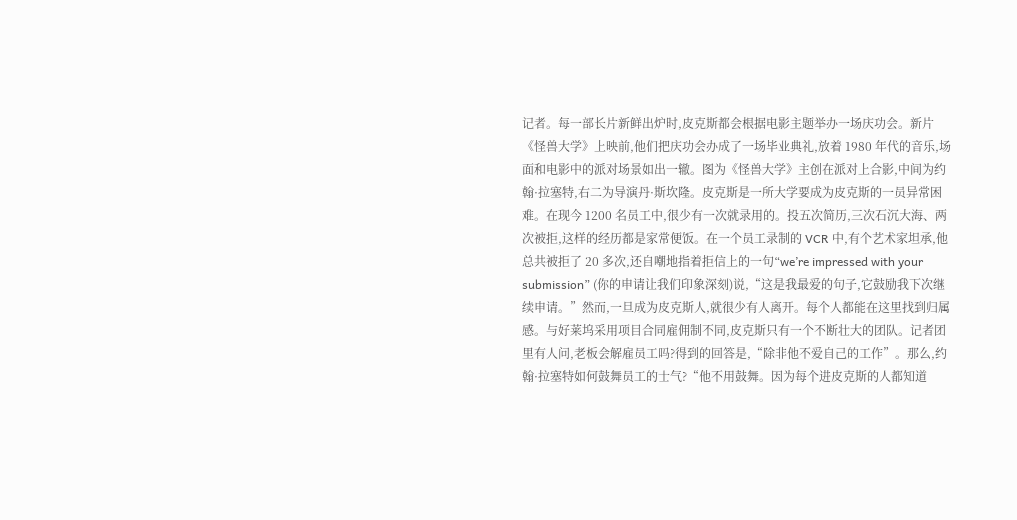记者。每一部长片新鲜出炉时,皮克斯都会根据电影主题举办一场庆功会。新片《怪兽大学》上映前,他们把庆功会办成了一场毕业典礼,放着 1980 年代的音乐,场面和电影中的派对场景如出一辙。图为《怪兽大学》主创在派对上合影,中间为约翰·拉塞特,右二为导演丹·斯坎隆。皮克斯是一所大学要成为皮克斯的一员异常困难。在现今 1200 名员工中,很少有一次就录用的。投五次简历,三次石沉大海、两次被拒,这样的经历都是家常便饭。在一个员工录制的 VCR 中,有个艺术家坦承,他总共被拒了 20 多次,还自嘲地指着拒信上的一句“we’re impressed with your submission” (你的申请让我们印象深刻)说,“这是我最爱的句子,它鼓励我下次继续申请。”然而,一旦成为皮克斯人,就很少有人离开。每个人都能在这里找到归属感。与好莱坞采用项目合同雇佣制不同,皮克斯只有一个不断壮大的团队。记者团里有人问,老板会解雇员工吗?得到的回答是,“除非他不爱自己的工作”。那么,约翰·拉塞特如何鼓舞员工的士气?“他不用鼓舞。因为每个进皮克斯的人都知道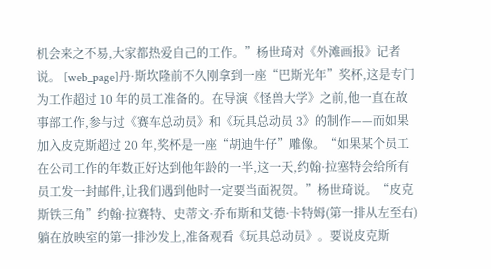机会来之不易,大家都热爱自己的工作。”杨世琦对《外滩画报》记者说。 [web_page]丹·斯坎隆前不久刚拿到一座“巴斯光年”奖杯,这是专门为工作超过 10 年的员工准备的。在导演《怪兽大学》之前,他一直在故事部工作,参与过《赛车总动员》和《玩具总动员 3》的制作——而如果加入皮克斯超过 20 年,奖杯是一座“胡迪牛仔”雕像。“如果某个员工在公司工作的年数正好达到他年龄的一半,这一天,约翰·拉塞特会给所有员工发一封邮件,让我们遇到他时一定要当面祝贺。”杨世琦说。“皮克斯铁三角”约翰·拉赛特、史蒂文·乔布斯和艾德·卡特姆(第一排从左至右)躺在放映室的第一排沙发上,准备观看《玩具总动员》。要说皮克斯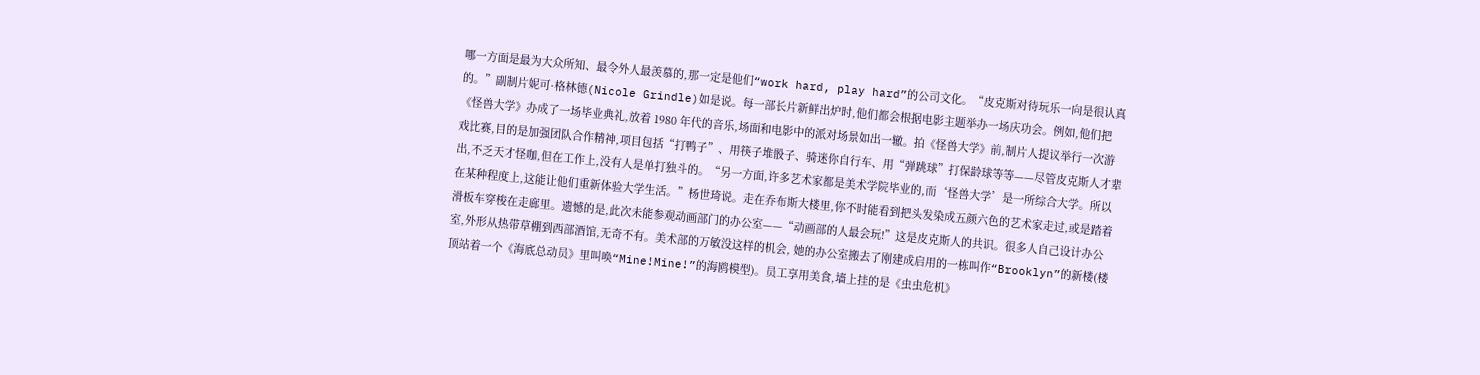哪一方面是最为大众所知、最令外人最羡慕的,那一定是他们“work hard, play hard”的公司文化。“皮克斯对待玩乐一向是很认真的。”副制片妮可·格林德(Nicole Grindle)如是说。每一部长片新鲜出炉时,他们都会根据电影主题举办一场庆功会。例如,他们把《怪兽大学》办成了一场毕业典礼,放着 1980 年代的音乐,场面和电影中的派对场景如出一辙。拍《怪兽大学》前,制片人提议举行一次游戏比赛,目的是加强团队合作精神,项目包括“打鸭子”、用筷子堆骰子、骑迷你自行车、用“弹跳球”打保龄球等等——尽管皮克斯人才辈出,不乏天才怪咖,但在工作上,没有人是单打独斗的。“另一方面,许多艺术家都是美术学院毕业的,而‘怪兽大学’是一所综合大学。所以在某种程度上,这能让他们重新体验大学生活。”杨世琦说。走在乔布斯大楼里,你不时能看到把头发染成五颜六色的艺术家走过,或是踏着滑板车穿梭在走廊里。遗憾的是,此次未能参观动画部门的办公室——“动画部的人最会玩!”这是皮克斯人的共识。很多人自己设计办公室,外形从热带草棚到西部酒馆,无奇不有。美术部的万敏没这样的机会, 她的办公室搬去了刚建成启用的一栋叫作“Brooklyn”的新楼(楼顶站着一个《海底总动员》里叫唤“Mine!Mine!”的海鸥模型)。员工享用美食,墙上挂的是《虫虫危机》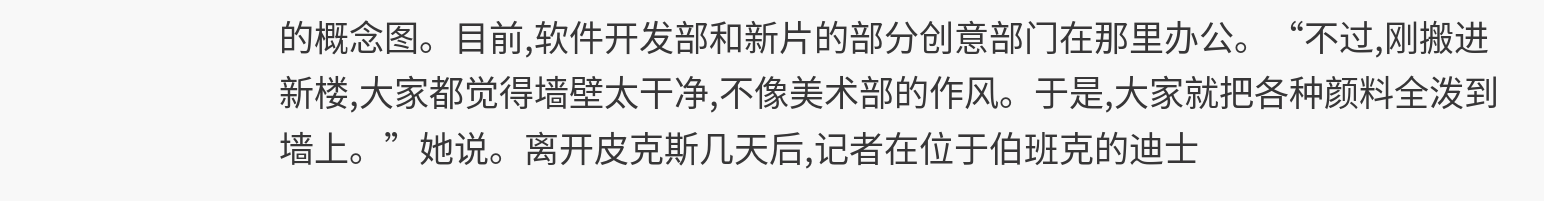的概念图。目前,软件开发部和新片的部分创意部门在那里办公。“不过,刚搬进新楼,大家都觉得墙壁太干净,不像美术部的作风。于是,大家就把各种颜料全泼到墙上。”她说。离开皮克斯几天后,记者在位于伯班克的迪士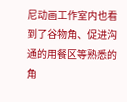尼动画工作室内也看到了谷物角、促进沟通的用餐区等熟悉的角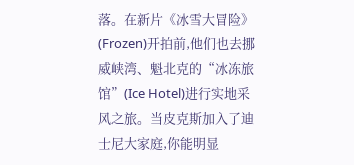落。在新片《冰雪大冒险》(Frozen)开拍前,他们也去挪威峡湾、魁北克的“冰冻旅馆”(Ice Hotel)进行实地采风之旅。当皮克斯加入了迪士尼大家庭,你能明显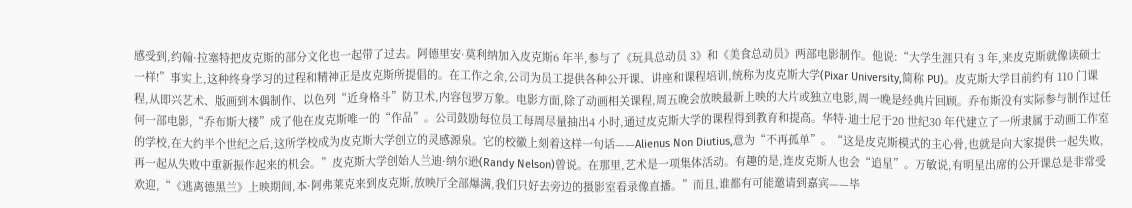感受到,约翰·拉塞特把皮克斯的部分文化也一起带了过去。阿德里安·莫利纳加入皮克斯6 年半,参与了《玩具总动员 3》和《美食总动员》两部电影制作。他说:“大学生涯只有 3 年,来皮克斯就像读硕士一样!”事实上,这种终身学习的过程和精神正是皮克斯所提倡的。在工作之余,公司为员工提供各种公开课、讲座和课程培训,统称为皮克斯大学(Pixar University,简称 PU)。皮克斯大学目前约有 110 门课程,从即兴艺术、版画到木偶制作、以色列“近身格斗”防卫术,内容包罗万象。电影方面,除了动画相关课程,周五晚会放映最新上映的大片或独立电影,周一晚是经典片回顾。乔布斯没有实际参与制作过任何一部电影,“乔布斯大楼”成了他在皮克斯唯一的“作品”。公司鼓励每位员工每周尽量抽出4 小时,通过皮克斯大学的课程得到教育和提高。华特·迪士尼于20 世纪30 年代建立了一所隶属于动画工作室的学校,在大约半个世纪之后,这所学校成为皮克斯大学创立的灵感源泉。它的校徽上刻着这样一句话——Alienus Non Diutius,意为“不再孤单”。“这是皮克斯模式的主心骨,也就是向大家提供一起失败,再一起从失败中重新振作起来的机会。”皮克斯大学创始人兰迪·纳尔逊(Randy Nelson)曾说。在那里,艺术是一项集体活动。有趣的是,连皮克斯人也会“追星”。万敏说,有明星出席的公开课总是非常受欢迎,“《逃离德黑兰》上映期间,本·阿弗莱克来到皮克斯,放映厅全部爆满,我们只好去旁边的摄影室看录像直播。”而且,谁都有可能邀请到嘉宾——毕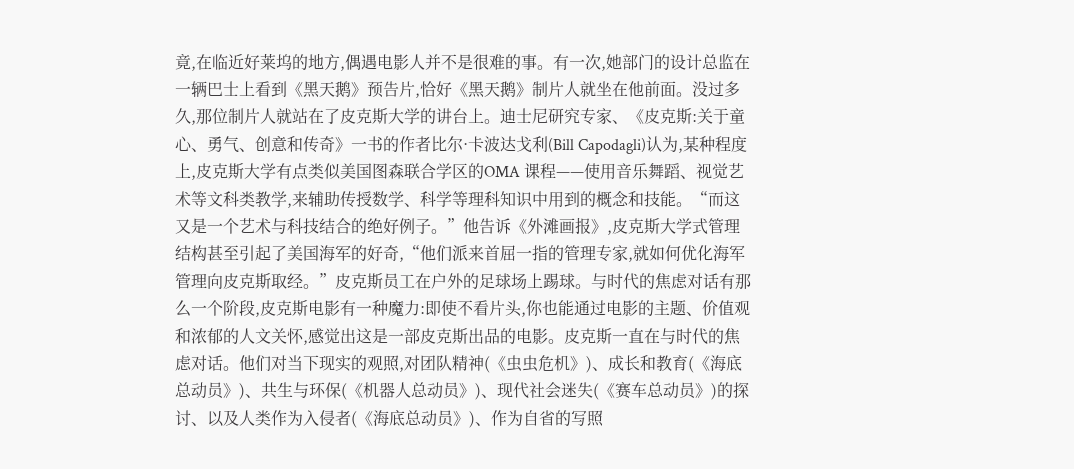竟,在临近好莱坞的地方,偶遇电影人并不是很难的事。有一次,她部门的设计总监在一辆巴士上看到《黑天鹅》预告片,恰好《黑天鹅》制片人就坐在他前面。没过多久,那位制片人就站在了皮克斯大学的讲台上。迪士尼研究专家、《皮克斯:关于童心、勇气、创意和传奇》一书的作者比尔·卡波达戈利(Bill Capodagli)认为,某种程度上,皮克斯大学有点类似美国图森联合学区的OMA 课程——使用音乐舞蹈、视觉艺术等文科类教学,来辅助传授数学、科学等理科知识中用到的概念和技能。“而这又是一个艺术与科技结合的绝好例子。”他告诉《外滩画报》,皮克斯大学式管理结构甚至引起了美国海军的好奇,“他们派来首屈一指的管理专家,就如何优化海军管理向皮克斯取经。”皮克斯员工在户外的足球场上踢球。与时代的焦虑对话有那么一个阶段,皮克斯电影有一种魔力:即使不看片头,你也能通过电影的主题、价值观和浓郁的人文关怀,感觉出这是一部皮克斯出品的电影。皮克斯一直在与时代的焦虑对话。他们对当下现实的观照,对团队精神(《虫虫危机》)、成长和教育(《海底总动员》)、共生与环保(《机器人总动员》)、现代社会迷失(《赛车总动员》)的探讨、以及人类作为入侵者(《海底总动员》)、作为自省的写照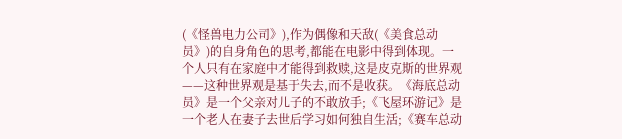(《怪兽电力公司》),作为偶像和天敌(《美食总动员》)的自身角色的思考,都能在电影中得到体现。一个人只有在家庭中才能得到救赎,这是皮克斯的世界观——这种世界观是基于失去,而不是收获。《海底总动员》是一个父亲对儿子的不敢放手;《飞屋环游记》是一个老人在妻子去世后学习如何独自生活;《赛车总动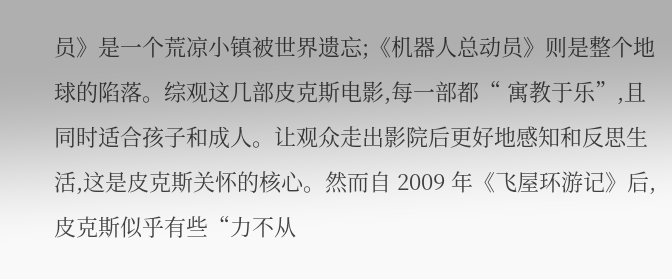员》是一个荒凉小镇被世界遗忘;《机器人总动员》则是整个地球的陷落。综观这几部皮克斯电影,每一部都“ 寓教于乐”,且同时适合孩子和成人。让观众走出影院后更好地感知和反思生活,这是皮克斯关怀的核心。然而自 2009 年《飞屋环游记》后,皮克斯似乎有些“力不从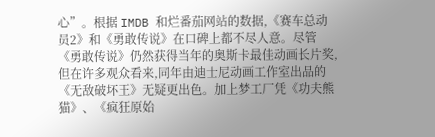心”。根据 IMDB 和烂番茄网站的数据,《赛车总动员2》和《勇敢传说》在口碑上都不尽人意。尽管《勇敢传说》仍然获得当年的奥斯卡最佳动画长片奖,但在许多观众看来,同年由迪士尼动画工作室出品的《无敌破坏王》无疑更出色。加上梦工厂凭《功夫熊猫》、《疯狂原始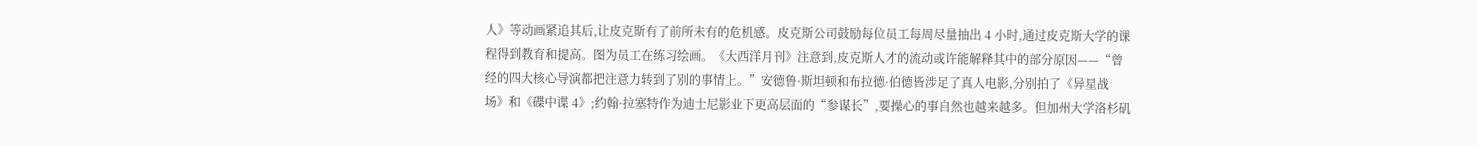人》等动画紧追其后,让皮克斯有了前所未有的危机感。皮克斯公司鼓励每位员工每周尽量抽出 4 小时,通过皮克斯大学的课程得到教育和提高。图为员工在练习绘画。《大西洋月刊》注意到,皮克斯人才的流动或许能解释其中的部分原因——“曾经的四大核心导演都把注意力转到了别的事情上。”安德鲁·斯坦顿和布拉德·伯德皆涉足了真人电影,分别拍了《异星战场》和《碟中谍 4》;约翰·拉塞特作为迪士尼影业下更高层面的“参谋长”,要操心的事自然也越来越多。但加州大学洛杉矶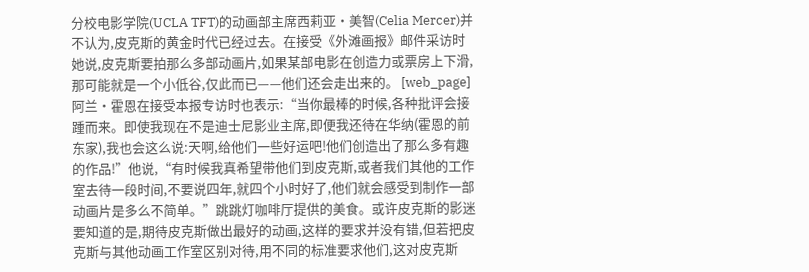分校电影学院(UCLA TFT)的动画部主席西莉亚·美智(Celia Mercer)并不认为,皮克斯的黄金时代已经过去。在接受《外滩画报》邮件采访时她说,皮克斯要拍那么多部动画片,如果某部电影在创造力或票房上下滑,那可能就是一个小低谷,仅此而已——他们还会走出来的。 [web_page]阿兰·霍恩在接受本报专访时也表示:“当你最棒的时候,各种批评会接踵而来。即使我现在不是迪士尼影业主席,即便我还待在华纳(霍恩的前东家),我也会这么说:天啊,给他们一些好运吧!他们创造出了那么多有趣的作品!”他说,“有时候我真希望带他们到皮克斯,或者我们其他的工作室去待一段时间,不要说四年,就四个小时好了,他们就会感受到制作一部动画片是多么不简单。”跳跳灯咖啡厅提供的美食。或许皮克斯的影迷要知道的是,期待皮克斯做出最好的动画,这样的要求并没有错,但若把皮克斯与其他动画工作室区别对待,用不同的标准要求他们,这对皮克斯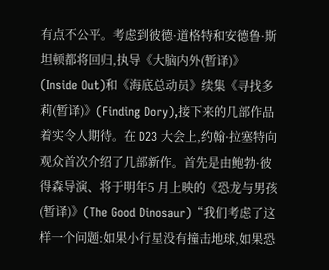有点不公平。考虑到彼德·道格特和安德鲁·斯坦顿都将回归,执导《大脑内外(暂译)》(Inside Out)和《海底总动员》续集《寻找多莉(暂译)》(Finding Dory),接下来的几部作品着实令人期待。在 D23 大会上,约翰·拉塞特向观众首次介绍了几部新作。首先是由鲍勃·彼得森导演、将于明年5 月上映的《恐龙与男孩(暂译)》(The Good Dinosaur)“我们考虑了这样一个问题:如果小行星没有撞击地球,如果恐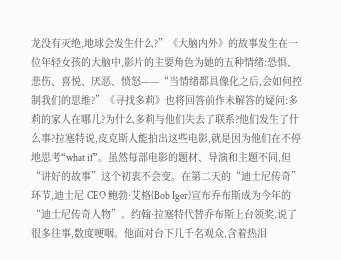龙没有灭绝,地球会发生什么?”《大脑内外》的故事发生在一位年轻女孩的大脑中,影片的主要角色为她的五种情绪:恐惧、悲伤、喜悦、厌恶、愤怒——“当情绪都具像化之后,会如何控制我们的思维?”《寻找多莉》也将回答前作未解答的疑问:多莉的家人在哪儿?为什么多莉与他们失去了联系?他们发生了什么事?拉塞特说,皮克斯人能拍出这些电影,就是因为他们在不停地思考“what if”。虽然每部电影的题材、导演和主题不同,但“讲好的故事”这个初衷不会变。在第二天的“迪士尼传奇”环节,迪士尼 CEO 鲍勃·艾格(Bob Iger)宣布乔布斯成为今年的“迪士尼传奇人物”。约翰·拉塞特代替乔布斯上台领奖,说了很多往事,数度哽咽。他面对台下几千名观众,含着热泪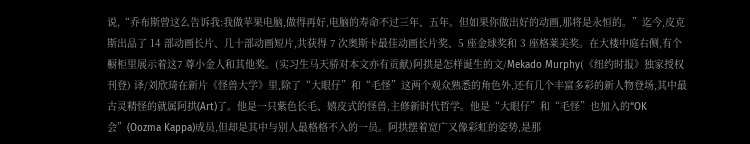说,“乔布斯曾这么告诉我:我做苹果电脑,做得再好,电脑的寿命不过三年、五年。但如果你做出好的动画,那将是永恒的。”迄今,皮克斯出品了 14 部动画长片、几十部动画短片,共获得 7 次奥斯卡最佳动画长片奖、5 座金球奖和 3 座格莱美奖。在大楼中庭右侧,有个橱柜里展示着这7 尊小金人和其他奖。(实习生马天骄对本文亦有贡献)阿拱是怎样诞生的文/Mekado Murphy(《纽约时报》独家授权刊登) 译/刘欣琦在新片《怪兽大学》里,除了“大眼仔”和“毛怪”这两个观众熟悉的角色外,还有几个丰富多彩的新人物登场,其中最古灵精怪的就属阿拱(Art)了。他是一只紫色长毛、嬉皮式的怪兽,主修新时代哲学。他是“大眼仔”和“毛怪”也加入的“OK 会”(Oozma Kappa)成员,但却是其中与别人最格格不入的一员。阿拱摆着宽广又像彩虹的姿势,是那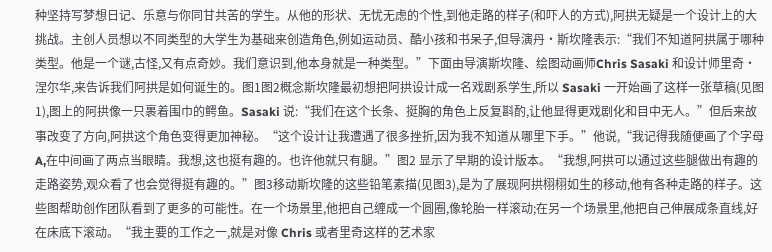种坚持写梦想日记、乐意与你同甘共苦的学生。从他的形状、无忧无虑的个性,到他走路的样子(和吓人的方式),阿拱无疑是一个设计上的大挑战。主创人员想以不同类型的大学生为基础来创造角色,例如运动员、酷小孩和书呆子,但导演丹·斯坎隆表示:“我们不知道阿拱属于哪种类型。他是一个谜,古怪,又有点奇妙。我们意识到,他本身就是一种类型。”下面由导演斯坎隆、绘图动画师Chris Sasaki 和设计师里奇·涅尔华,来告诉我们阿拱是如何诞生的。图1图2概念斯坎隆最初想把阿拱设计成一名戏剧系学生,所以 Sasaki 一开始画了这样一张草稿(见图1),图上的阿拱像一只裹着围巾的鳄鱼。Sasaki 说:“我们在这个长条、挺胸的角色上反复斟酌,让他显得更戏剧化和目中无人。”但后来故事改变了方向,阿拱这个角色变得更加神秘。“这个设计让我遭遇了很多挫折,因为我不知道从哪里下手。”他说,“我记得我随便画了个字母 A,在中间画了两点当眼睛。我想,这也挺有趣的。也许他就只有腿。”图2 显示了早期的设计版本。“我想,阿拱可以通过这些腿做出有趣的走路姿势,观众看了也会觉得挺有趣的。”图3移动斯坎隆的这些铅笔素描(见图3),是为了展现阿拱栩栩如生的移动,他有各种走路的样子。这些图帮助创作团队看到了更多的可能性。在一个场景里,他把自己缠成一个圆圈,像轮胎一样滚动;在另一个场景里,他把自己伸展成条直线,好在床底下滚动。“我主要的工作之一,就是对像 Chris 或者里奇这样的艺术家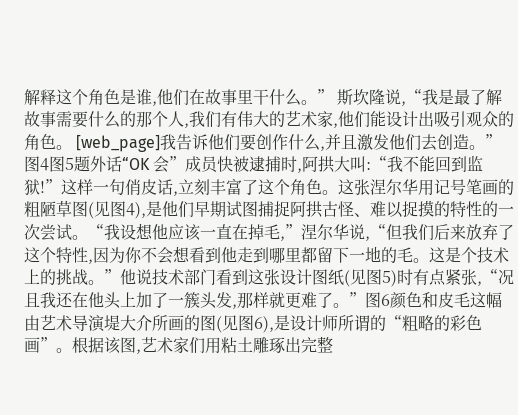解释这个角色是谁,他们在故事里干什么。” 斯坎隆说,“我是最了解故事需要什么的那个人,我们有伟大的艺术家,他们能设计出吸引观众的角色。 [web_page]我告诉他们要创作什么,并且激发他们去创造。”图4图5题外话“OK 会”成员快被逮捕时,阿拱大叫:“我不能回到监狱!”这样一句俏皮话,立刻丰富了这个角色。这张涅尔华用记号笔画的粗陋草图(见图4),是他们早期试图捕捉阿拱古怪、难以捉摸的特性的一次尝试。“我设想他应该一直在掉毛,”涅尔华说,“但我们后来放弃了这个特性,因为你不会想看到他走到哪里都留下一地的毛。这是个技术上的挑战。”他说技术部门看到这张设计图纸(见图5)时有点紧张,“况且我还在他头上加了一簇头发,那样就更难了。”图6颜色和皮毛这幅由艺术导演堤大介所画的图(见图6),是设计师所谓的“粗略的彩色画”。根据该图,艺术家们用粘土雕琢出完整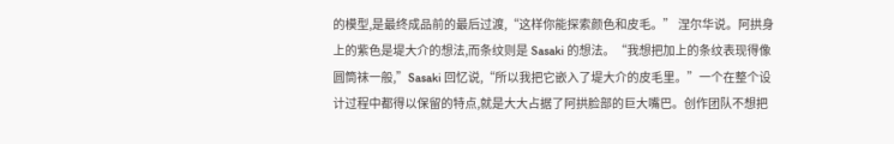的模型,是最终成品前的最后过渡,“这样你能探索颜色和皮毛。” 涅尔华说。阿拱身上的紫色是堤大介的想法,而条纹则是 Sasaki 的想法。“我想把加上的条纹表现得像圆筒袜一般,”Sasaki 回忆说,“所以我把它嵌入了堤大介的皮毛里。”一个在整个设计过程中都得以保留的特点,就是大大占据了阿拱脸部的巨大嘴巴。创作团队不想把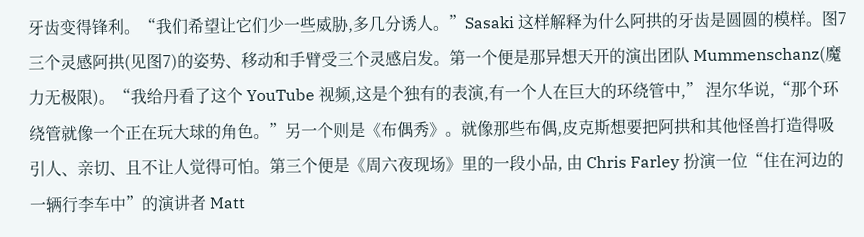牙齿变得锋利。“我们希望让它们少一些威胁,多几分诱人。”Sasaki 这样解释为什么阿拱的牙齿是圆圆的模样。图7三个灵感阿拱(见图7)的姿势、移动和手臂受三个灵感启发。第一个便是那异想天开的演出团队 Mummenschanz(魔力无极限)。“我给丹看了这个 YouTube 视频,这是个独有的表演,有一个人在巨大的环绕管中,” 涅尔华说,“那个环绕管就像一个正在玩大球的角色。”另一个则是《布偶秀》。就像那些布偶,皮克斯想要把阿拱和其他怪兽打造得吸引人、亲切、且不让人觉得可怕。第三个便是《周六夜现场》里的一段小品, 由 Chris Farley 扮演一位“住在河边的一辆行李车中”的演讲者 Matt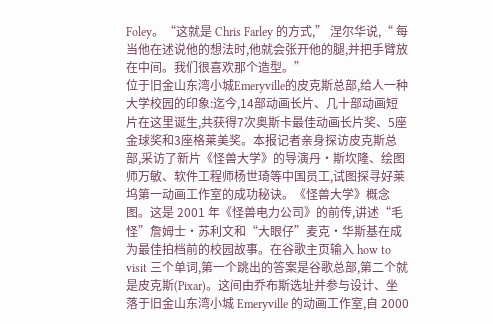Foley。“这就是 Chris Farley 的方式,” 涅尔华说,“ 每当他在述说他的想法时,他就会张开他的腿,并把手臂放在中间。我们很喜欢那个造型。”
位于旧金山东湾小城Emeryville的皮克斯总部,给人一种大学校园的印象:迄今,14部动画长片、几十部动画短片在这里诞生,共获得7次奥斯卡最佳动画长片奖、5座金球奖和3座格莱美奖。本报记者亲身探访皮克斯总部,采访了新片《怪兽大学》的导演丹·斯坎隆、绘图师万敏、软件工程师杨世琦等中国员工,试图探寻好莱坞第一动画工作室的成功秘诀。《怪兽大学》概念图。这是 2001 年《怪兽电力公司》的前传,讲述“毛怪”詹姆士·苏利文和“大眼仔”麦克·华斯基在成为最佳拍档前的校园故事。在谷歌主页输入 how to visit 三个单词,第一个跳出的答案是谷歌总部,第二个就是皮克斯(Pixar)。这间由乔布斯选址并参与设计、坐落于旧金山东湾小城 Emeryville 的动画工作室,自 2000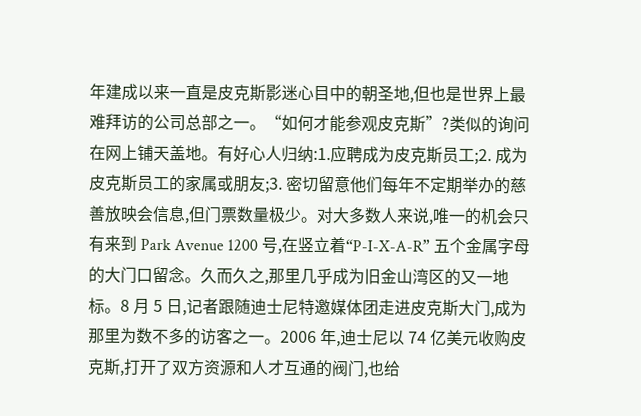年建成以来一直是皮克斯影迷心目中的朝圣地,但也是世界上最难拜访的公司总部之一。“如何才能参观皮克斯”?类似的询问在网上铺天盖地。有好心人归纳:1.应聘成为皮克斯员工;2. 成为皮克斯员工的家属或朋友;3. 密切留意他们每年不定期举办的慈善放映会信息,但门票数量极少。对大多数人来说,唯一的机会只有来到 Park Avenue 1200 号,在竖立着“P-I-X-A-R” 五个金属字母的大门口留念。久而久之,那里几乎成为旧金山湾区的又一地标。8 月 5 日,记者跟随迪士尼特邀媒体团走进皮克斯大门,成为那里为数不多的访客之一。2006 年,迪士尼以 74 亿美元收购皮克斯,打开了双方资源和人才互通的阀门,也给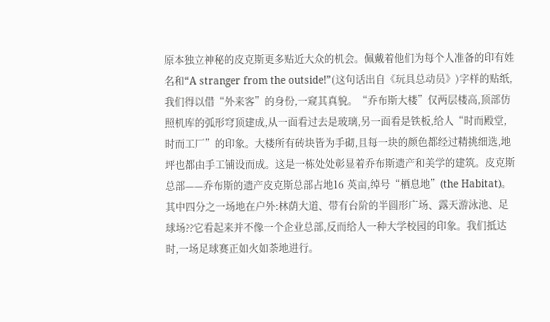原本独立神秘的皮克斯更多贴近大众的机会。佩戴着他们为每个人准备的印有姓名和“A stranger from the outside!”(这句话出自《玩具总动员》)字样的贴纸,我们得以借“外来客”的身份,一窥其真貌。“乔布斯大楼”仅两层楼高,顶部仿照机库的弧形穹顶建成,从一面看过去是玻璃,另一面看是铁板,给人“时而殿堂,时而工厂”的印象。大楼所有砖块皆为手砌,且每一块的颜色都经过精挑细选,地坪也都由手工铺设而成。这是一栋处处彰显着乔布斯遗产和美学的建筑。皮克斯总部——乔布斯的遗产皮克斯总部占地16 英亩,绰号“栖息地”(the Habitat)。其中四分之一场地在户外:林荫大道、带有台阶的半圆形广场、露天游泳池、足球场??它看起来并不像一个企业总部,反而给人一种大学校园的印象。我们抵达时,一场足球赛正如火如荼地进行。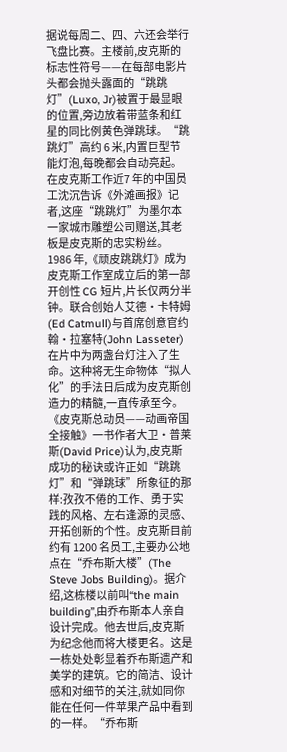据说每周二、四、六还会举行飞盘比赛。主楼前,皮克斯的标志性符号——在每部电影片头都会抛头露面的“跳跳灯”(Luxo, Jr)被置于最显眼的位置,旁边放着带蓝条和红星的同比例黄色弹跳球。“跳跳灯”高约 6 米,内置巨型节能灯泡,每晚都会自动亮起。在皮克斯工作近7 年的中国员工沈沉告诉《外滩画报》记者,这座“跳跳灯”为墨尔本一家城市雕塑公司赠送,其老板是皮克斯的忠实粉丝。1986 年,《顽皮跳跳灯》成为皮克斯工作室成立后的第一部开创性 CG 短片,片长仅两分半钟。联合创始人艾德·卡特姆(Ed Catmull)与首席创意官约翰·拉塞特(John Lasseter)在片中为两盏台灯注入了生命。这种将无生命物体“拟人化”的手法日后成为皮克斯创造力的精髓,一直传承至今。《皮克斯总动员——动画帝国全接触》一书作者大卫·普莱斯(David Price)认为,皮克斯成功的秘诀或许正如“跳跳灯”和“弹跳球”所象征的那样:孜孜不倦的工作、勇于实践的风格、左右逢源的灵感、开拓创新的个性。皮克斯目前约有 1200 名员工,主要办公地点在“乔布斯大楼”(The Steve Jobs Building)。据介绍,这栋楼以前叫“the main building”,由乔布斯本人亲自设计完成。他去世后,皮克斯为纪念他而将大楼更名。这是一栋处处彰显着乔布斯遗产和美学的建筑。它的简洁、设计感和对细节的关注,就如同你能在任何一件苹果产品中看到的一样。“乔布斯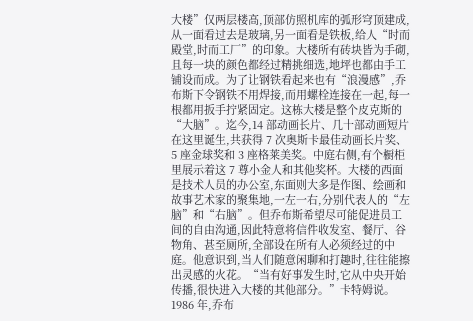大楼”仅两层楼高,顶部仿照机库的弧形穹顶建成,从一面看过去是玻璃,另一面看是铁板,给人“时而殿堂,时而工厂”的印象。大楼所有砖块皆为手砌,且每一块的颜色都经过精挑细选,地坪也都由手工铺设而成。为了让钢铁看起来也有“浪漫感”,乔布斯下令钢铁不用焊接,而用螺栓连接在一起,每一根都用扳手拧紧固定。这栋大楼是整个皮克斯的“大脑”。迄今,14 部动画长片、几十部动画短片在这里诞生,共获得 7 次奥斯卡最佳动画长片奖、5 座金球奖和 3 座格莱美奖。中庭右侧,有个橱柜里展示着这 7 尊小金人和其他奖杯。大楼的西面是技术人员的办公室,东面则大多是作图、绘画和故事艺术家的聚集地,一左一右,分别代表人的“左脑”和“右脑”。但乔布斯希望尽可能促进员工间的自由沟通,因此特意将信件收发室、餐厅、谷物角、甚至厕所,全部设在所有人必须经过的中庭。他意识到,当人们随意闲聊和打趣时,往往能擦出灵感的火花。“当有好事发生时,它从中央开始传播,很快进入大楼的其他部分。”卡特姆说。1986 年,乔布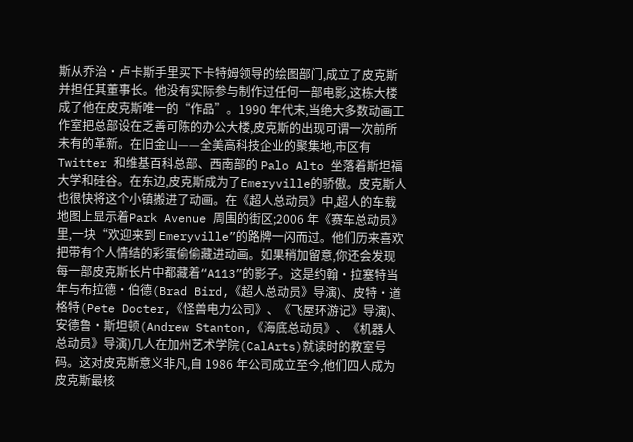斯从乔治·卢卡斯手里买下卡特姆领导的绘图部门,成立了皮克斯并担任其董事长。他没有实际参与制作过任何一部电影,这栋大楼成了他在皮克斯唯一的“作品”。1990 年代末,当绝大多数动画工作室把总部设在乏善可陈的办公大楼,皮克斯的出现可谓一次前所未有的革新。在旧金山——全美高科技企业的聚集地,市区有 Twitter 和维基百科总部、西南部的 Palo Alto 坐落着斯坦福大学和硅谷。在东边,皮克斯成为了Emeryville的骄傲。皮克斯人也很快将这个小镇搬进了动画。在《超人总动员》中,超人的车载地图上显示着Park Avenue 周围的街区;2006 年《赛车总动员》里,一块“欢迎来到 Emeryville”的路牌一闪而过。他们历来喜欢把带有个人情结的彩蛋偷偷藏进动画。如果稍加留意,你还会发现每一部皮克斯长片中都藏着“A113”的影子。这是约翰·拉塞特当年与布拉德·伯德(Brad Bird,《超人总动员》导演)、皮特·道格特(Pete Docter,《怪兽电力公司》、《飞屋环游记》导演)、安德鲁·斯坦顿(Andrew Stanton,《海底总动员》、《机器人总动员》导演)几人在加州艺术学院(CalArts)就读时的教室号码。这对皮克斯意义非凡,自 1986 年公司成立至今,他们四人成为皮克斯最核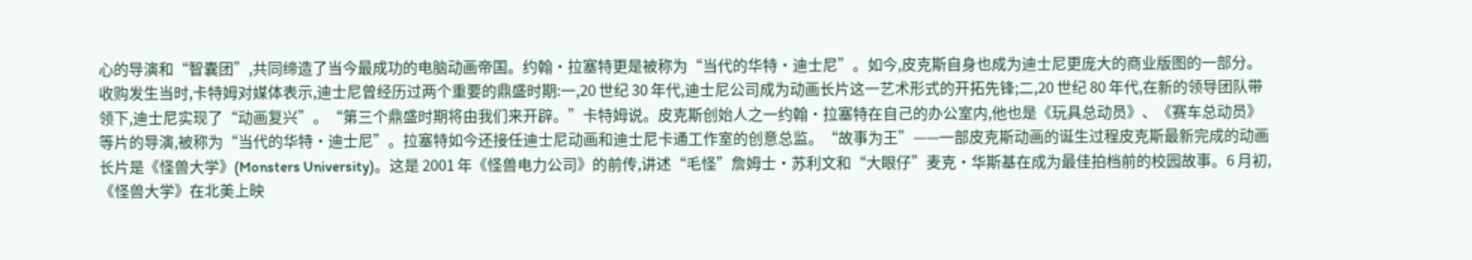心的导演和“智囊团”,共同缔造了当今最成功的电脑动画帝国。约翰·拉塞特更是被称为“当代的华特·迪士尼”。如今,皮克斯自身也成为迪士尼更庞大的商业版图的一部分。收购发生当时,卡特姆对媒体表示,迪士尼曾经历过两个重要的鼎盛时期:一,20 世纪 30 年代,迪士尼公司成为动画长片这一艺术形式的开拓先锋;二,20 世纪 80 年代,在新的领导团队带领下,迪士尼实现了“动画复兴”。“第三个鼎盛时期将由我们来开辟。”卡特姆说。皮克斯创始人之一约翰·拉塞特在自己的办公室内,他也是《玩具总动员》、《赛车总动员》等片的导演,被称为“当代的华特·迪士尼”。拉塞特如今还接任迪士尼动画和迪士尼卡通工作室的创意总监。“故事为王”——一部皮克斯动画的诞生过程皮克斯最新完成的动画长片是《怪兽大学》(Monsters University)。这是 2001 年《怪兽电力公司》的前传,讲述“毛怪”詹姆士·苏利文和“大眼仔”麦克·华斯基在成为最佳拍档前的校园故事。6 月初,《怪兽大学》在北美上映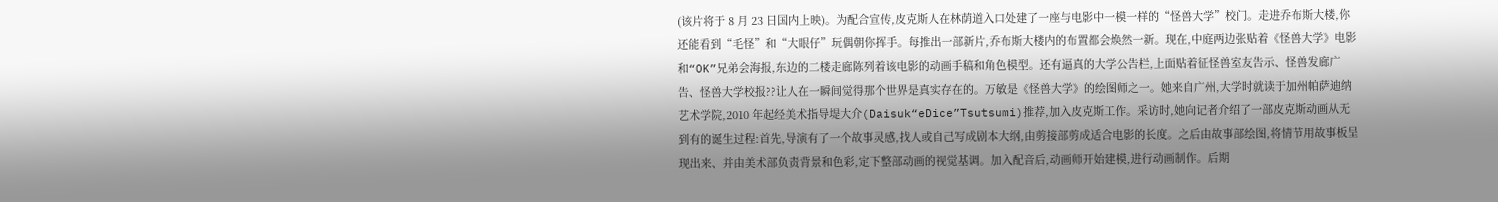(该片将于 8 月 23 日国内上映)。为配合宣传,皮克斯人在林荫道入口处建了一座与电影中一模一样的“怪兽大学”校门。走进乔布斯大楼,你还能看到“毛怪”和“大眼仔”玩偶朝你挥手。每推出一部新片,乔布斯大楼内的布置都会焕然一新。现在,中庭两边张贴着《怪兽大学》电影和“OK”兄弟会海报,东边的二楼走廊陈列着该电影的动画手稿和角色模型。还有逼真的大学公告栏,上面贴着征怪兽室友告示、怪兽发廊广告、怪兽大学校报??让人在一瞬间觉得那个世界是真实存在的。万敏是《怪兽大学》的绘图师之一。她来自广州,大学时就读于加州帕萨迪纳艺术学院,2010 年起经美术指导堤大介(Daisuk“eDice”Tsutsumi)推荐,加入皮克斯工作。采访时,她向记者介绍了一部皮克斯动画从无到有的诞生过程:首先,导演有了一个故事灵感,找人或自己写成剧本大纲,由剪接部剪成适合电影的长度。之后由故事部绘图,将情节用故事板呈现出来、并由美术部负责背景和色彩,定下整部动画的视觉基调。加入配音后,动画师开始建模,进行动画制作。后期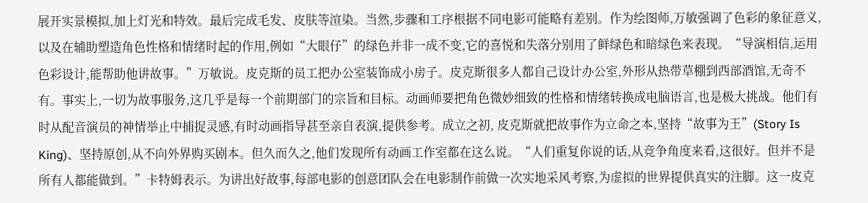展开实景模拟,加上灯光和特效。最后完成毛发、皮肤等渲染。当然,步骤和工序根据不同电影可能略有差别。作为绘图师,万敏强调了色彩的象征意义,以及在辅助塑造角色性格和情绪时起的作用,例如“大眼仔”的绿色并非一成不变,它的喜悦和失落分别用了鲜绿色和暗绿色来表现。“导演相信,运用色彩设计,能帮助他讲故事。”万敏说。皮克斯的员工把办公室装饰成小房子。皮克斯很多人都自己设计办公室,外形从热带草棚到西部酒馆,无奇不有。事实上,一切为故事服务,这几乎是每一个前期部门的宗旨和目标。动画师要把角色微妙细致的性格和情绪转换成电脑语言,也是极大挑战。他们有时从配音演员的神情举止中捕捉灵感,有时动画指导甚至亲自表演,提供参考。成立之初, 皮克斯就把故事作为立命之本,坚持“故事为王”(Story Is King)、坚持原创,从不向外界购买剧本。但久而久之,他们发现所有动画工作室都在这么说。“人们重复你说的话,从竞争角度来看,这很好。但并不是所有人都能做到。”卡特姆表示。为讲出好故事,每部电影的创意团队会在电影制作前做一次实地采风考察,为虚拟的世界提供真实的注脚。这一皮克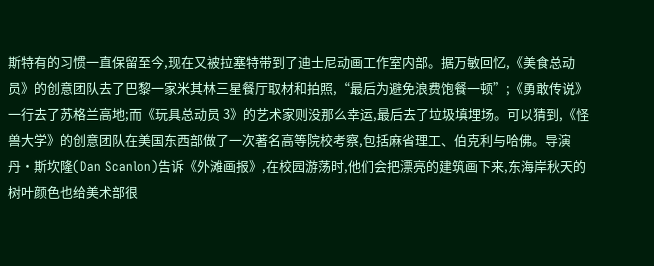斯特有的习惯一直保留至今,现在又被拉塞特带到了迪士尼动画工作室内部。据万敏回忆,《美食总动员》的创意团队去了巴黎一家米其林三星餐厅取材和拍照,“最后为避免浪费饱餐一顿”;《勇敢传说》一行去了苏格兰高地;而《玩具总动员 3》的艺术家则没那么幸运,最后去了垃圾填埋场。可以猜到,《怪兽大学》的创意团队在美国东西部做了一次著名高等院校考察,包括麻省理工、伯克利与哈佛。导演丹·斯坎隆(Dan Scanlon)告诉《外滩画报》,在校园游荡时,他们会把漂亮的建筑画下来,东海岸秋天的树叶颜色也给美术部很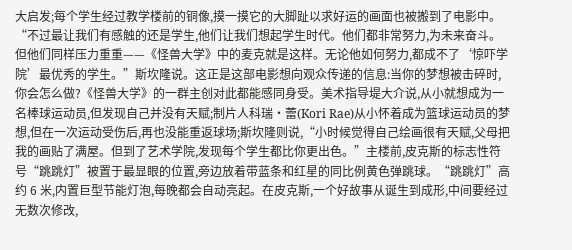大启发;每个学生经过教学楼前的铜像,摸一摸它的大脚趾以求好运的画面也被搬到了电影中。“不过最让我们有感触的还是学生,他们让我们想起学生时代。他们都非常努力,为未来奋斗。但他们同样压力重重——《怪兽大学》中的麦克就是这样。无论他如何努力,都成不了‘惊吓学院’最优秀的学生。”斯坎隆说。这正是这部电影想向观众传递的信息:当你的梦想被击碎时,你会怎么做?《怪兽大学》的一群主创对此都能感同身受。美术指导堤大介说,从小就想成为一名棒球运动员,但发现自己并没有天赋;制片人科瑞·蕾(Kori Rae)从小怀着成为篮球运动员的梦想,但在一次运动受伤后,再也没能重返球场;斯坎隆则说,“小时候觉得自己绘画很有天赋,父母把我的画贴了满屋。但到了艺术学院,发现每个学生都比你更出色。”主楼前,皮克斯的标志性符号“跳跳灯”被置于最显眼的位置,旁边放着带蓝条和红星的同比例黄色弹跳球。“跳跳灯”高约 6 米,内置巨型节能灯泡,每晚都会自动亮起。在皮克斯,一个好故事从诞生到成形,中间要经过无数次修改,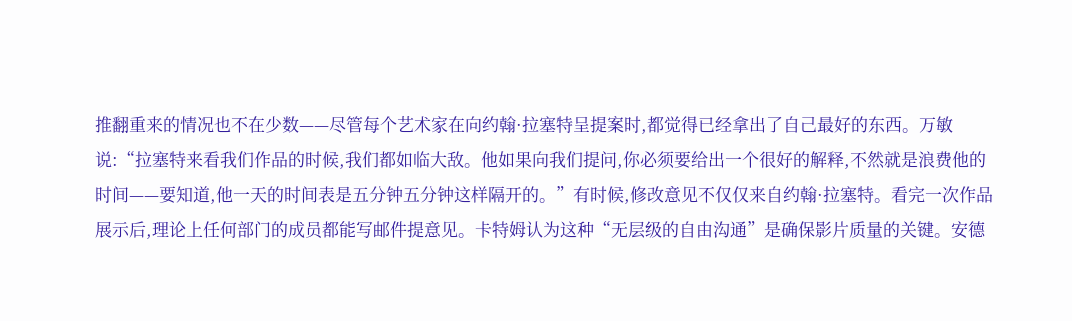推翻重来的情况也不在少数——尽管每个艺术家在向约翰·拉塞特呈提案时,都觉得已经拿出了自己最好的东西。万敏说:“拉塞特来看我们作品的时候,我们都如临大敌。他如果向我们提问,你必须要给出一个很好的解释,不然就是浪费他的时间——要知道,他一天的时间表是五分钟五分钟这样隔开的。”有时候,修改意见不仅仅来自约翰·拉塞特。看完一次作品展示后,理论上任何部门的成员都能写邮件提意见。卡特姆认为这种“无层级的自由沟通”是确保影片质量的关键。安德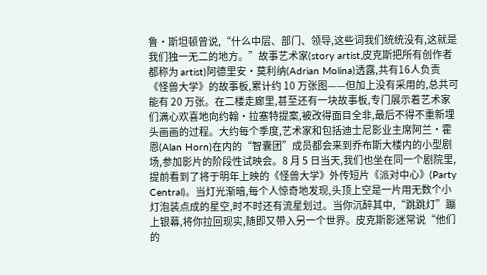鲁·斯坦顿曾说,“什么中层、部门、领导,这些词我们统统没有,这就是我们独一无二的地方。”故事艺术家(story artist,皮克斯把所有创作者都称为 artist)阿德里安·莫利纳(Adrian Molina)透露,共有16人负责《怪兽大学》的故事板,累计约 10 万张图——但加上没有采用的,总共可能有 20 万张。在二楼走廊里,甚至还有一块故事板,专门展示着艺术家们满心欢喜地向约翰·拉塞特提案,被改得面目全非,最后不得不重新埋头画画的过程。大约每个季度,艺术家和包括迪士尼影业主席阿兰·霍恩(Alan Horn)在内的“智囊团”成员都会来到乔布斯大楼内的小型剧场,参加影片的阶段性试映会。8 月 5 日当天,我们也坐在同一个剧院里,提前看到了将于明年上映的《怪兽大学》外传短片《派对中心》(Party Central)。当灯光渐暗,每个人惊奇地发现,头顶上空是一片用无数个小灯泡装点成的星空,时不时还有流星划过。当你沉醉其中,“跳跳灯”蹦上银幕,将你拉回现实,随即又带入另一个世界。皮克斯影迷常说“他们的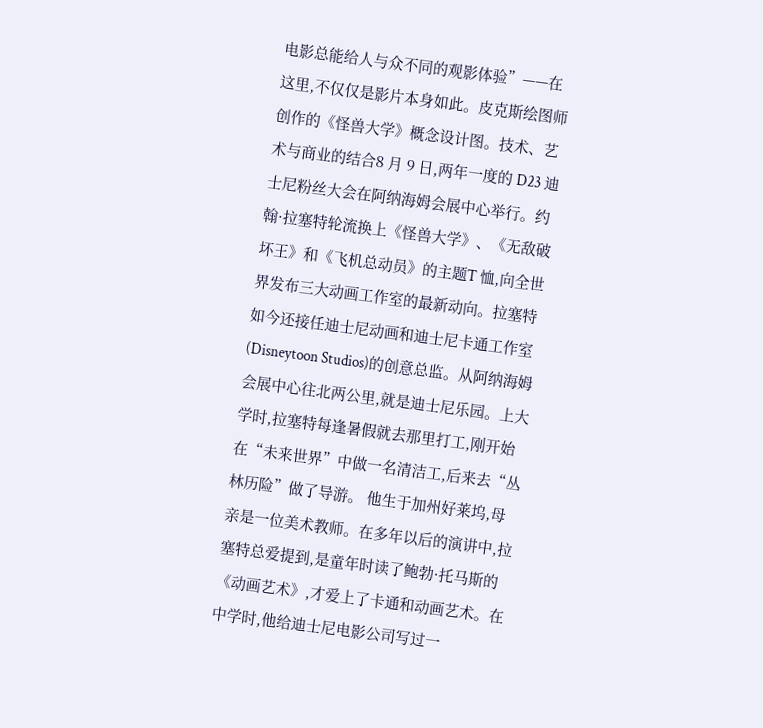电影总能给人与众不同的观影体验”——在这里,不仅仅是影片本身如此。皮克斯绘图师创作的《怪兽大学》概念设计图。技术、艺术与商业的结合8 月 9 日,两年一度的 D23 迪士尼粉丝大会在阿纳海姆会展中心举行。约翰·拉塞特轮流换上《怪兽大学》、《无敌破坏王》和《飞机总动员》的主题T 恤,向全世界发布三大动画工作室的最新动向。拉塞特如今还接任迪士尼动画和迪士尼卡通工作室(Disneytoon Studios)的创意总监。从阿纳海姆会展中心往北两公里,就是迪士尼乐园。上大学时,拉塞特每逢暑假就去那里打工,刚开始在“未来世界”中做一名清洁工,后来去“丛林历险”做了导游。 他生于加州好莱坞,母亲是一位美术教师。在多年以后的演讲中,拉塞特总爱提到,是童年时读了鲍勃·托马斯的《动画艺术》,才爱上了卡通和动画艺术。在中学时,他给迪士尼电影公司写过一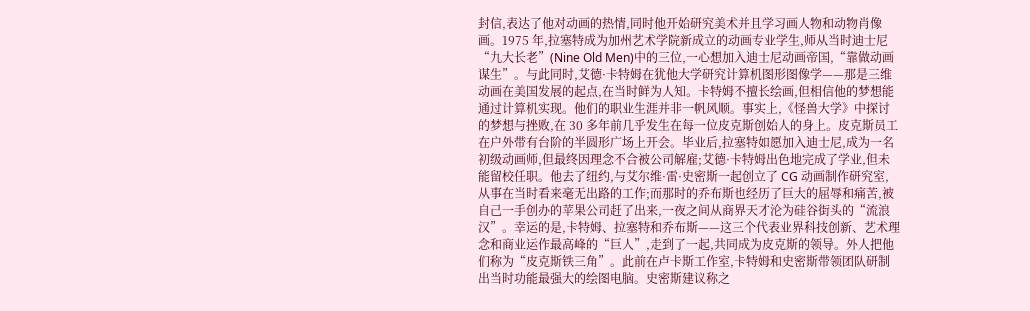封信,表达了他对动画的热情,同时他开始研究美术并且学习画人物和动物肖像画。1975 年,拉塞特成为加州艺术学院新成立的动画专业学生,师从当时迪士尼“九大长老”(Nine Old Men)中的三位,一心想加入迪士尼动画帝国,“靠做动画谋生”。与此同时,艾德·卡特姆在犹他大学研究计算机图形图像学——那是三维动画在美国发展的起点,在当时鲜为人知。卡特姆不擅长绘画,但相信他的梦想能通过计算机实现。他们的职业生涯并非一帆风顺。事实上,《怪兽大学》中探讨的梦想与挫败,在 30 多年前几乎发生在每一位皮克斯创始人的身上。皮克斯员工在户外带有台阶的半圆形广场上开会。毕业后,拉塞特如愿加入迪士尼,成为一名初级动画师,但最终因理念不合被公司解雇;艾德·卡特姆出色地完成了学业,但未能留校任职。他去了纽约,与艾尔维·雷·史密斯一起创立了 CG 动画制作研究室,从事在当时看来毫无出路的工作;而那时的乔布斯也经历了巨大的屈辱和痛苦,被自己一手创办的苹果公司赶了出来,一夜之间从商界天才沦为硅谷街头的“流浪汉”。幸运的是,卡特姆、拉塞特和乔布斯——这三个代表业界科技创新、艺术理念和商业运作最高峰的“巨人”,走到了一起,共同成为皮克斯的领导。外人把他们称为“皮克斯铁三角”。此前在卢卡斯工作室,卡特姆和史密斯带领团队研制出当时功能最强大的绘图电脑。史密斯建议称之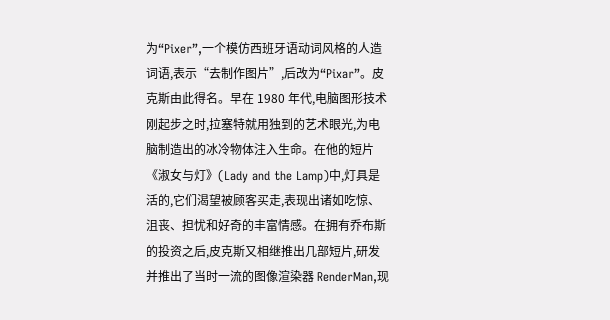为“Pixer”,一个模仿西班牙语动词风格的人造词语,表示“去制作图片”,后改为“Pixar”。皮克斯由此得名。早在 1980 年代,电脑图形技术刚起步之时,拉塞特就用独到的艺术眼光,为电脑制造出的冰冷物体注入生命。在他的短片《淑女与灯》(Lady and the Lamp)中,灯具是活的,它们渴望被顾客买走,表现出诸如吃惊、沮丧、担忧和好奇的丰富情感。在拥有乔布斯的投资之后,皮克斯又相继推出几部短片,研发并推出了当时一流的图像渲染器 RenderMan,现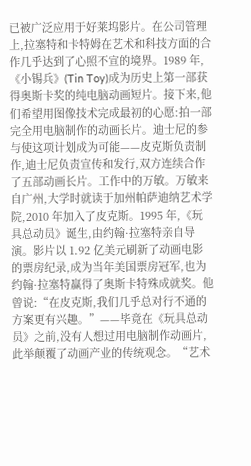已被广泛应用于好莱坞影片。在公司管理上,拉塞特和卡特姆在艺术和科技方面的合作几乎达到了心照不宣的境界。1989 年,《小锡兵》(Tin Toy)成为历史上第一部获得奥斯卡奖的纯电脑动画短片。接下来,他们希望用图像技术完成最初的心愿:拍一部完全用电脑制作的动画长片。迪士尼的参与使这项计划成为可能——皮克斯负责制作,迪士尼负责宣传和发行,双方连续合作了五部动画长片。工作中的万敏。万敏来自广州,大学时就读于加州帕萨迪纳艺术学院,2010 年加入了皮克斯。1995 年,《玩具总动员》诞生,由约翰·拉塞特亲自导演。影片以 1.92 亿美元刷新了动画电影的票房纪录,成为当年美国票房冠军,也为约翰·拉塞特赢得了奥斯卡特殊成就奖。他曾说:“在皮克斯,我们几乎总对行不通的方案更有兴趣。”——毕竟在《玩具总动员》之前,没有人想过用电脑制作动画片,此举颠覆了动画产业的传统观念。“艺术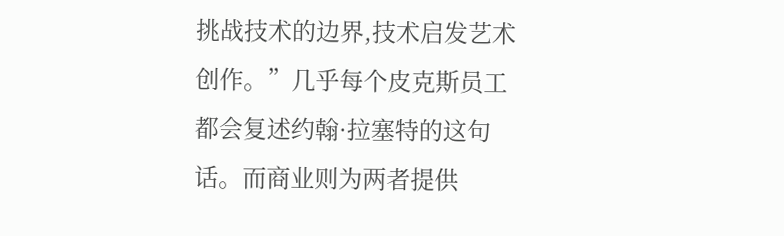挑战技术的边界,技术启发艺术创作。”几乎每个皮克斯员工都会复述约翰·拉塞特的这句话。而商业则为两者提供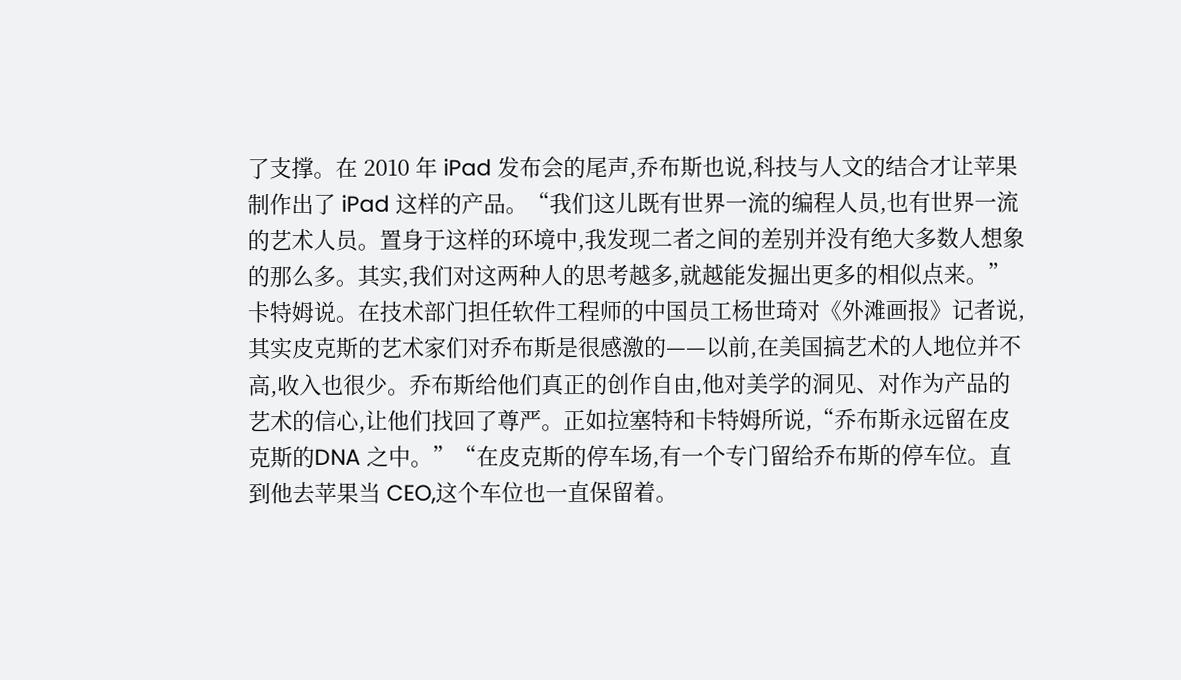了支撑。在 2010 年 iPad 发布会的尾声,乔布斯也说,科技与人文的结合才让苹果制作出了 iPad 这样的产品。“我们这儿既有世界一流的编程人员,也有世界一流的艺术人员。置身于这样的环境中,我发现二者之间的差别并没有绝大多数人想象的那么多。其实,我们对这两种人的思考越多,就越能发掘出更多的相似点来。”卡特姆说。在技术部门担任软件工程师的中国员工杨世琦对《外滩画报》记者说,其实皮克斯的艺术家们对乔布斯是很感激的——以前,在美国搞艺术的人地位并不高,收入也很少。乔布斯给他们真正的创作自由,他对美学的洞见、对作为产品的艺术的信心,让他们找回了尊严。正如拉塞特和卡特姆所说,“乔布斯永远留在皮克斯的DNA 之中。”“在皮克斯的停车场,有一个专门留给乔布斯的停车位。直到他去苹果当 CEO,这个车位也一直保留着。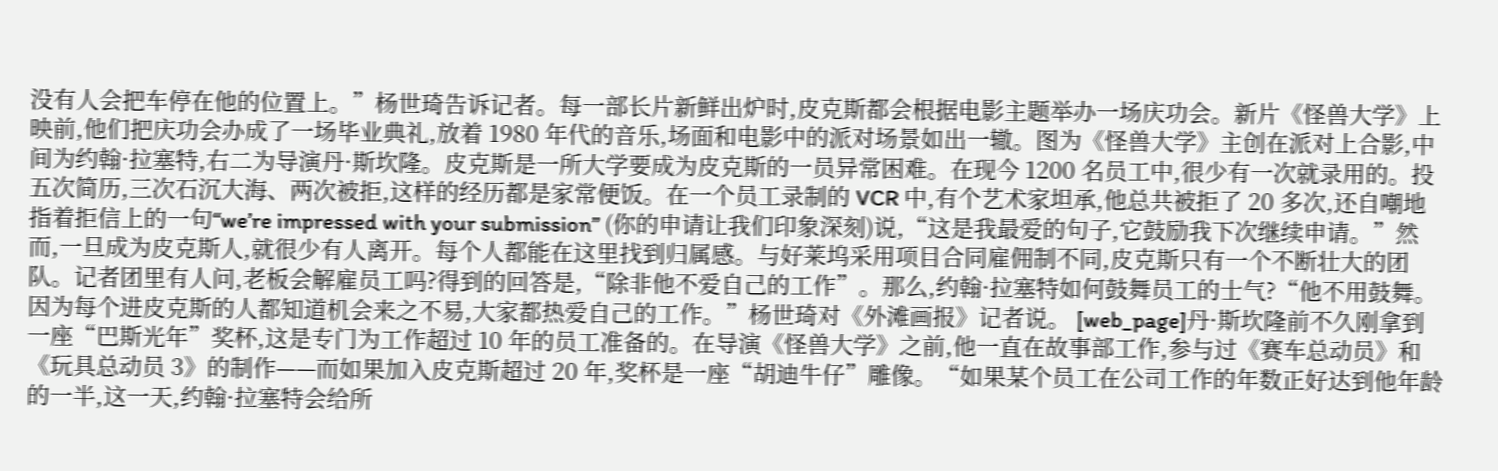没有人会把车停在他的位置上。”杨世琦告诉记者。每一部长片新鲜出炉时,皮克斯都会根据电影主题举办一场庆功会。新片《怪兽大学》上映前,他们把庆功会办成了一场毕业典礼,放着 1980 年代的音乐,场面和电影中的派对场景如出一辙。图为《怪兽大学》主创在派对上合影,中间为约翰·拉塞特,右二为导演丹·斯坎隆。皮克斯是一所大学要成为皮克斯的一员异常困难。在现今 1200 名员工中,很少有一次就录用的。投五次简历,三次石沉大海、两次被拒,这样的经历都是家常便饭。在一个员工录制的 VCR 中,有个艺术家坦承,他总共被拒了 20 多次,还自嘲地指着拒信上的一句“we’re impressed with your submission” (你的申请让我们印象深刻)说,“这是我最爱的句子,它鼓励我下次继续申请。”然而,一旦成为皮克斯人,就很少有人离开。每个人都能在这里找到归属感。与好莱坞采用项目合同雇佣制不同,皮克斯只有一个不断壮大的团队。记者团里有人问,老板会解雇员工吗?得到的回答是,“除非他不爱自己的工作”。那么,约翰·拉塞特如何鼓舞员工的士气?“他不用鼓舞。因为每个进皮克斯的人都知道机会来之不易,大家都热爱自己的工作。”杨世琦对《外滩画报》记者说。 [web_page]丹·斯坎隆前不久刚拿到一座“巴斯光年”奖杯,这是专门为工作超过 10 年的员工准备的。在导演《怪兽大学》之前,他一直在故事部工作,参与过《赛车总动员》和《玩具总动员 3》的制作——而如果加入皮克斯超过 20 年,奖杯是一座“胡迪牛仔”雕像。“如果某个员工在公司工作的年数正好达到他年龄的一半,这一天,约翰·拉塞特会给所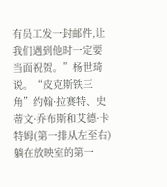有员工发一封邮件,让我们遇到他时一定要当面祝贺。”杨世琦说。“皮克斯铁三角”约翰·拉赛特、史蒂文·乔布斯和艾德·卡特姆(第一排从左至右)躺在放映室的第一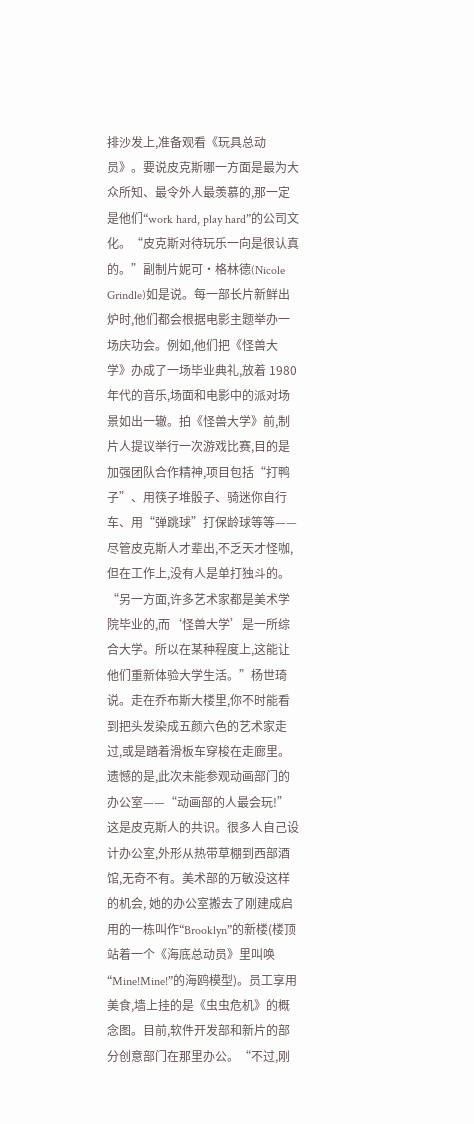排沙发上,准备观看《玩具总动员》。要说皮克斯哪一方面是最为大众所知、最令外人最羡慕的,那一定是他们“work hard, play hard”的公司文化。“皮克斯对待玩乐一向是很认真的。”副制片妮可·格林德(Nicole Grindle)如是说。每一部长片新鲜出炉时,他们都会根据电影主题举办一场庆功会。例如,他们把《怪兽大学》办成了一场毕业典礼,放着 1980 年代的音乐,场面和电影中的派对场景如出一辙。拍《怪兽大学》前,制片人提议举行一次游戏比赛,目的是加强团队合作精神,项目包括“打鸭子”、用筷子堆骰子、骑迷你自行车、用“弹跳球”打保龄球等等——尽管皮克斯人才辈出,不乏天才怪咖,但在工作上,没有人是单打独斗的。“另一方面,许多艺术家都是美术学院毕业的,而‘怪兽大学’是一所综合大学。所以在某种程度上,这能让他们重新体验大学生活。”杨世琦说。走在乔布斯大楼里,你不时能看到把头发染成五颜六色的艺术家走过,或是踏着滑板车穿梭在走廊里。遗憾的是,此次未能参观动画部门的办公室——“动画部的人最会玩!”这是皮克斯人的共识。很多人自己设计办公室,外形从热带草棚到西部酒馆,无奇不有。美术部的万敏没这样的机会, 她的办公室搬去了刚建成启用的一栋叫作“Brooklyn”的新楼(楼顶站着一个《海底总动员》里叫唤“Mine!Mine!”的海鸥模型)。员工享用美食,墙上挂的是《虫虫危机》的概念图。目前,软件开发部和新片的部分创意部门在那里办公。“不过,刚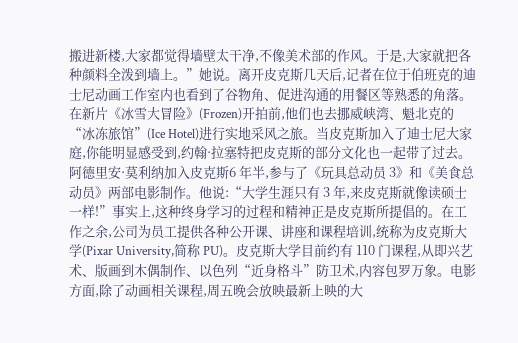搬进新楼,大家都觉得墙壁太干净,不像美术部的作风。于是,大家就把各种颜料全泼到墙上。”她说。离开皮克斯几天后,记者在位于伯班克的迪士尼动画工作室内也看到了谷物角、促进沟通的用餐区等熟悉的角落。在新片《冰雪大冒险》(Frozen)开拍前,他们也去挪威峡湾、魁北克的“冰冻旅馆”(Ice Hotel)进行实地采风之旅。当皮克斯加入了迪士尼大家庭,你能明显感受到,约翰·拉塞特把皮克斯的部分文化也一起带了过去。阿德里安·莫利纳加入皮克斯6 年半,参与了《玩具总动员 3》和《美食总动员》两部电影制作。他说:“大学生涯只有 3 年,来皮克斯就像读硕士一样!”事实上,这种终身学习的过程和精神正是皮克斯所提倡的。在工作之余,公司为员工提供各种公开课、讲座和课程培训,统称为皮克斯大学(Pixar University,简称 PU)。皮克斯大学目前约有 110 门课程,从即兴艺术、版画到木偶制作、以色列“近身格斗”防卫术,内容包罗万象。电影方面,除了动画相关课程,周五晚会放映最新上映的大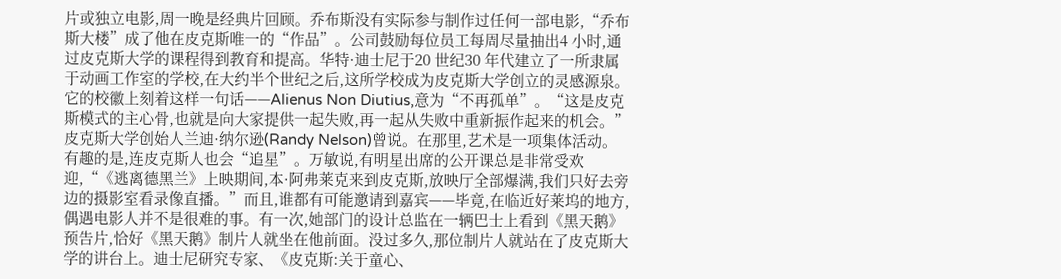片或独立电影,周一晚是经典片回顾。乔布斯没有实际参与制作过任何一部电影,“乔布斯大楼”成了他在皮克斯唯一的“作品”。公司鼓励每位员工每周尽量抽出4 小时,通过皮克斯大学的课程得到教育和提高。华特·迪士尼于20 世纪30 年代建立了一所隶属于动画工作室的学校,在大约半个世纪之后,这所学校成为皮克斯大学创立的灵感源泉。它的校徽上刻着这样一句话——Alienus Non Diutius,意为“不再孤单”。“这是皮克斯模式的主心骨,也就是向大家提供一起失败,再一起从失败中重新振作起来的机会。”皮克斯大学创始人兰迪·纳尔逊(Randy Nelson)曾说。在那里,艺术是一项集体活动。有趣的是,连皮克斯人也会“追星”。万敏说,有明星出席的公开课总是非常受欢迎,“《逃离德黑兰》上映期间,本·阿弗莱克来到皮克斯,放映厅全部爆满,我们只好去旁边的摄影室看录像直播。”而且,谁都有可能邀请到嘉宾——毕竟,在临近好莱坞的地方,偶遇电影人并不是很难的事。有一次,她部门的设计总监在一辆巴士上看到《黑天鹅》预告片,恰好《黑天鹅》制片人就坐在他前面。没过多久,那位制片人就站在了皮克斯大学的讲台上。迪士尼研究专家、《皮克斯:关于童心、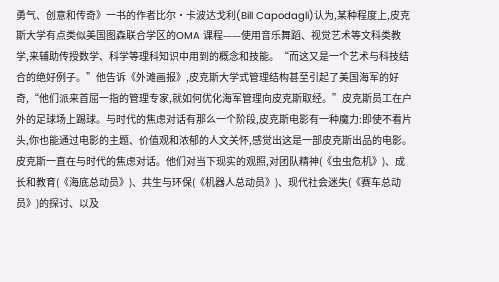勇气、创意和传奇》一书的作者比尔·卡波达戈利(Bill Capodagli)认为,某种程度上,皮克斯大学有点类似美国图森联合学区的OMA 课程——使用音乐舞蹈、视觉艺术等文科类教学,来辅助传授数学、科学等理科知识中用到的概念和技能。“而这又是一个艺术与科技结合的绝好例子。”他告诉《外滩画报》,皮克斯大学式管理结构甚至引起了美国海军的好奇,“他们派来首屈一指的管理专家,就如何优化海军管理向皮克斯取经。”皮克斯员工在户外的足球场上踢球。与时代的焦虑对话有那么一个阶段,皮克斯电影有一种魔力:即使不看片头,你也能通过电影的主题、价值观和浓郁的人文关怀,感觉出这是一部皮克斯出品的电影。皮克斯一直在与时代的焦虑对话。他们对当下现实的观照,对团队精神(《虫虫危机》)、成长和教育(《海底总动员》)、共生与环保(《机器人总动员》)、现代社会迷失(《赛车总动员》)的探讨、以及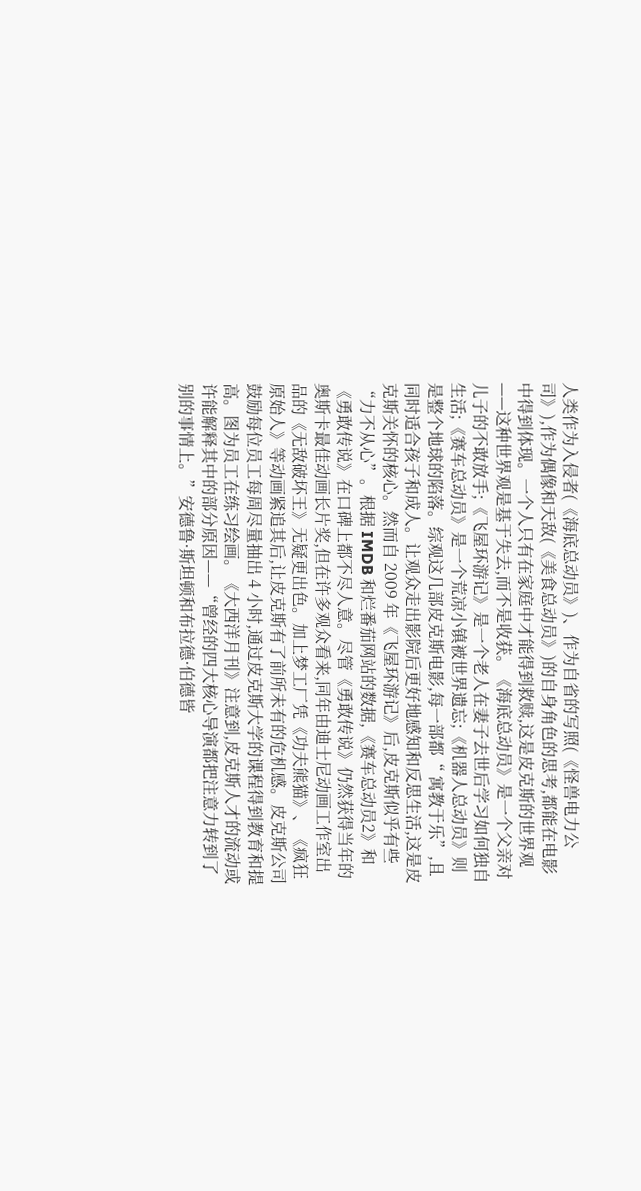人类作为入侵者(《海底总动员》)、作为自省的写照(《怪兽电力公司》),作为偶像和天敌(《美食总动员》)的自身角色的思考,都能在电影中得到体现。一个人只有在家庭中才能得到救赎,这是皮克斯的世界观——这种世界观是基于失去,而不是收获。《海底总动员》是一个父亲对儿子的不敢放手;《飞屋环游记》是一个老人在妻子去世后学习如何独自生活;《赛车总动员》是一个荒凉小镇被世界遗忘;《机器人总动员》则是整个地球的陷落。综观这几部皮克斯电影,每一部都“ 寓教于乐”,且同时适合孩子和成人。让观众走出影院后更好地感知和反思生活,这是皮克斯关怀的核心。然而自 2009 年《飞屋环游记》后,皮克斯似乎有些“力不从心”。根据 IMDB 和烂番茄网站的数据,《赛车总动员2》和《勇敢传说》在口碑上都不尽人意。尽管《勇敢传说》仍然获得当年的奥斯卡最佳动画长片奖,但在许多观众看来,同年由迪士尼动画工作室出品的《无敌破坏王》无疑更出色。加上梦工厂凭《功夫熊猫》、《疯狂原始人》等动画紧追其后,让皮克斯有了前所未有的危机感。皮克斯公司鼓励每位员工每周尽量抽出 4 小时,通过皮克斯大学的课程得到教育和提高。图为员工在练习绘画。《大西洋月刊》注意到,皮克斯人才的流动或许能解释其中的部分原因——“曾经的四大核心导演都把注意力转到了别的事情上。”安德鲁·斯坦顿和布拉德·伯德皆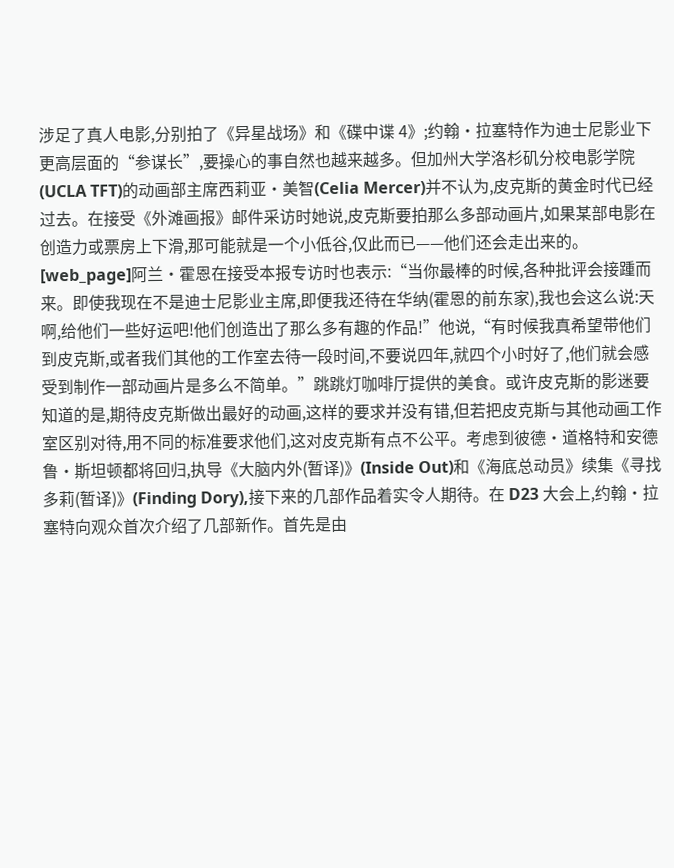涉足了真人电影,分别拍了《异星战场》和《碟中谍 4》;约翰·拉塞特作为迪士尼影业下更高层面的“参谋长”,要操心的事自然也越来越多。但加州大学洛杉矶分校电影学院(UCLA TFT)的动画部主席西莉亚·美智(Celia Mercer)并不认为,皮克斯的黄金时代已经过去。在接受《外滩画报》邮件采访时她说,皮克斯要拍那么多部动画片,如果某部电影在创造力或票房上下滑,那可能就是一个小低谷,仅此而已——他们还会走出来的。 [web_page]阿兰·霍恩在接受本报专访时也表示:“当你最棒的时候,各种批评会接踵而来。即使我现在不是迪士尼影业主席,即便我还待在华纳(霍恩的前东家),我也会这么说:天啊,给他们一些好运吧!他们创造出了那么多有趣的作品!”他说,“有时候我真希望带他们到皮克斯,或者我们其他的工作室去待一段时间,不要说四年,就四个小时好了,他们就会感受到制作一部动画片是多么不简单。”跳跳灯咖啡厅提供的美食。或许皮克斯的影迷要知道的是,期待皮克斯做出最好的动画,这样的要求并没有错,但若把皮克斯与其他动画工作室区别对待,用不同的标准要求他们,这对皮克斯有点不公平。考虑到彼德·道格特和安德鲁·斯坦顿都将回归,执导《大脑内外(暂译)》(Inside Out)和《海底总动员》续集《寻找多莉(暂译)》(Finding Dory),接下来的几部作品着实令人期待。在 D23 大会上,约翰·拉塞特向观众首次介绍了几部新作。首先是由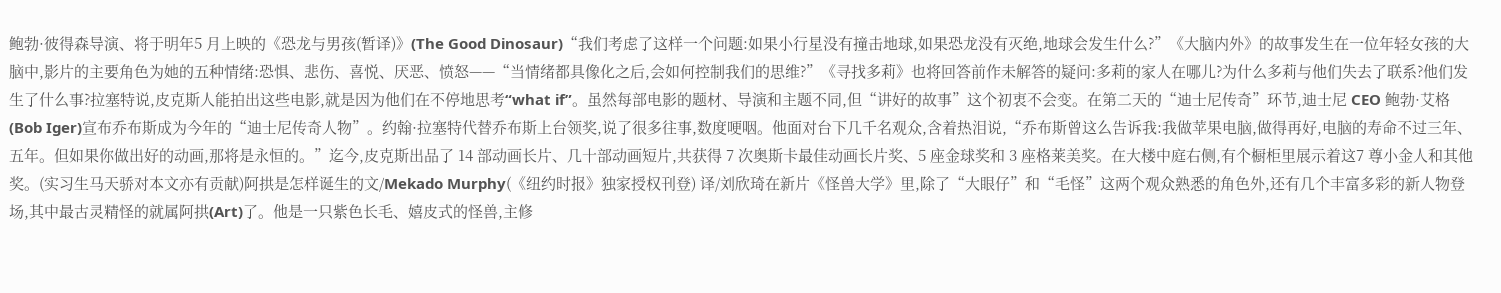鲍勃·彼得森导演、将于明年5 月上映的《恐龙与男孩(暂译)》(The Good Dinosaur)“我们考虑了这样一个问题:如果小行星没有撞击地球,如果恐龙没有灭绝,地球会发生什么?”《大脑内外》的故事发生在一位年轻女孩的大脑中,影片的主要角色为她的五种情绪:恐惧、悲伤、喜悦、厌恶、愤怒——“当情绪都具像化之后,会如何控制我们的思维?”《寻找多莉》也将回答前作未解答的疑问:多莉的家人在哪儿?为什么多莉与他们失去了联系?他们发生了什么事?拉塞特说,皮克斯人能拍出这些电影,就是因为他们在不停地思考“what if”。虽然每部电影的题材、导演和主题不同,但“讲好的故事”这个初衷不会变。在第二天的“迪士尼传奇”环节,迪士尼 CEO 鲍勃·艾格(Bob Iger)宣布乔布斯成为今年的“迪士尼传奇人物”。约翰·拉塞特代替乔布斯上台领奖,说了很多往事,数度哽咽。他面对台下几千名观众,含着热泪说,“乔布斯曾这么告诉我:我做苹果电脑,做得再好,电脑的寿命不过三年、五年。但如果你做出好的动画,那将是永恒的。”迄今,皮克斯出品了 14 部动画长片、几十部动画短片,共获得 7 次奥斯卡最佳动画长片奖、5 座金球奖和 3 座格莱美奖。在大楼中庭右侧,有个橱柜里展示着这7 尊小金人和其他奖。(实习生马天骄对本文亦有贡献)阿拱是怎样诞生的文/Mekado Murphy(《纽约时报》独家授权刊登) 译/刘欣琦在新片《怪兽大学》里,除了“大眼仔”和“毛怪”这两个观众熟悉的角色外,还有几个丰富多彩的新人物登场,其中最古灵精怪的就属阿拱(Art)了。他是一只紫色长毛、嬉皮式的怪兽,主修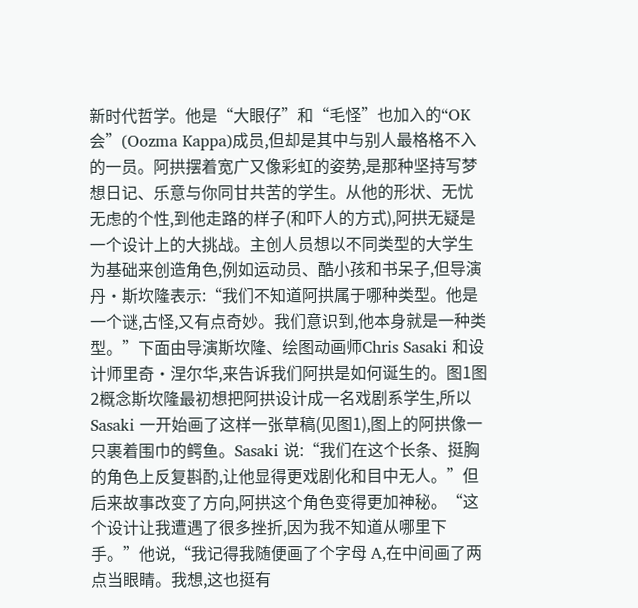新时代哲学。他是“大眼仔”和“毛怪”也加入的“OK 会”(Oozma Kappa)成员,但却是其中与别人最格格不入的一员。阿拱摆着宽广又像彩虹的姿势,是那种坚持写梦想日记、乐意与你同甘共苦的学生。从他的形状、无忧无虑的个性,到他走路的样子(和吓人的方式),阿拱无疑是一个设计上的大挑战。主创人员想以不同类型的大学生为基础来创造角色,例如运动员、酷小孩和书呆子,但导演丹·斯坎隆表示:“我们不知道阿拱属于哪种类型。他是一个谜,古怪,又有点奇妙。我们意识到,他本身就是一种类型。”下面由导演斯坎隆、绘图动画师Chris Sasaki 和设计师里奇·涅尔华,来告诉我们阿拱是如何诞生的。图1图2概念斯坎隆最初想把阿拱设计成一名戏剧系学生,所以 Sasaki 一开始画了这样一张草稿(见图1),图上的阿拱像一只裹着围巾的鳄鱼。Sasaki 说:“我们在这个长条、挺胸的角色上反复斟酌,让他显得更戏剧化和目中无人。”但后来故事改变了方向,阿拱这个角色变得更加神秘。“这个设计让我遭遇了很多挫折,因为我不知道从哪里下手。”他说,“我记得我随便画了个字母 A,在中间画了两点当眼睛。我想,这也挺有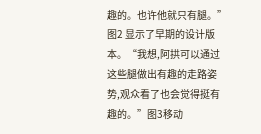趣的。也许他就只有腿。”图2 显示了早期的设计版本。“我想,阿拱可以通过这些腿做出有趣的走路姿势,观众看了也会觉得挺有趣的。”图3移动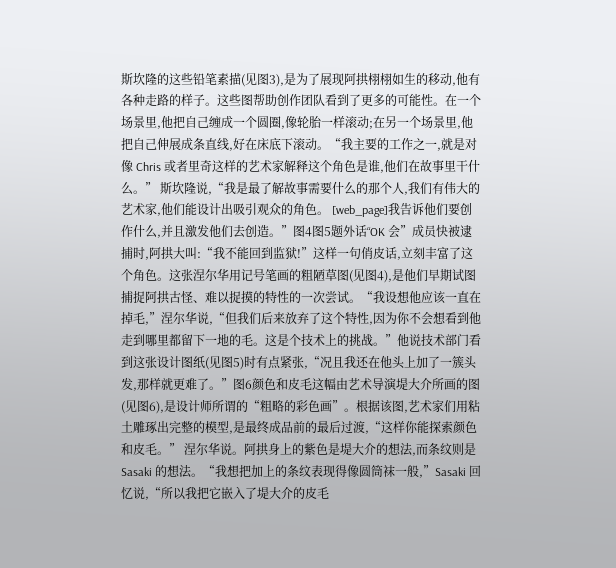斯坎隆的这些铅笔素描(见图3),是为了展现阿拱栩栩如生的移动,他有各种走路的样子。这些图帮助创作团队看到了更多的可能性。在一个场景里,他把自己缠成一个圆圈,像轮胎一样滚动;在另一个场景里,他把自己伸展成条直线,好在床底下滚动。“我主要的工作之一,就是对像 Chris 或者里奇这样的艺术家解释这个角色是谁,他们在故事里干什么。” 斯坎隆说,“我是最了解故事需要什么的那个人,我们有伟大的艺术家,他们能设计出吸引观众的角色。 [web_page]我告诉他们要创作什么,并且激发他们去创造。”图4图5题外话“OK 会”成员快被逮捕时,阿拱大叫:“我不能回到监狱!”这样一句俏皮话,立刻丰富了这个角色。这张涅尔华用记号笔画的粗陋草图(见图4),是他们早期试图捕捉阿拱古怪、难以捉摸的特性的一次尝试。“我设想他应该一直在掉毛,”涅尔华说,“但我们后来放弃了这个特性,因为你不会想看到他走到哪里都留下一地的毛。这是个技术上的挑战。”他说技术部门看到这张设计图纸(见图5)时有点紧张,“况且我还在他头上加了一簇头发,那样就更难了。”图6颜色和皮毛这幅由艺术导演堤大介所画的图(见图6),是设计师所谓的“粗略的彩色画”。根据该图,艺术家们用粘土雕琢出完整的模型,是最终成品前的最后过渡,“这样你能探索颜色和皮毛。” 涅尔华说。阿拱身上的紫色是堤大介的想法,而条纹则是 Sasaki 的想法。“我想把加上的条纹表现得像圆筒袜一般,”Sasaki 回忆说,“所以我把它嵌入了堤大介的皮毛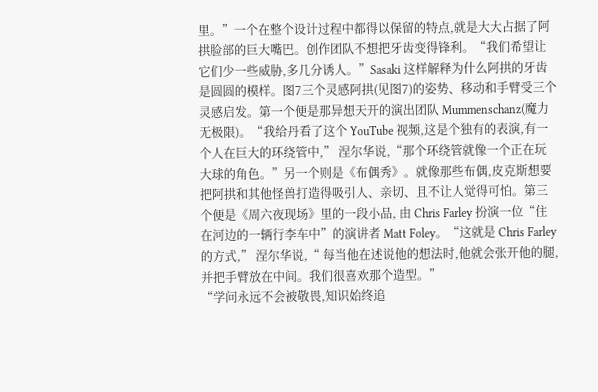里。”一个在整个设计过程中都得以保留的特点,就是大大占据了阿拱脸部的巨大嘴巴。创作团队不想把牙齿变得锋利。“我们希望让它们少一些威胁,多几分诱人。”Sasaki 这样解释为什么阿拱的牙齿是圆圆的模样。图7三个灵感阿拱(见图7)的姿势、移动和手臂受三个灵感启发。第一个便是那异想天开的演出团队 Mummenschanz(魔力无极限)。“我给丹看了这个 YouTube 视频,这是个独有的表演,有一个人在巨大的环绕管中,” 涅尔华说,“那个环绕管就像一个正在玩大球的角色。”另一个则是《布偶秀》。就像那些布偶,皮克斯想要把阿拱和其他怪兽打造得吸引人、亲切、且不让人觉得可怕。第三个便是《周六夜现场》里的一段小品, 由 Chris Farley 扮演一位“住在河边的一辆行李车中”的演讲者 Matt Foley。“这就是 Chris Farley 的方式,” 涅尔华说,“ 每当他在述说他的想法时,他就会张开他的腿,并把手臂放在中间。我们很喜欢那个造型。”
“学问永远不会被敬畏,知识始终追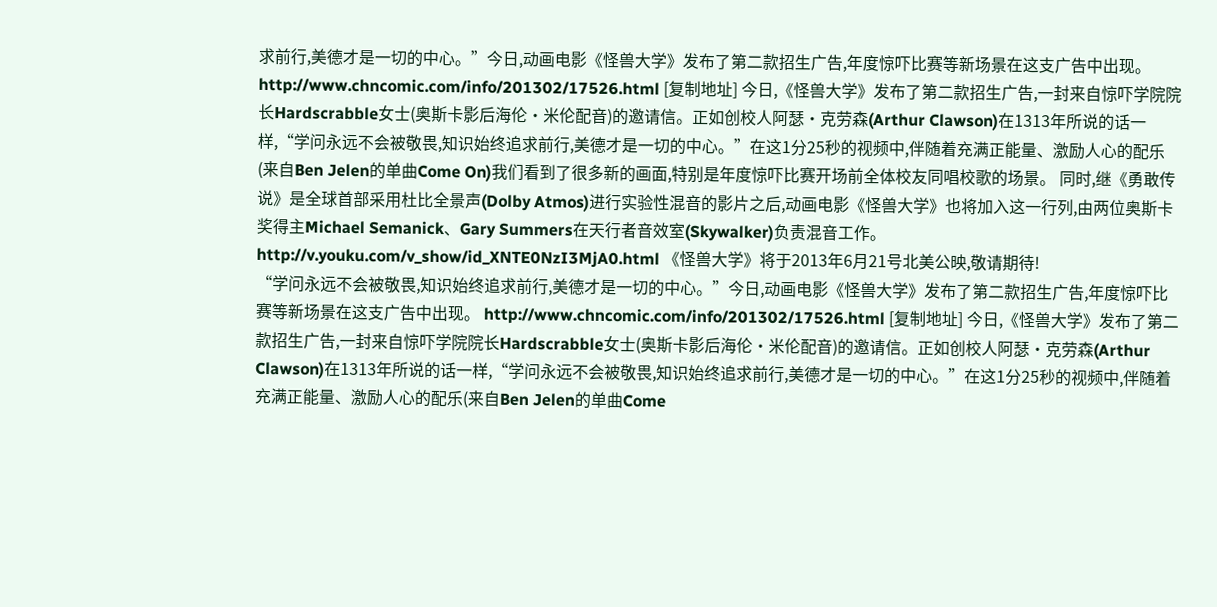求前行,美德才是一切的中心。”今日,动画电影《怪兽大学》发布了第二款招生广告,年度惊吓比赛等新场景在这支广告中出现。 http://www.chncomic.com/info/201302/17526.html [复制地址] 今日,《怪兽大学》发布了第二款招生广告,一封来自惊吓学院院长Hardscrabble女士(奥斯卡影后海伦·米伦配音)的邀请信。正如创校人阿瑟·克劳森(Arthur Clawson)在1313年所说的话一样,“学问永远不会被敬畏,知识始终追求前行,美德才是一切的中心。”在这1分25秒的视频中,伴随着充满正能量、激励人心的配乐(来自Ben Jelen的单曲Come On)我们看到了很多新的画面,特别是年度惊吓比赛开场前全体校友同唱校歌的场景。 同时,继《勇敢传说》是全球首部采用杜比全景声(Dolby Atmos)进行实验性混音的影片之后,动画电影《怪兽大学》也将加入这一行列,由两位奥斯卡奖得主Michael Semanick、Gary Summers在天行者音效室(Skywalker)负责混音工作。 http://v.youku.com/v_show/id_XNTE0NzI3MjA0.html 《怪兽大学》将于2013年6月21号北美公映,敬请期待!
“学问永远不会被敬畏,知识始终追求前行,美德才是一切的中心。”今日,动画电影《怪兽大学》发布了第二款招生广告,年度惊吓比赛等新场景在这支广告中出现。 http://www.chncomic.com/info/201302/17526.html [复制地址] 今日,《怪兽大学》发布了第二款招生广告,一封来自惊吓学院院长Hardscrabble女士(奥斯卡影后海伦·米伦配音)的邀请信。正如创校人阿瑟·克劳森(Arthur Clawson)在1313年所说的话一样,“学问永远不会被敬畏,知识始终追求前行,美德才是一切的中心。”在这1分25秒的视频中,伴随着充满正能量、激励人心的配乐(来自Ben Jelen的单曲Come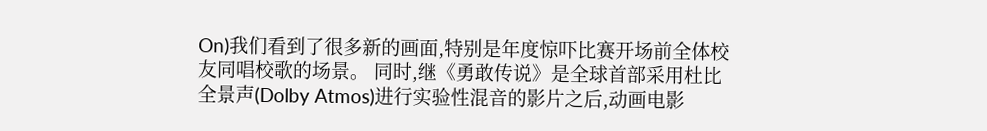On)我们看到了很多新的画面,特别是年度惊吓比赛开场前全体校友同唱校歌的场景。 同时,继《勇敢传说》是全球首部采用杜比全景声(Dolby Atmos)进行实验性混音的影片之后,动画电影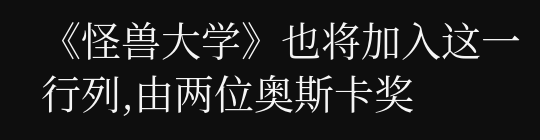《怪兽大学》也将加入这一行列,由两位奥斯卡奖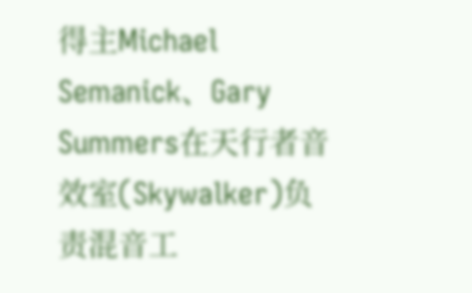得主Michael Semanick、Gary Summers在天行者音效室(Skywalker)负责混音工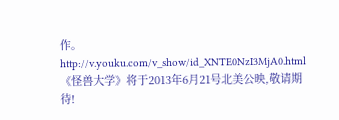作。 http://v.youku.com/v_show/id_XNTE0NzI3MjA0.html 《怪兽大学》将于2013年6月21号北美公映,敬请期待!